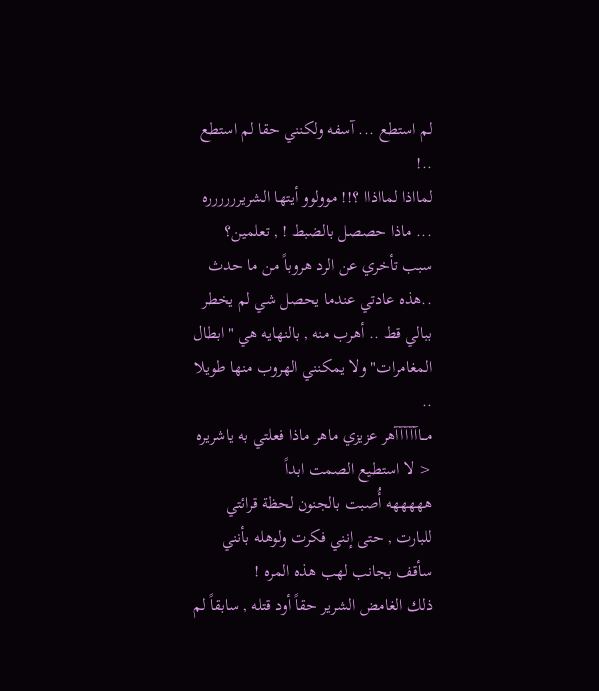لم استطع ... آسفه ولكنني حقا لم استطع ..!
لمااذا لمااذاا ؟!! موولوو أيتها الشريرررررره ... ماذا حصصل بالضبط ! , تعلمين؟ سبب تأخري عن الرد هروباً من ما حدث ..هذه عادتي عندما يحصل شي لم يخطر ببالي قط .. أهرب منه , بالنهايه هي "ابطال المغامرات" ولا يمكنني الهروب منها طويلا ..
مـــاآآآآآهر عزيزي ماهر ماذا فعلتي به ياشريره < لا استطيع الصمت ابداً
هههههه أُصبت بالجنون لحظة قرائتي للبارت , حتى إنني فكرت ولوهله بأنني سأقف بجانب لهب هذه المره !
ذلك الغامض الشرير حقاً أود قتله , سابقاً لم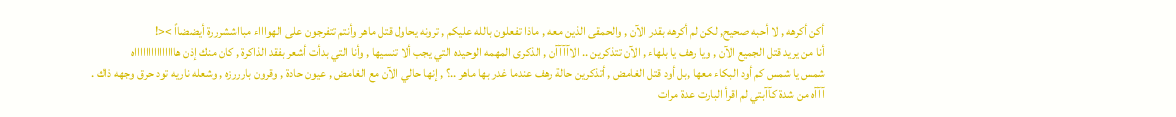أكن أكرهه , لا أحبه صحيح, لكن لم أكرهه بقدر الآن , والحمقى الذين معه , ماذا تفعلون بالله عليكم , ترونه يحاول قتل ماهر وأنتم تتفرجون على الهواااء مبااششرررة أيضضااً ><!
أنا من يريد قتل الجميع الآن , ويا رهف يا بلهاء , الآن تتذكرين .. الاآآآآن , الذكرى المهمه الوحيده التي يجب ألا تنسيها , وأنا التي بدأت أشعر بفقد الذاكرة , كان منك إذن هاااااااااااااااه
شمس يا شمس كم أود البكاء معها ,بل أود قتل الغامض , أتذكرين حالة رهف عندما غدر بها ماهر ..؟ , إنها حالي الآن مع الغامض , عيون حادة , وقرون بارررزه , وشعله ناريه تود حرق وجهه ذاك .
آآآه من شدة كآآبتي لم اقرأ البارت عدة مرات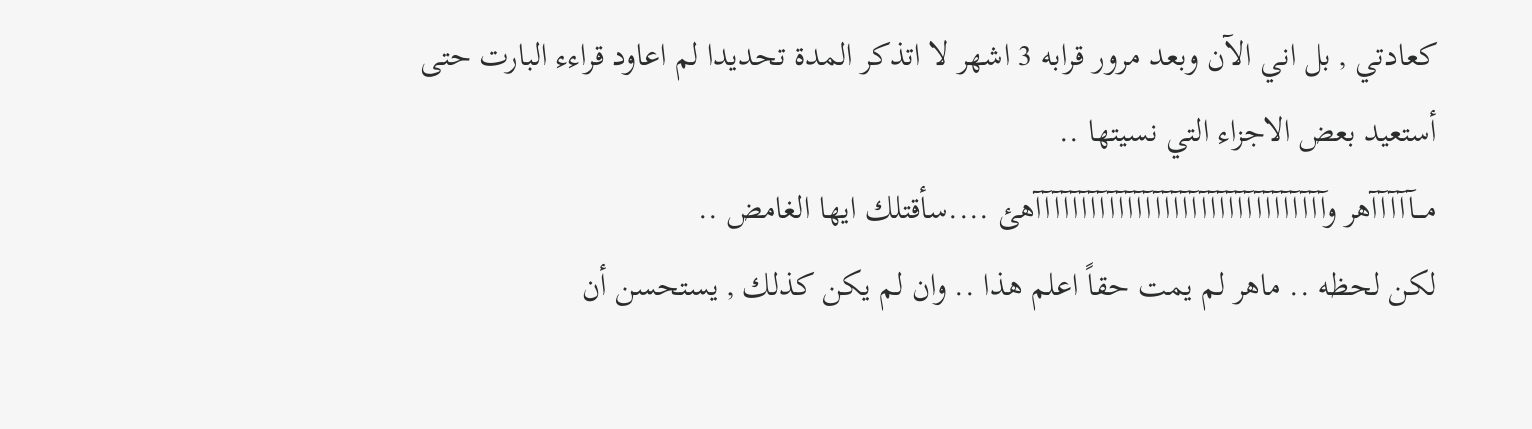كعادتي , بل اني الآن وبعد مرور قرابه 3 اشهر لا اتذكر المدة تحديدا لم اعاود قراءء البارت حتى أستعيد بعض الاجزاء التي نسيتها ..
مـــآآآآآهر وآآآآآآآآآآآآآآآآآآآآآآآآآآآآآآآآهئ ....سأقتلك ايها الغامض ..
لكن لحظه .. ماهر لم يمت حقاً اعلم هذا .. وان لم يكن كذلك , يستحسن أن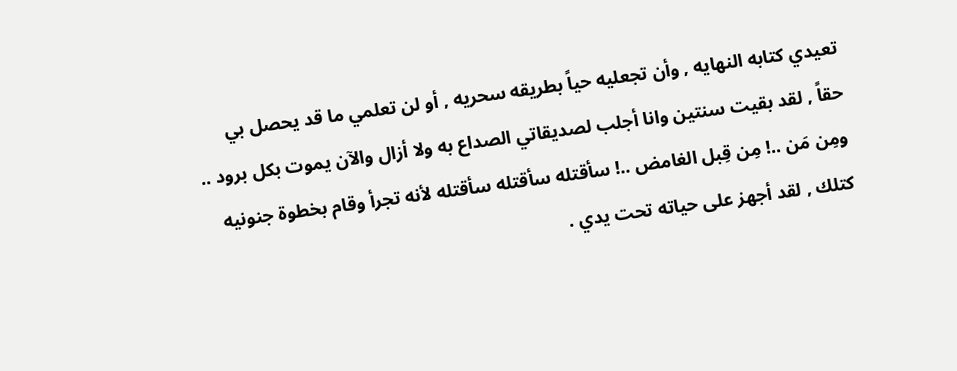تعيدي كتابه النهايه , وأن تجعليه حياً بطريقه سحريه , أو لن تعلمي ما قد يحصل بي حقاً , لقد بقيت سنتين وانا أجلب لصديقاتي الصداع به ولا أزال والآن يموت بكل برود .. ومِن مَن ..! مِن قِبل الغامض ..! سأقتله سأقتله سأقتله لأنه تجرأ وقام بخطوة جنونيه كتلك , لقد أجهز على حياته تحت يدي .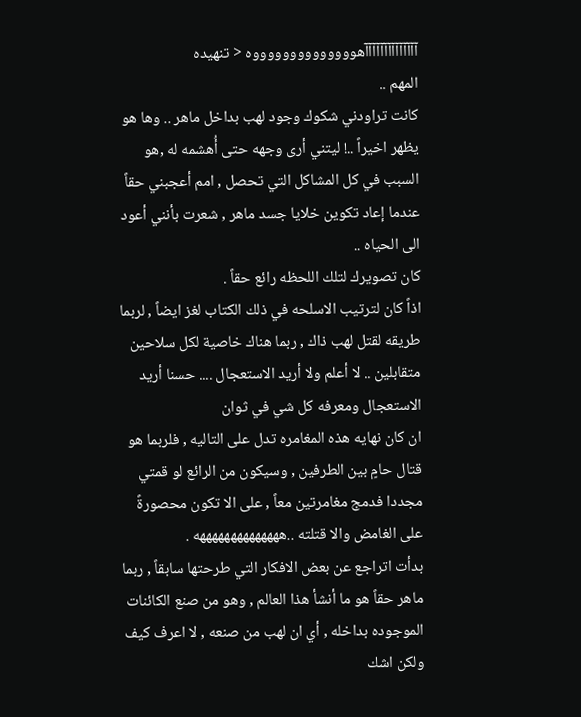آآآآآآآآآآآآآآهووووووووووووووه < تنهيده
المهم ..
كانت تراودني شكوك وجود لهب بداخل ماهر .. وها هو يظهر اخيراً ..! ليتني أرى وجهه حتى أُهشمه له ,هو السبب في كل المشاكل التي تحصل , امم أعجبني حقاً عندما إعاد تكوين خلايا جسد ماهر , شعرت بأنني أعود الى الحياه ..
كان تصويرك لتلك اللحظه رائع حقاً .
اذاً كان لترتيب الاسلحه في ذلك الكتاب لغز ايضاً , لربما طريقه لقتل لهب ذاك , ربما هناك خاصية لكل سلاحين متقابلين .. لا أعلم ولا أريد الاستعجال .... حسنا أريد الاستعجال ومعرفه كل شي في ثوان
ان كان نهايه هذه المغامره تدل على التاليه , فلربما هو قتال حامٍ بين الطرفين , وسيكون من الرائع لو قمتي مجددا فدمج مغامرتين معاً , على الا تكون محصورةً على الغامض والا قتلته ..ههههههههههههههه .
بدأت اتراجع عن بعض الافكار التي طرحتها سابقاً , ربما ماهر حقاً هو ما أنشأ هذا العالم , وهو من صنع الكائنات الموجوده بداخله , أي ان لهب من صنعه , لا اعرف كيف ولكن اشك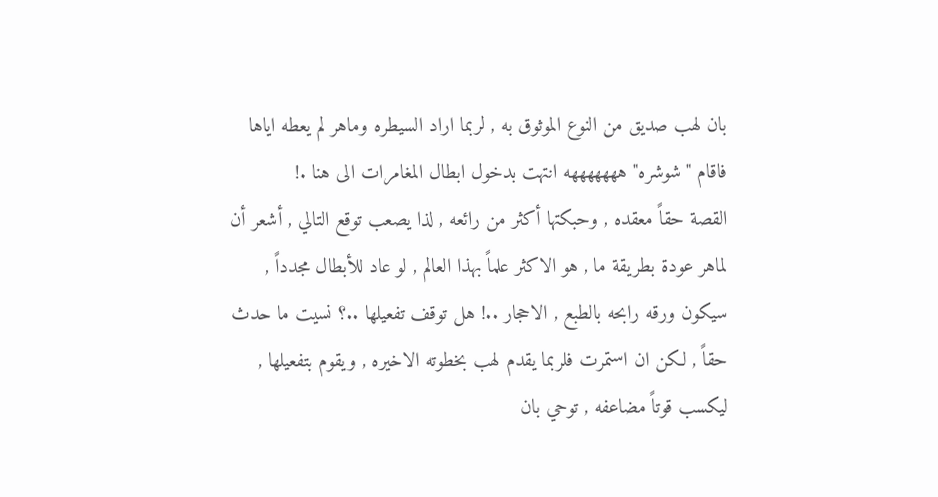بان لهب صديق من النوع الموثوق به , لربما اراد السيطره وماهر لم يعطه اياها فاقام "شوشره" هههههههه انتهت بدخول ابطال المغامرات الى هنا .!
القصة حقاً معقده , وحبكتها أكثر من رائعه , لذا يصعب توقع التالي , أشعر أن لماهر عودة بطريقة ما , هو الاكثر علماً بهذا العالم , لو عاد للأبطال مجدداً , سيكون ورقه رابحه بالطبع , الاحجار ..! هل توقف تفعيلها ..؟ نسيت ما حدث حقاً , لكن ان استمرت فلربما يقدم لهب بخطوته الاخيره , ويقوم بتفعيلها , ليكسب قوتاً مضاعفه , توحي بان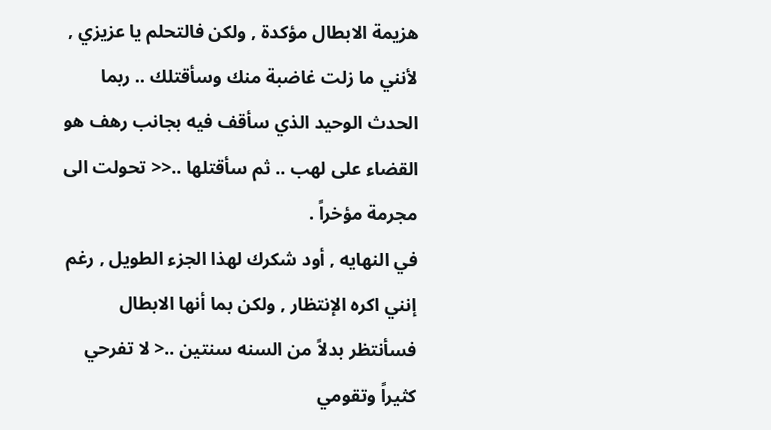هزيمة الابطال مؤكدة , ولكن فالتحلم يا عزيزي , لأنني ما زلت غاضبة منك وسأقتلك .. ربما الحدث الوحيد الذي سأقف فيه بجانب رهف هو القضاء على لهب .. ثم سأقتلها ..<< تحولت الى مجرمة مؤخراً .
في النهايه , أود شكرك لهذا الجزء الطويل , رغم إنني اكره الإنتظار , ولكن بما أنها الابطال فسأنتظر بدلاً من السنه سنتين ..< لا تفرحي كثيراً وتقومي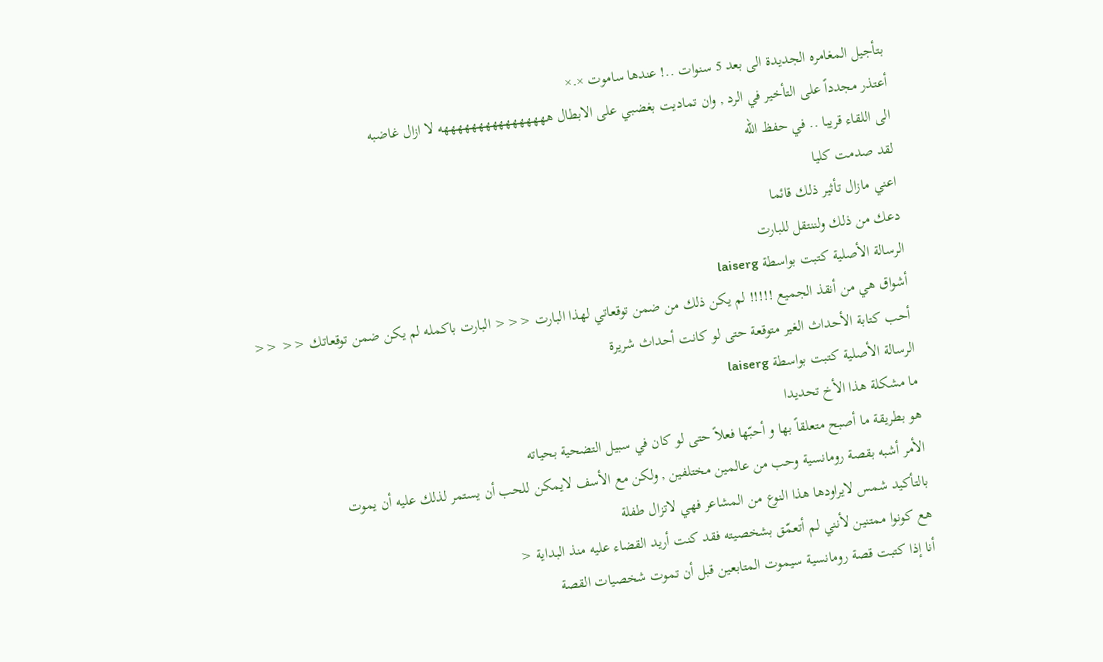بتأجيل المغامره الجديدة الى بعد 5 سنوات ..! عندها ساموت ×.×
أعتذر مجدداً على التأخير في الرد , وان تماديت بغضبي على الابطال ههههههههههههههههه لا ازال غاضبه
الى اللقاء قريبا .. في حفظ الله
لقد صدمت كليا
اعني مازال تأثير ذلك قائما
دعك من ذلك ولننتقل للبارت
الرسالة الأصلية كتبت بواسطة laiserg
أشواق هي من أنقذ الجميع !!!!! لم يكن ذلك من ضمن توقعاتي لهذا البارت <<< البارت باكمله لم يكن ضمن توقعاتك << <<
أحب كتابة الأحداث الغير متوقعة حتى لو كانت أحداث شريرة
الرسالة الأصلية كتبت بواسطة laiserg
ما مشكلة هذا الأخ تحديدا
هو بطريقة ما أصبح متعلقاً بها و أحبّها فعلاً حتى لو كان في سبيل التضحية بحياته
الأمر أشبه بقصة رومانسية وحب من عالمين مختلفين , ولكن مع الأسف لايمكن للحب أن يستمر لذلك عليه أن يموت
بالتأكيد شمس لايراودها هذا النوع من المشاعر فهي لاتزال طفلة
هع كونوا ممتنين لأنني لم أتعمّق بشخصيته فقد كنت أريد القضاء عليه منذ البداية <
أنا إذا كتبت قصة رومانسية سيموت المتابعين قبل أن تموت شخصيات القصة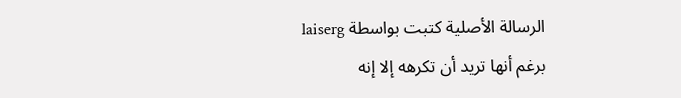الرسالة الأصلية كتبت بواسطة laiserg
برغم أنها تريد أن تكرهه إلا إنه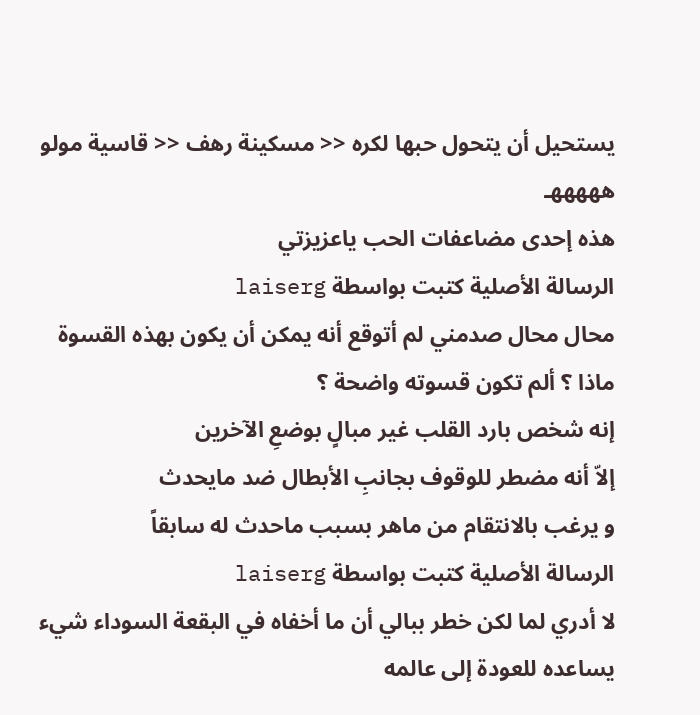يستحيل أن يتحول حبها لكره << مسكينة رهف << قاسية مولو
هههههـ
هذه إحدى مضاعفات الحب ياعزيزتي
الرسالة الأصلية كتبت بواسطة laiserg
محال محال صدمني لم أتوقع أنه يمكن أن يكون بهذه القسوة
ماذا ؟ ألم تكون قسوته واضحة ؟
إنه شخص بارد القلب غير مبالٍ بوضعِ الآخرين
إلاّ أنه مضطر للوقوف بجانبِ الأبطال ضد مايحدث
و يرغب بالانتقام من ماهر بسبب ماحدث له سابقاً
الرسالة الأصلية كتبت بواسطة laiserg
لا أدري لما لكن خطر ببالي أن ما أخفاه في البقعة السوداء شيء يساعده للعودة إلى عالمه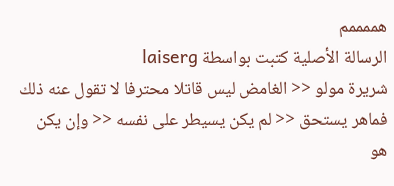هممممم
الرسالة الأصلية كتبت بواسطة laiserg
شريرة مولو << الغامض ليس قاتلا محترفا لا تقول عنه ذلك فماهر يستحق << لم يكن يسيطر على نفسه << وإن يكن هو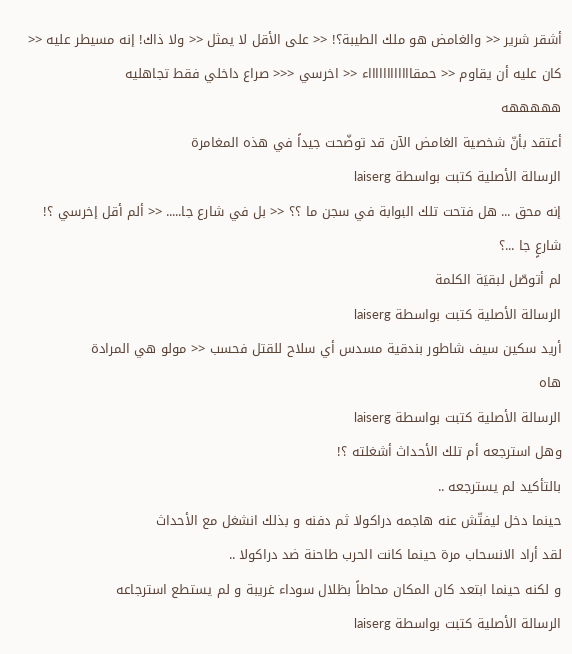أشقر شرير << والغامض هو ملك الطيبة؟! << على الأقل لا يمثل << ولا ذاك! إنه مسيطر عليه << كان عليه أن يقاوم << حمقااااااااااااء << اخرسي <<< صراع داخلي فقط تجاهليه
هههههه
أعتقد بأنّ شخصية الغامض الآن قد توضّحت جيداً في هذه المغامرة
الرسالة الأصلية كتبت بواسطة laiserg
إنه محق ... هل فتحت تلك البوابة في سجن ما ؟؟ << بل في شارع جا..... << ألم أقل إخرسي ؟!
شارعٍ جا ...؟
لم أتوصّل لبقيَة الكلمة
الرسالة الأصلية كتبت بواسطة laiserg
أريد سكين سيف شاطور بندقية مسدس أي سلاح للقتل فحسب << مولو هي المرادة
هاه
الرسالة الأصلية كتبت بواسطة laiserg
وهل استرجعه أم تلك الأحداث أشغلته ؟!
بالتأكيد لم يسترجعه ..
حينما دخل ليفتّش عنه هاجمه دراكولا ثم دفنه و بذلك انشغل مع الأحداث
لقد أراد الانسحاب مرة حينما كانت الحرب طاحنة ضد دراكولا ..
و لكنه حينما ابتعد كان المكان محاطاً بظلال سوداء غريبة و لم يستطع استرجاعه
الرسالة الأصلية كتبت بواسطة laiserg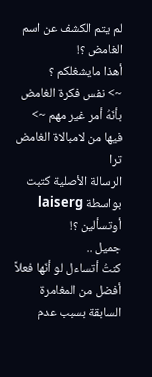لم يتم الكشف عن اسم الغامض ؟!
أهذا مايشغلكم ؟
~> نفس فكرة الغامض بأنّهُ أمر غير مهم ~> فيها من لامبالاة الغامض ترا
الرسالة الأصلية كتبت بواسطة laiserg
أوتسألين ؟!
جميل ..
كنتُ أتساءل لو أنّها فعلاً أفضل من المغامرة السابقة بسبب عدم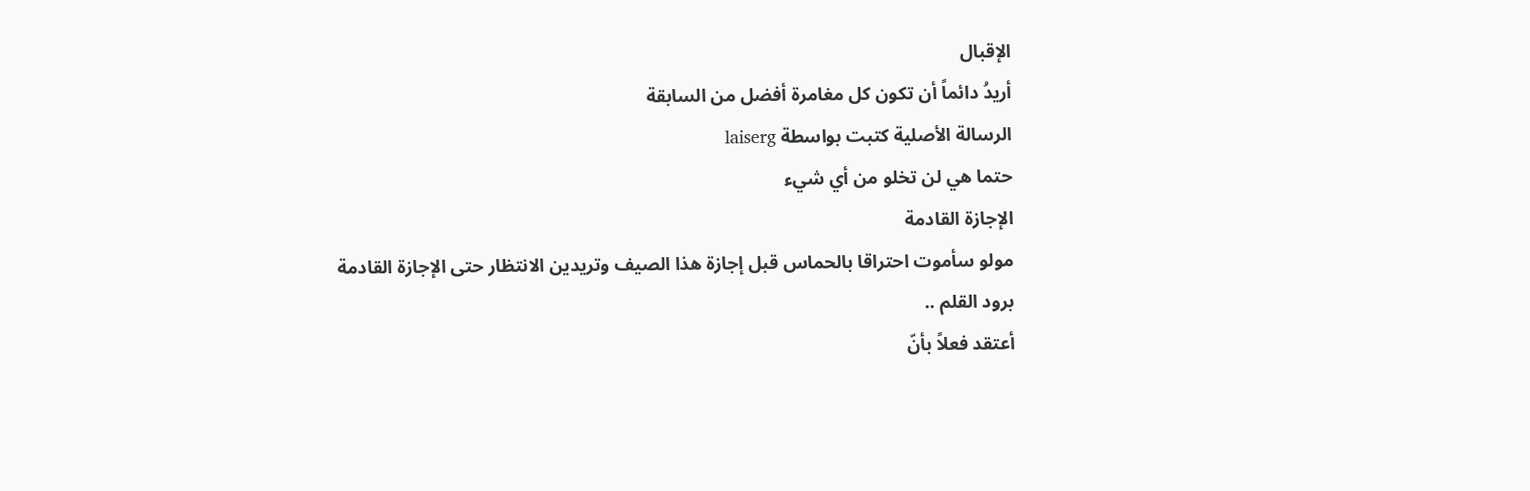الإقبال
أريدُ دائماً أن تكون كل مغامرة أفضل من السابقة
الرسالة الأصلية كتبت بواسطة laiserg
حتما هي لن تخلو من أي شيء
الإجازة القادمة
مولو سأموت احتراقا بالحماس قبل إجازة هذا الصيف وتريدين الانتظار حتى الإجازة القادمة
برود القلم ..
أعتقد فعلاً بأنّ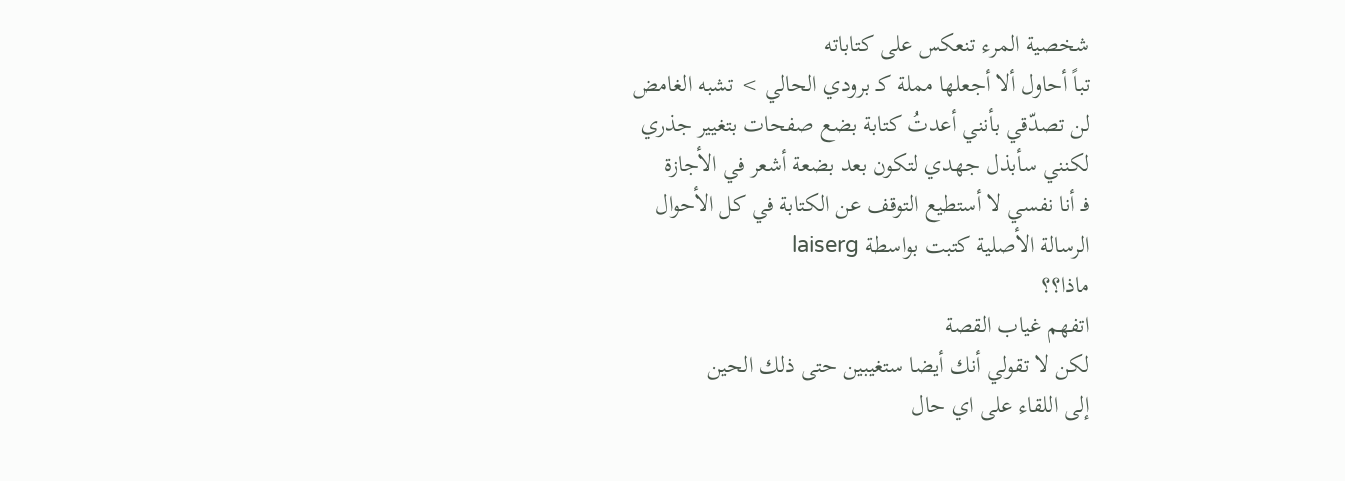شخصية المرء تنعكس على كتاباته
تباً أحاول ألا أجعلها مملة كـ برودي الحالي > تشبه الغامض
لن تصدّقي بأنني أعدتُ كتابة بضع صفحات بتغيير جذري
لكنني سأبذل جهدي لتكون بعد بضعة أشعر في الأجازة
فـ أنا نفسي لا أستطيع التوقف عن الكتابة في كل الأحوال
الرسالة الأصلية كتبت بواسطة laiserg
ماذا؟؟
اتفهم غياب القصة
لكن لا تقولي أنك أيضا ستغيبين حتى ذلك الحين
إلى اللقاء على اي حال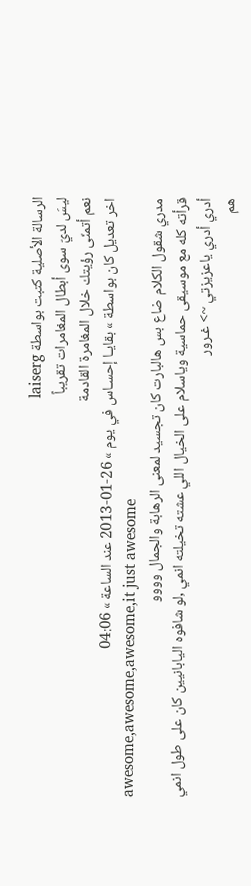الرسالة الأصلية كتبت بواسطة laiserg
ليسَ لديّ سوى أبطال المغامرات تقريباً
نعم أتمنّى رؤيتك خلال المغامرة القادمة
اخر تعديل كان بواسطة » بقايـا إحسـاس في يوم » 26-01-2013 عند الساعة » 04:06
awesome,awesome,awesome,it just awesome
مدري شقول الكلام ضاع بس هالبارت كان تجسيد لمعنى الرهابة والجمال وووو
قرأته كله مع موسيقى حماسية وياسلام على الخيال اللي عشته تخيلته انمي ,لو شافوه اليابانيين كان على طول انمي
أدري أدري ياعزيزتي ~> غـرور
هم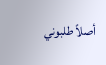أصلاً طلبوني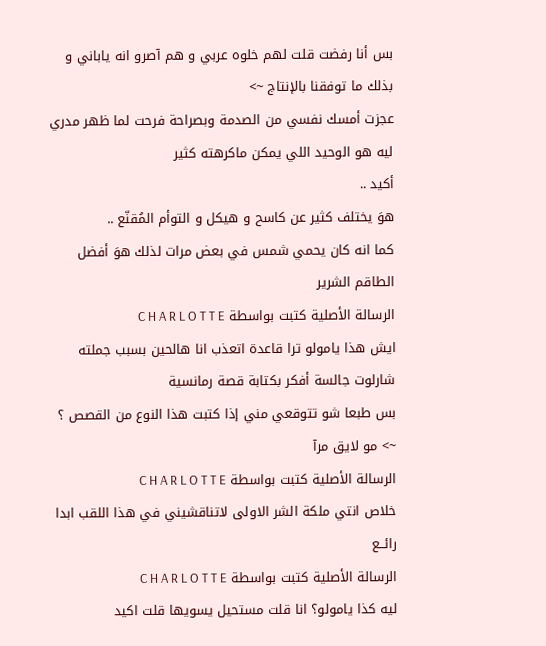بس أنا رفضت قلت لهم خلوه عربي و هم آصرو انه ياباني و بذلك ما توفقنا بالإنتاج ~>
عجزت أمسك نفسي من الصدمة وبصراحة فرحت لما ظهر مدري ليه هو الوحيد اللي يمكن ماكرهته كثير
أكيد ..
هوَ يختلف كثير عن كاسح و هيكل و التوأم المُقنّع ..
كما انه كان يحمي شمس في بعض مرات لذلك هوَ أفضل الطاقم الشرير
الرسالة الأصلية كتبت بواسطة C H A R L O T T E
ايش هذا يامولو ترا قاعدة اتعذب انا هالحين بسبب جملته
شارلوت جالسة أفكر بكتابة قصة رمانسية
بس طبعا شو تتوقعي مني إذا كتبت هذا النوع من القصص ؟ ~> مو لايق مرآ
الرسالة الأصلية كتبت بواسطة C H A R L O T T E
خلاص انتي ملكة الشر الاولى لاتناقشيني في هذا اللقب ابدا
رائــع
الرسالة الأصلية كتبت بواسطة C H A R L O T T E
ليه كذا يامولو؟ انا قلت مستحيل يسويها قلت اكيد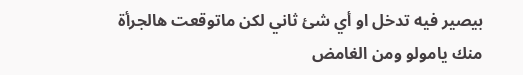بيصير فيه تدخل او أي شئ ثاني لكن ماتوقعت هالجرأة منك يامولو ومن الغامض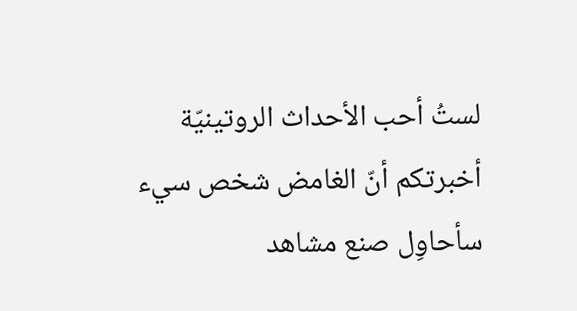لستُ أحب الأحداث الروتينيّة
أخبرتكم أنّ الغامض شخص سيء
سأحاوِل صنع مشاهد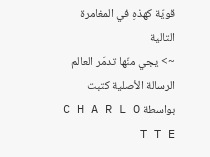قويّة كهذهِ في المغامرة التالية
~> يجي منّها تدمَر العالم
الرسالة الأصلية كتبت بواسطة C H A R L O T T E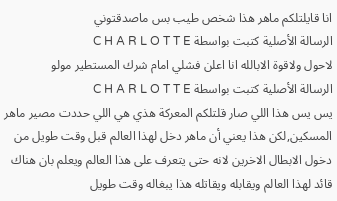انا قايلتلكم ماهر هذا شخص طيب بس ماصدقتوني
الرسالة الأصلية كتبت بواسطة C H A R L O T T E
لاحول ولاقوة الابالله انا اعلن فشلي امام شرك المستطير مولو
الرسالة الأصلية كتبت بواسطة C H A R L O T T E
يس يس هذا اللي صار قلتلكم المعركة هذي هي اللي حددت مصير ماهر المسكين,لكن هذا يعني أن ماهر دخل لهذا العالم قبل وقت طويل من دخول الابطال الاخرين لانه حتى يتعرف على هذا العالم ويعلم بان هناك قائد لهذا العالم ويقابله ويقاتله هذا يبغاله وقت طويل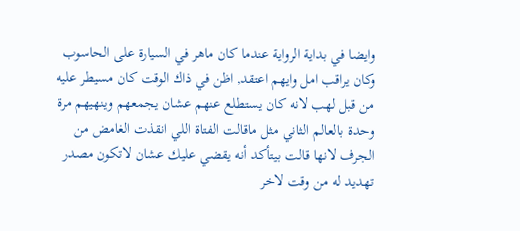وايضا في بداية الرواية عندما كان ماهر في السيارة على الحاسوب وكان يراقب امل وايهم اعتقد, اظن في ذاك الوقت كان مسيطر عليه من قبل لهب لانه كان يستطلع عنهم عشان يجمعهم وينهيهم مرة وحدة بالعالم الثاني مثل ماقالت الفتاة اللي انقذت الغامض من الجرف لانها قالت بيتأكد أنه يقضي عليك عشان لاتكون مصدر تهديد له من وقت لاخر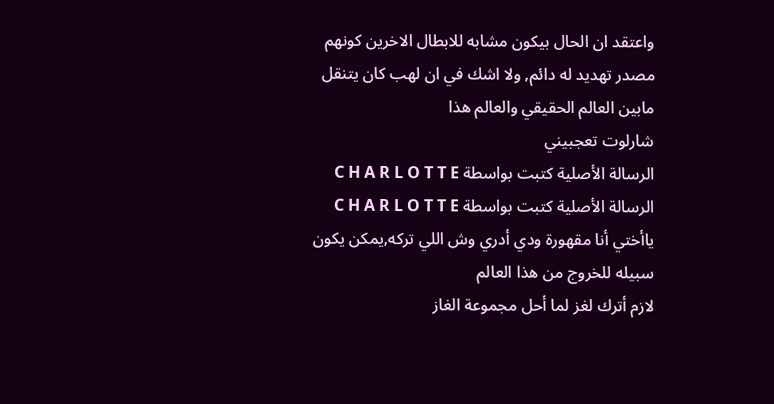واعتقد ان الحال بيكون مشابه للابطال الاخرين كونهم مصدر تهديد له دائم, ولا اشك في ان لهب كان يتنقل مابين العالم الحقيقي والعالم هذا
شارلوت تعجبيني
الرسالة الأصلية كتبت بواسطة C H A R L O T T E
الرسالة الأصلية كتبت بواسطة C H A R L O T T E
ياأختي أنا مقهورة ودي أدري وش اللي تركه,يمكن يكون سبيله للخروج من هذا العالم
لازم أترك لغز لما أحل مجموعة الغاز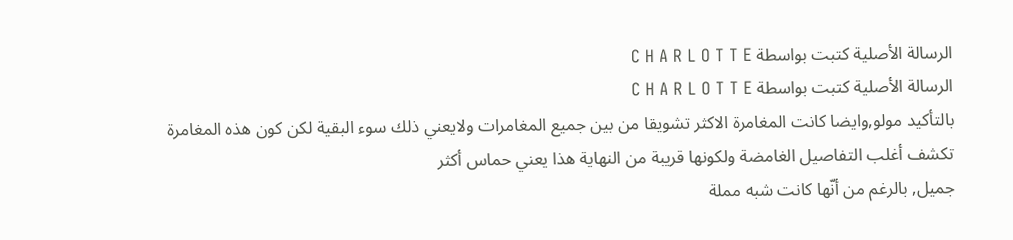الرسالة الأصلية كتبت بواسطة C H A R L O T T E
الرسالة الأصلية كتبت بواسطة C H A R L O T T E
بالتأكيد مولو,وايضا كانت المغامرة الاكثر تشويقا من بين جميع المغامرات ولايعني ذلك سوء البقية لكن كون هذه المغامرة تكشف أغلب التفاصيل الغامضة ولكونها قريبة من النهاية هذا يعني حماس أكثر
جميل, بالرغم من أنّها كانت شبه مملة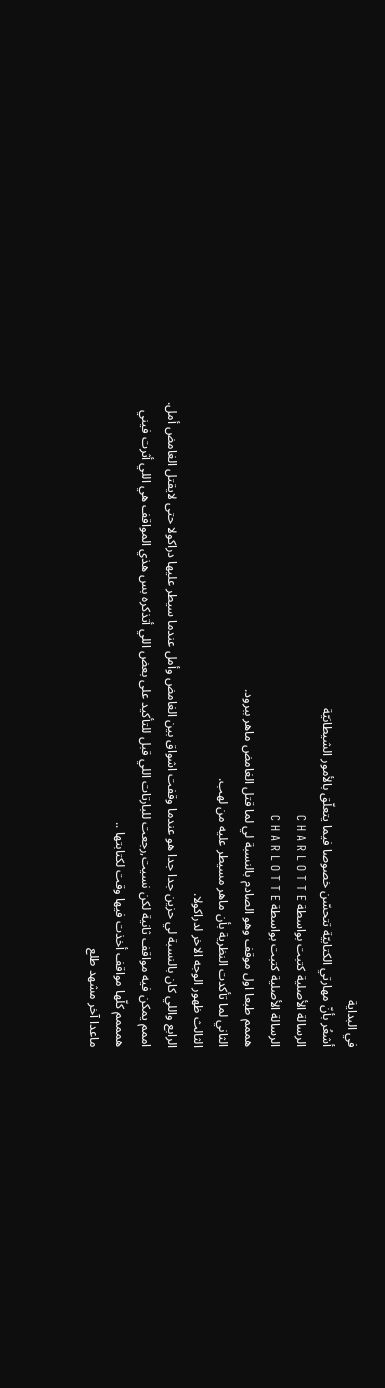في البداية
أشعُر بأنّ مهارتي الكتابيّة تتحسّن خصوصا فيما يتعلّق بالأمور الشيطانيّة
الرسالة الأصلية كتبت بواسطة C H A R L O T T E
الرسالة الأصلية كتبت بواسطة C H A R L O T T E
هممم طبعا اول موقف وهو الصادم بالنسبة لي لما قتل الغامض ماهر ببرود.
الثاني لما تأكدت النظرية بأن ماهر مسيطر عليه من لهب.
الثالث ظهور الوجه الاخر لدراكولا.
الرابع واللي كان بالنسبة لي حزين جدا جدا هو عندما وقفت اشواق بين الغامض وأمل عندما سيطر عليها دراكولا حتى لايقتل الغامض أمل.
اممم يمكن فيه مواقف ثانية لكن نسيت,رجعت للبارتات اللي قبل للتأكيد على بعض اللي أتذكره بس هذي المواقف هي اللي أثرت فيني
همممم كلّها مواقف أخذت فيها وقت لكتابتها ..
ماعدا آخر مشهد طلع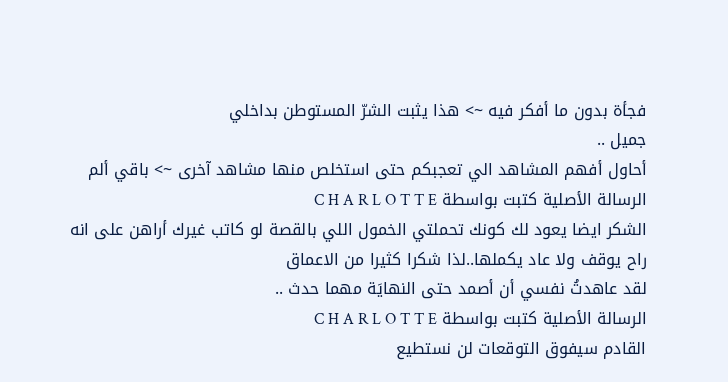فجأة بدون ما أفكر فيه ~> هذا يثبت الشرّ المستوطن بداخلي
جميل ..
أحاول أفهم المشاهد الي تعجبكم حتى استخلص منها مشاهد آخرى ~> باقي ألم
الرسالة الأصلية كتبت بواسطة C H A R L O T T E
الشكر ايضا يعود لك كونك تحملتي الخمول اللي بالقصة لو كاتب غيرك أراهن على انه راح يوقف ولا عاد يكملها..لذا شكرا كثيرا من الاعماق
لقد عاهدتُ نفسي أن أصمد حتى النهايَة مهما حدث ..
الرسالة الأصلية كتبت بواسطة C H A R L O T T E
القادم سيفوق التوقعات لن نستطيع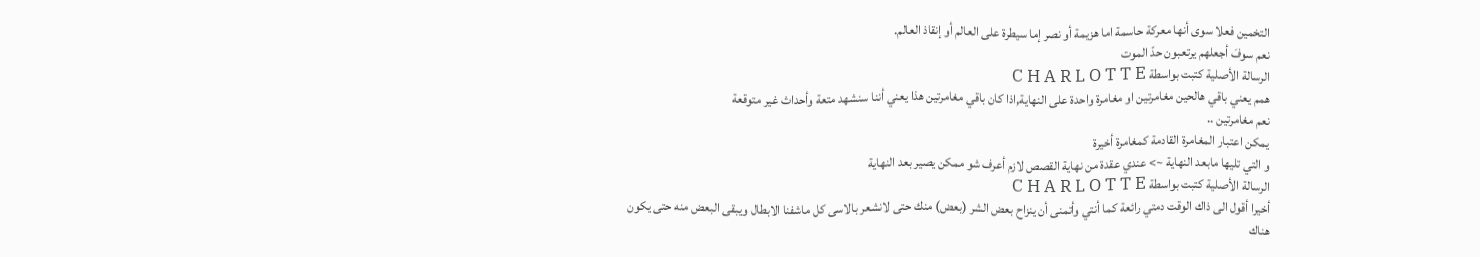التخمين فعلا سوى أنها معركة حاسمة اما هزيمة أو نصر إما سيطرة على العالم أو إنقاذ العالم.
نعم سوفَ أجعلهم يرتعبون حدّ الموت
الرسالة الأصلية كتبت بواسطة C H A R L O T T E
همم يعني باقي هالحين مغامرتين او مغامرة واحدة على النهاية,اذا كان باقي مغامرتين هذا يعني أننا سنشهد متعة وأحداث غير متوقعة
نعم مغامرتين ..
يمكن اعتبار المغامرة القادمة كمغامرة أخيرة
و التي تليها مابعد النهاية ~> عندي عقدة من نهاية القصص لازم أعرف شو ممكن يصير بعد النهاية
الرسالة الأصلية كتبت بواسطة C H A R L O T T E
أخيرا أقول الى ذاك الوقت دمتي رائعة كما أنتي وأتمنى أن ينزاح بعض الشر (بعض) منك حتى لانشعر بالاسى كل ماشفنا الابطال ويبقى البعض منه حتى يكون هناك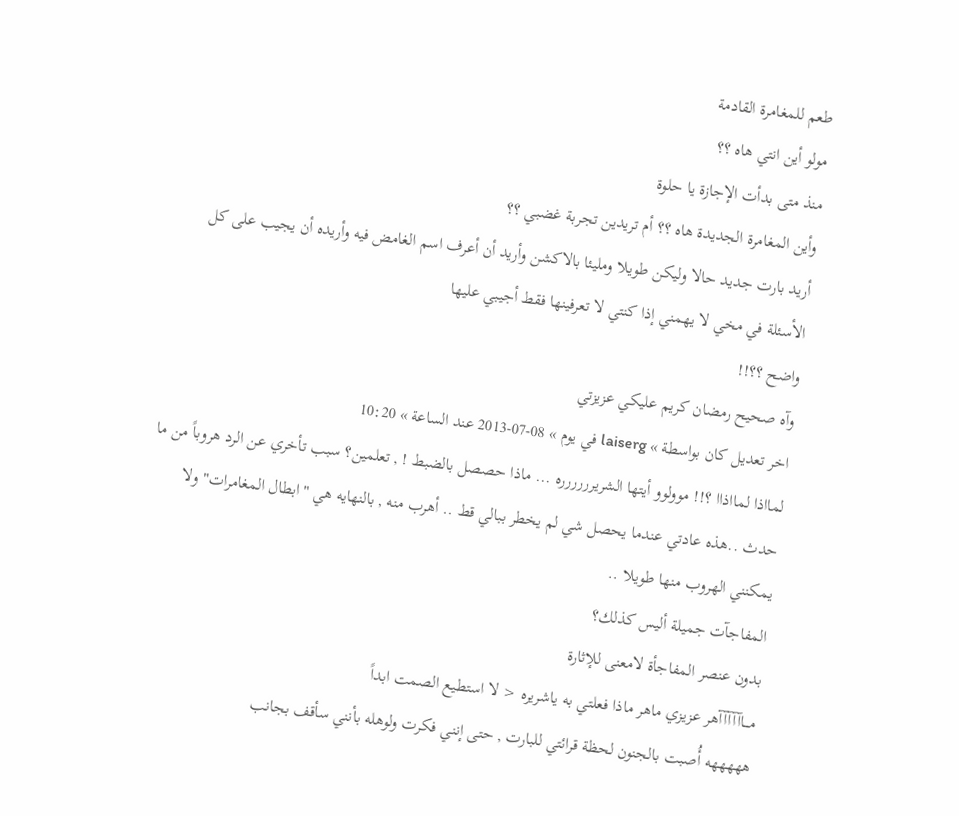طعم للمغامرة القادمة
مولو أين انتي هاه ؟؟
منذ متى بدأت الإجازة يا حلوة
وأين المغامرة الجديدة هاه ؟؟ أم تريدين تجربة غضبي ؟؟
أريد بارت جديد حالا وليكن طويلا ومليئا بالاكشن وأريد أن أعرف اسم الغامض فيه وأريده أن يجيب على كل الأسئلة في مخي لا يهمني إذا كنتي لا تعرفينها فقط أجيبي عليها
واضح ؟؟!!
وآه صحيح رمضان كريم عليكي عزيزتي
اخر تعديل كان بواسطة » laiserg في يوم » 08-07-2013 عند الساعة » 10:20
لمااذا لمااذاا ؟!! موولوو أيتها الشريرررررره ... ماذا حصصل بالضبط ! , تعلمين؟ سبب تأخري عن الرد هروباً من ما حدث ..هذه عادتي عندما يحصل شي لم يخطر ببالي قط .. أهرب منه , بالنهايه هي "ابطال المغامرات" ولا يمكنني الهروب منها طويلا ..
المفاجآت جميلة أليس كذلك؟
بدون عنصر المفاجأة لامعنى للإثارة
مـــاآآآآآهر عزيزي ماهر ماذا فعلتي به ياشريره < لا استطيع الصمت ابداً
هههههه أُصبت بالجنون لحظة قرائتي للبارت , حتى إنني فكرت ولوهله بأنني سأقف بجانب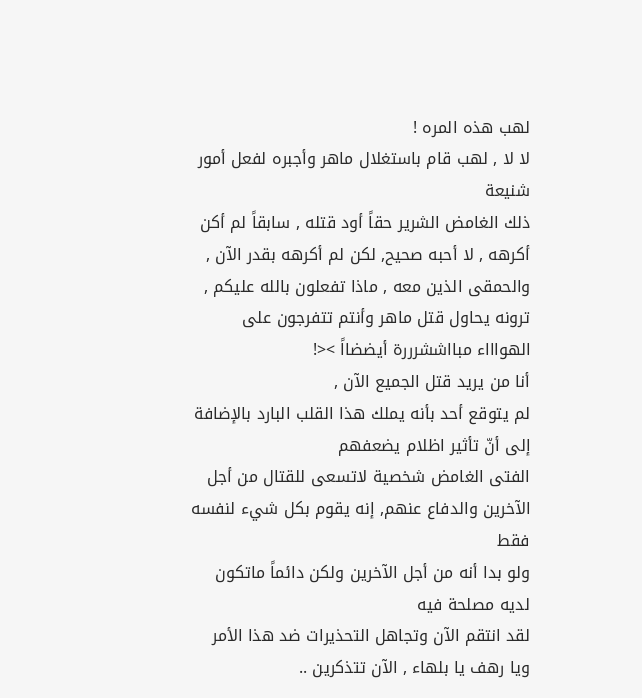لهب هذه المره !
لا لا , لهب قام باستغلال ماهر وأجبره لفعل أمور شنيعة
ذلك الغامض الشرير حقاً أود قتله , سابقاً لم أكن أكرهه , لا أحبه صحيح, لكن لم أكرهه بقدر الآن , والحمقى الذين معه , ماذا تفعلون بالله عليكم , ترونه يحاول قتل ماهر وأنتم تتفرجون على الهواااء مبااششرررة أيضضااً ><!
أنا من يريد قتل الجميع الآن ,
لم يتوقع أحد بأنه يملك هذا القلب البارد بالإضافة إلى أنّ تأثير اظلام يضعفهم
الفتى الغامض شخصية لاتسعى للقتال من أجل الآخرين والدفاع عنهم, إنه يقوم بكل شيء لنفسه فقط
ولو بدا أنه من أجل الآخرين ولكن دائماً ماتكون لديه مصلحة فيه
لقد انتقم الآن وتجاهل التحذيرات ضد هذا الأمر
ويا رهف يا بلهاء , الآن تتذكرين ..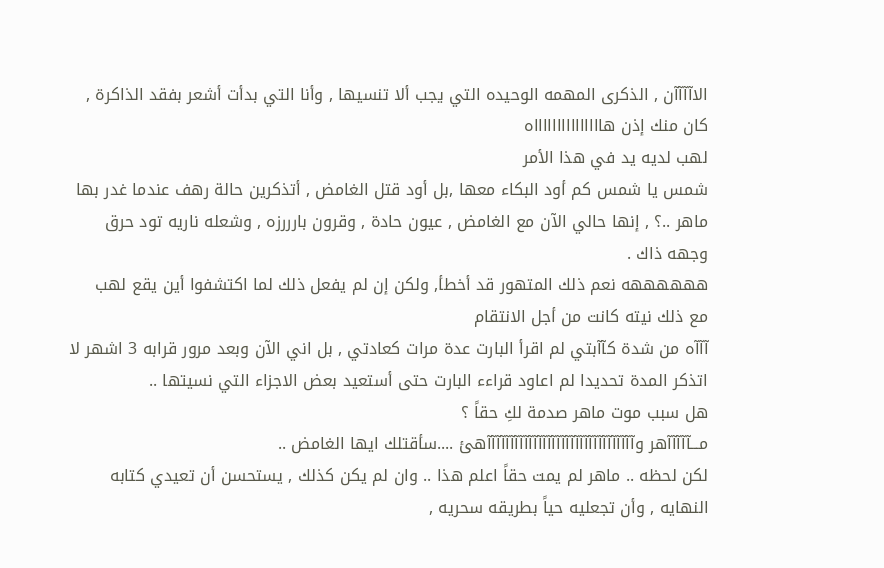الاآآآآن , الذكرى المهمه الوحيده التي يجب ألا تنسيها , وأنا التي بدأت أشعر بفقد الذاكرة , كان منك إذن هاااااااااااااااه
لهب لديه يد في هذا الأمر
شمس يا شمس كم أود البكاء معها ,بل أود قتل الغامض , أتذكرين حالة رهف عندما غدر بها ماهر ..؟ , إنها حالي الآن مع الغامض , عيون حادة , وقرون بارررزه , وشعله ناريه تود حرق وجهه ذاك .
ههههههه نعم ذلك المتهور قد أخطأ, ولكن إن لم يفعل ذلك لما اكتشفوا أين يقع لهب
مع ذلك نيته كانت من أجل الانتقام
آآآه من شدة كآآبتي لم اقرأ البارت عدة مرات كعادتي , بل اني الآن وبعد مرور قرابه 3 اشهر لا اتذكر المدة تحديدا لم اعاود قراءء البارت حتى أستعيد بعض الاجزاء التي نسيتها ..
هل سبب موت ماهر صدمة لكِ حقاً ؟
مـــآآآآآهر وآآآآآآآآآآآآآآآآآآآآآآآآآآآآآآآآهئ ....سأقتلك ايها الغامض ..
لكن لحظه .. ماهر لم يمت حقاً اعلم هذا .. وان لم يكن كذلك , يستحسن أن تعيدي كتابه النهايه , وأن تجعليه حياً بطريقه سحريه ,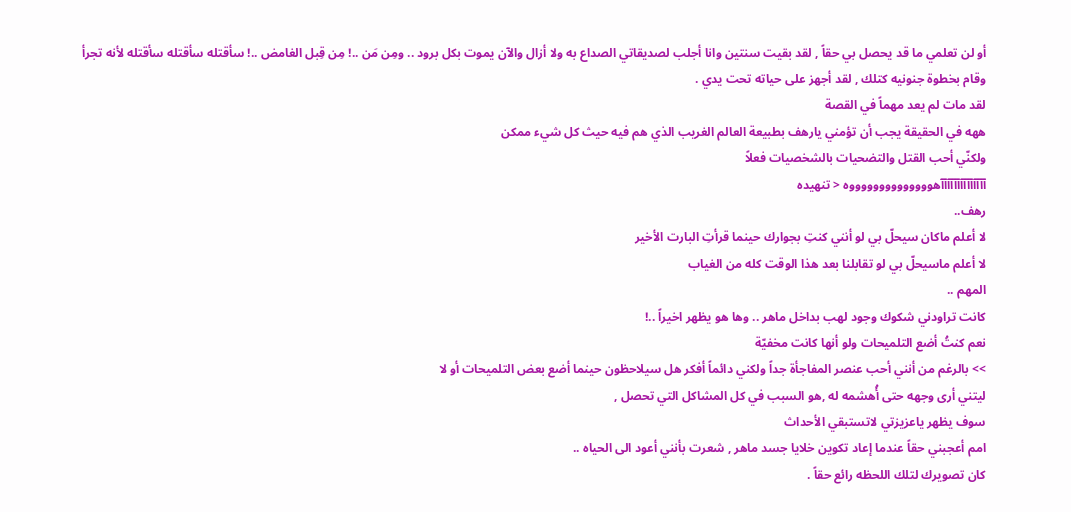أو لن تعلمي ما قد يحصل بي حقاً , لقد بقيت سنتين وانا أجلب لصديقاتي الصداع به ولا أزال والآن يموت بكل برود .. ومِن مَن ..! مِن قِبل الغامض ..! سأقتله سأقتله سأقتله لأنه تجرأ وقام بخطوة جنونيه كتلك , لقد أجهز على حياته تحت يدي .
لقد مات لم يعد مهماً في القصة
ههه في الحقيقة يجب أن تؤمني يارهف بطبيعة العالم الغريب الذي هم فيه حيث كل شيء ممكن
ولكنّي أحب القتل والتضحيات بالشخصيات فعلاً
آآآآآآآآآآآآآآهووووووووووووووه < تنهيده
رهف..
لا أعلم ماكان سيحلّ بي لو أنني كنتِ بجوارك حينما قرأتِ البارت الأخير
لا أعلم ماسيحلّ بي لو تقابلنا بعد هذا الوقت كله من الغياب
المهم ..
كانت تراودني شكوك وجود لهب بداخل ماهر .. وها هو يظهر اخيراً ..!
نعم كنتُ أضع التلميحات ولو أنها كانت مخفيّة
>> بالرغم من أنني أحب عنصر المفاجأة جداً ولكني دائماً أفكر هل سيلاحظون حينما أضع بعض التلميحات أو لا
ليتني أرى وجهه حتى أُهشمه له ,هو السبب في كل المشاكل التي تحصل ,
سوف يظهر ياعزيزتي لاتستبقي الأحداث
امم أعجبني حقاً عندما إعاد تكوين خلايا جسد ماهر , شعرت بأنني أعود الى الحياه ..
كان تصويرك لتلك اللحظه رائع حقاً .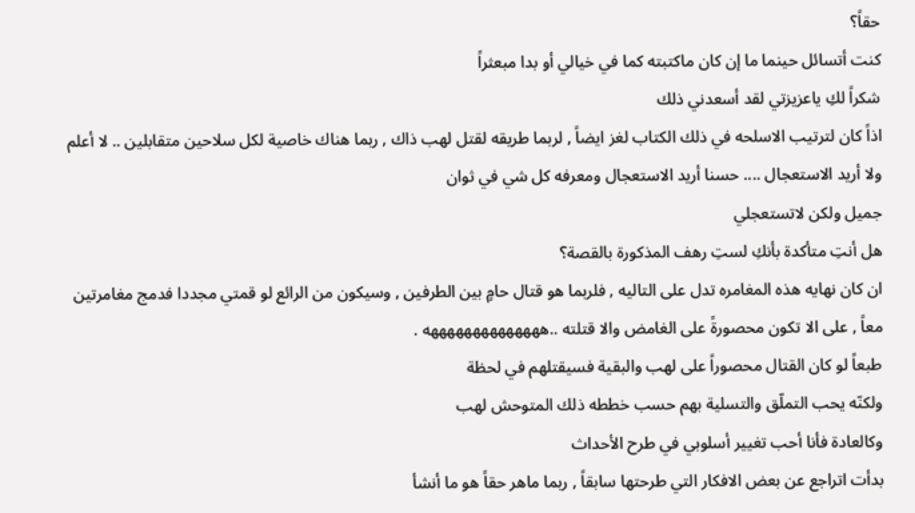حقاً؟
كنت أتسائل حينما ما إن كان ماكتبته كما في خيالي أو بدا مبعثراً
شكراً لكِ ياعزيزتي لقد أسعدني ذلك
اذاً كان لترتيب الاسلحه في ذلك الكتاب لغز ايضاً , لربما طريقه لقتل لهب ذاك , ربما هناك خاصية لكل سلاحين متقابلين .. لا أعلم ولا أريد الاستعجال .... حسنا أريد الاستعجال ومعرفه كل شي في ثوان
جميل ولكن لاتستعجلي
هل أنتِ متأكدة بأنكِ لستِ رهف المذكورة بالقصة؟
ان كان نهايه هذه المغامره تدل على التاليه , فلربما هو قتال حامٍ بين الطرفين , وسيكون من الرائع لو قمتي مجددا فدمج مغامرتين معاً , على الا تكون محصورةً على الغامض والا قتلته ..ههههههههههههههه .
طبعاً لو كان القتال محصوراً على لهب والبقية فسيقتلهم في لحظة
ولكنّه يحب التملّق والتسلية بهم حسب خططه ذلك المتوحش لهب
وكالعادة فأنا أحب تغيير أسلوبي في طرح الأحداث
بدأت اتراجع عن بعض الافكار التي طرحتها سابقاً , ربما ماهر حقاً هو ما أنشأ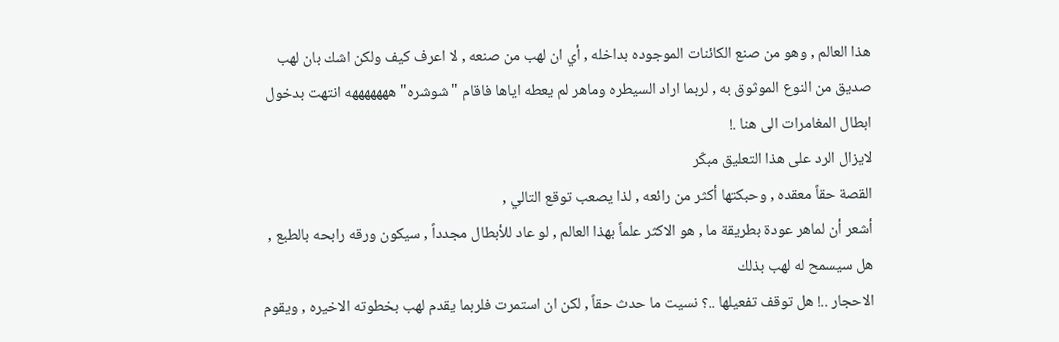هذا العالم , وهو من صنع الكائنات الموجوده بداخله , أي ان لهب من صنعه , لا اعرف كيف ولكن اشك بان لهب صديق من النوع الموثوق به , لربما اراد السيطره وماهر لم يعطه اياها فاقام "شوشره" هههههههه انتهت بدخول ابطال المغامرات الى هنا .!
لايزال الرد على هذا التعليق مبكّر
القصة حقاً معقده , وحبكتها أكثر من رائعه , لذا يصعب توقع التالي ,
أشعر أن لماهر عودة بطريقة ما , هو الاكثر علماً بهذا العالم , لو عاد للأبطال مجدداً , سيكون ورقه رابحه بالطبع ,
هل سيسمح له لهب بذلك
الاحجار ..! هل توقف تفعيلها ..؟ نسيت ما حدث حقاً , لكن ان استمرت فلربما يقدم لهب بخطوته الاخيره , ويقوم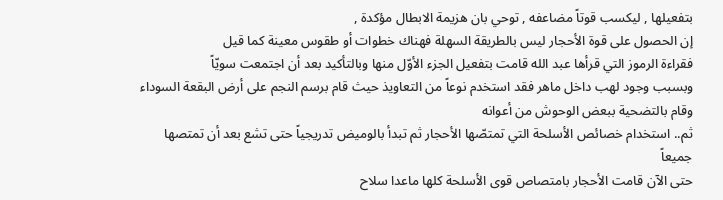بتفعيلها , ليكسب قوتاً مضاعفه , توحي بان هزيمة الابطال مؤكدة ,
إن الحصول على قوة الأحجار ليس بالطريقة السهلة فهناك خطوات أو طقوس معينة كما قيل
فقراءة الرموز التي قرأها عبد الله قامت بتفعيل الجزء الأوّل منها وبالتأكيد بعد أن اجتمعت سويّاً
وبسبب وجود لهب داخل ماهر فقد استخدم نوعاً من التعاويذ حيث قام برسم النجم على أرض البقعة السوداء
وقام بالتضحية ببعض الوحوش من أعوانه
ثم.. استخدام خصائص الأسلحة التي تمتصّها الأحجار ثم تبدأ بالوميض تدريجياً حتى تشع بعد أن تمتصها جميعاً
حتى الآن قامت الأحجار بامتصاص قوى الأسلحة كلها ماعدا سلاح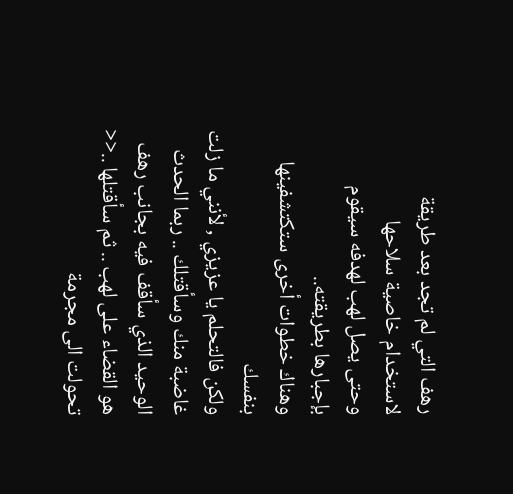رهف التي لم تجد بعد طريقة لاستخدام خاصية سلاحها
وحتى يصل لهب لهدفه سيقوم بإجبارها بطريقته..
وهناك خطوات أخرى ستكتشفينها بنفسك
ولكن فالتحلم يا عزيزي , لأنني ما زلت غاضبة منك وسأقتلك .. ربما الحدث الوحيد الذي سأقف فيه بجانب رهف هو القضاء على لهب .. ثم سأقتلها ..<< تحولت الى مجرمة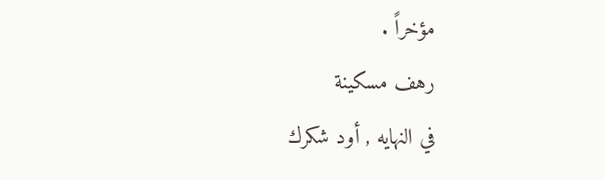مؤخراً .
رهف مسكينة
في النهايه , أود شكرك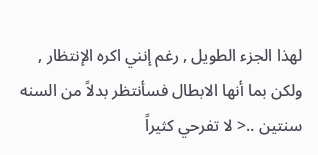لهذا الجزء الطويل , رغم إنني اكره الإنتظار ,
ولكن بما أنها الابطال فسأنتظر بدلاً من السنه سنتين ..< لا تفرحي كثيراً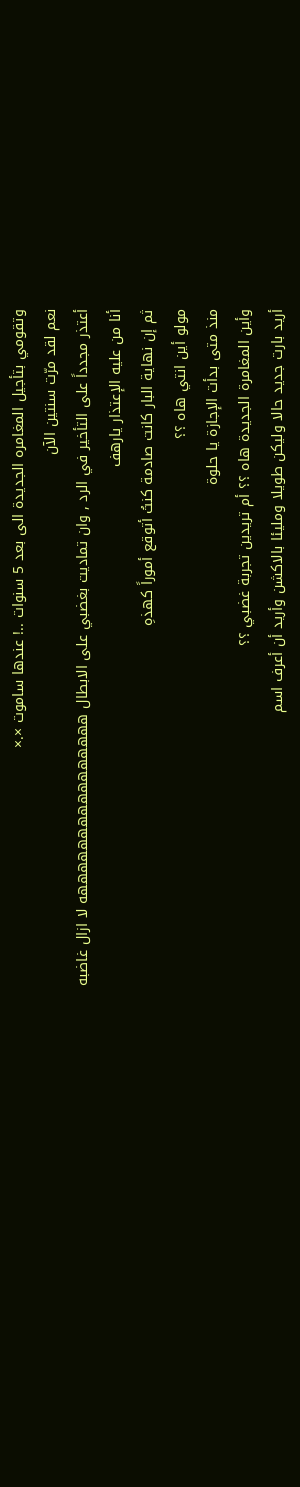وتقومي بتأجيل المغامره الجديدة الى بعد 5 سنوات ..! عندها ساموت ×.×
نعم لقد مرّت سنتين الآن
أعتذر مجدداً على التأخير في الرد , وان تماديت بغضبي على الابطال ههههههههههههههههه لا ازال غاضبه
أنا من عليه الإعتذار يارهف
ثم إن نهاية البار كانت صادمة كنتُ أتوقع أموراً كهذهِ
مولو أين انتي هاه ؟؟
منذ متى بدأت الإجازة يا حلوة
وأين المغامرة الجديدة هاه ؟؟ أم تريدين تجربة غضبي ؟؟
أريد بارت جديد حالا وليكن طويلا ومليئا بالاكشن وأريد أن أعرف اسم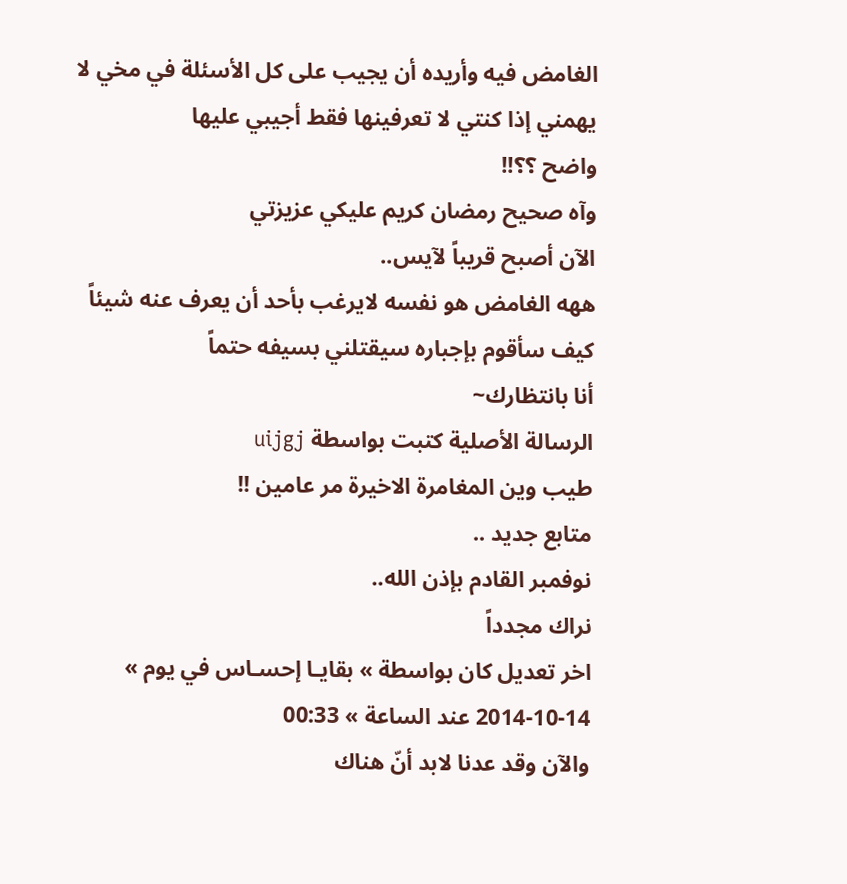الغامض فيه وأريده أن يجيب على كل الأسئلة في مخي لا يهمني إذا كنتي لا تعرفينها فقط أجيبي عليها
واضح ؟؟!!
وآه صحيح رمضان كريم عليكي عزيزتي
الآن أصبح قريباً لآيس..
ههه الغامض هو نفسه لايرغب بأحد أن يعرف عنه شيئاً
كيف سأقوم بإجباره سيقتلني بسيفه حتماً
أنا بانتظارك~
الرسالة الأصلية كتبت بواسطة uijgj
طيب وين المغامرة الاخيرة مر عامين !!
متابع جديد ..
نوفمبر القادم بإذن الله..
نراك مجدداً
اخر تعديل كان بواسطة » بقايـا إحسـاس في يوم » 14-10-2014 عند الساعة » 00:33
والآن وقد عدنا لابد أنّ هناك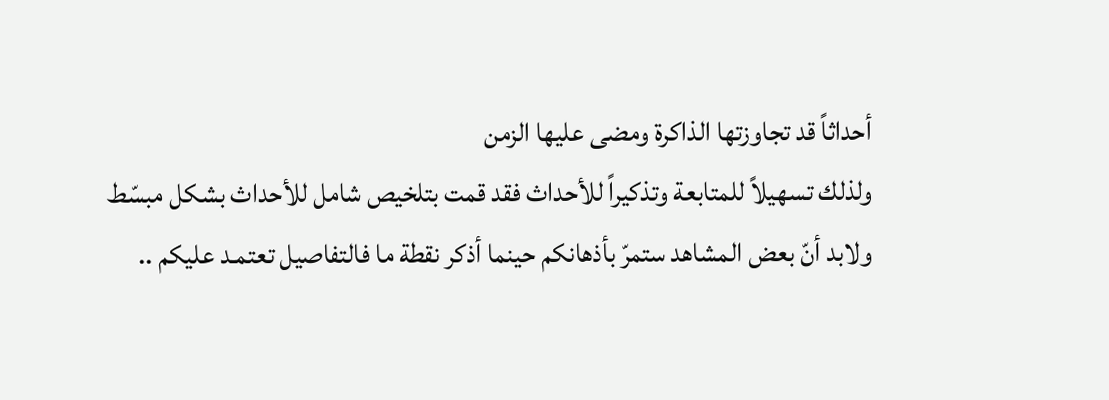أحداثاً قد تجاوزتها الذاكرة ومضى عليها الزمن
ولذلك تسهيلاً للمتابعة وتذكيراً للأحداث فقد قمت بتلخيص شامل للأحداث بشكل مبسّط
ولابد أنّ بعض المشاهد ستمرّ بأذهانكم حينما أذكر نقطة ما فالتفاصيل تعتمـد عليكم ..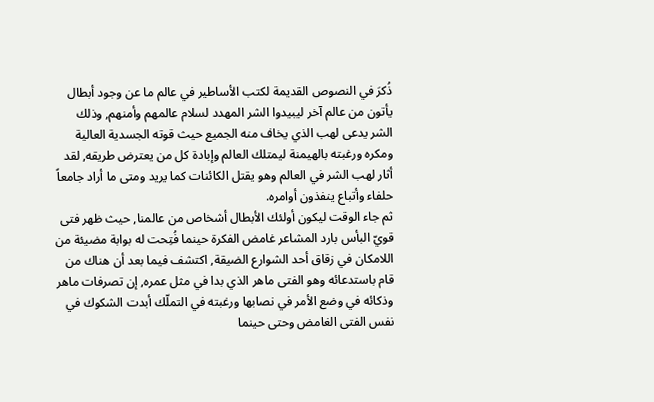ذُكرَ في النصوص القديمة لكتب الأساطير في عالم ما عن وجود أبطال يأتون من عالم آخر ليبيدوا الشر المهدد لسلام عالمهم وأمنهم, وذلك الشر يدعى لهب الذي يخاف منه الجميع حيث قوته الجسدية العالية ومكره ورغبته بالهيمنة ليمتلك العالم وإبادة كل من يعترض طريقه, لقد أثار لهب الشر في العالم وهو يقتل الكائنات كما يريد ومتى ما أراد جامعاً حلفاء وأتباع ينفذون أوامره.
ثم جاء الوقت ليكون أولئك الأبطال أشخاص من عالمنا, حيث ظهر فتى قويّ البأس بارد المشاعر غامض الفكرة حينما فُتِحت له بوابة مضيئة من اللامكان في زقاق أحد الشوارع الضيقة, اكتشف فيما بعد أن هناك من قام باستدعائه وهو الفتى ماهر الذي بدا في مثل عمره, إن تصرفات ماهر وذكائه في وضع الأمر في نصابها ورغبته في التملّك أبدت الشكوك في نفس الفتى الغامض وحتى حينما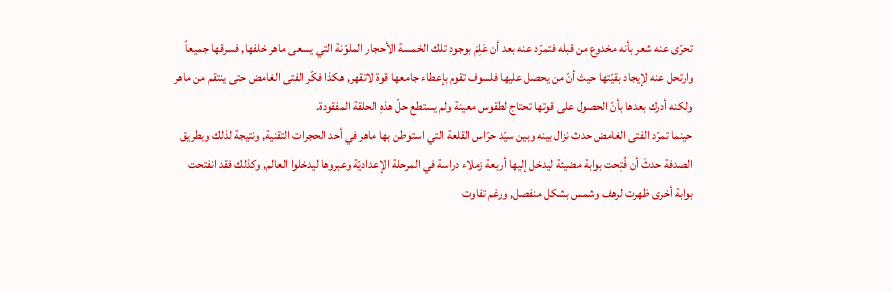تحرّى عنه شعر بأنه مخدوع من قبله فتمرّد عنه بعد أن عَلِمَ بوجود تلك الخمسة الأحجار الملوّنة التي يسعى ماهر خلفها, فسرقها جميعاً وارتحل عنه لإيجاد بقيّتها حيث أنّ من يحصل عليها فلسوف تقوم بإعطاء جامعها قوة لاتقهر, هكذا فكّر الفتى الغامض حتى ينتقم من ماهر ولكنه أدرك بعدها بأنّ الحصول على قوتها تحتاج لطقوس معينة ولم يستطع حلّ هذهِ الحلقة المفقودة.
حينما تمرّد الفتى الغامض حدث نزال بينه وبين سيّد حرّاس القلعة التي استوطن بها ماهر في أحد الحجرات التقنية, ونتيجة لذلك وبطريق الصدفة حدثَ أن فُتِحت بوابة مضيئة ليدخل إليها أربعة زملاء دراسة في المرحلة الإعداديّة وعبروها ليدخلوا العالم, وكذلك فقد انفتحت بوابة أخرى ظهرت لرهف وشمس بشكل منفصل, ورغم تفاوت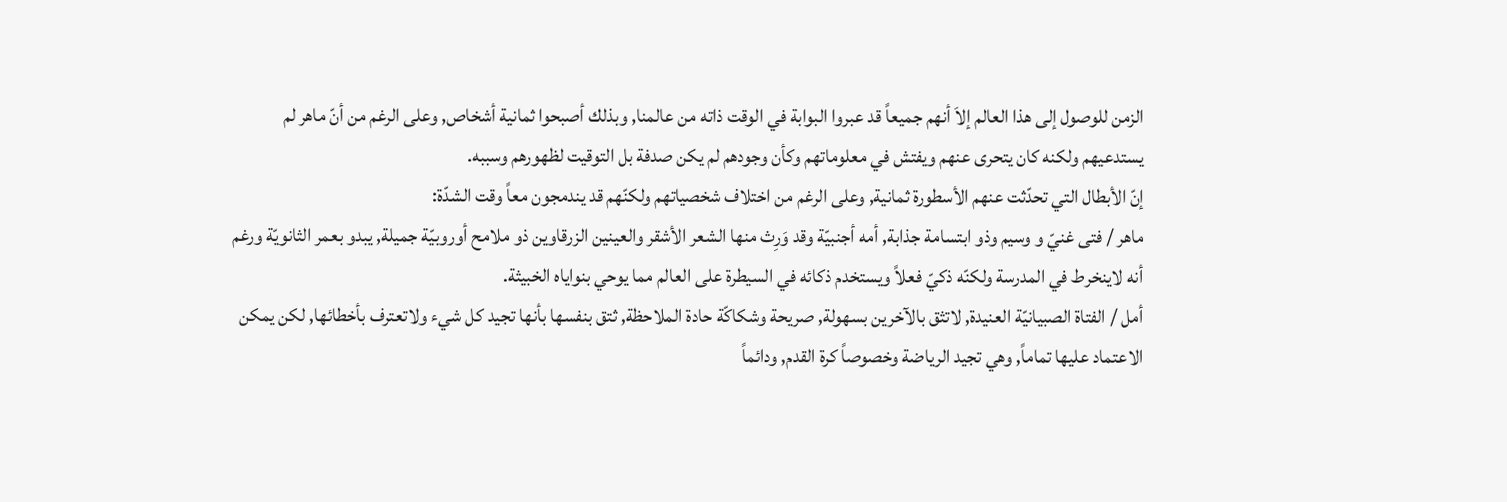الزمن للوصول إلى هذا العالم إلاَ أنهم جميعاً قد عبروا البوابة في الوقت ذاته من عالمنا, وبذلك أصبحوا ثمانية أشخاص, وعلى الرغم من أنّ ماهر لم يستدعيهم ولكنه كان يتحرى عنهم ويفتش في معلوماتهم وكأن وجودهم لم يكن صدفة بل التوقيت لظهورهم وسببه.
إنّ الأبطال التي تحدّثت عنهم الأسطورة ثمانية, وعلى الرغم من اختلاف شخصياتهم ولكنّهم قد يندمجون معاً وقت الشدّة:
ماهر / فتى غنيّ و وسيم وذو ابتسامة جذابة, أمه أجنبيّة وقد وَرِث منها الشعر الأشقر والعينين الزرقاوين ذو ملامح أوروبيّة جميلة, يبدو بعمر الثانويّة ورغم أنه لاينخرط في المدرسة ولكنّه ذكيّ فعلاً ويستخدم ذكائه في السيطرة على العالم مما يوحي بنواياه الخبيثة.
أمل / الفتاة الصبيانيّة العنيدة, لاتثق بالآخرين بسهولة, صريحة وشكاكّة حادة الملاحظة, ثتق بنفسها بأنها تجيد كل شيء ولاتعترف بأخطائها, لكن يمكن الاعتماد عليها تماماً, وهي تجيد الرياضة وخصوصاً كرة القدم, ودائماً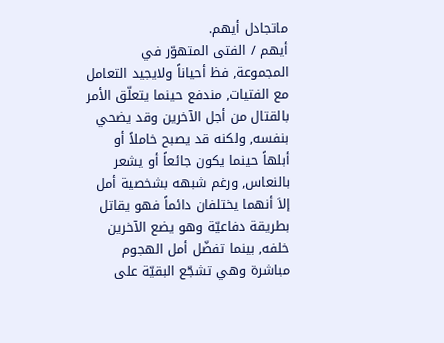ماتجادل أيهم.
أيهم / الفتى المتهوّر في المجموعة, فظ أحياناً ولايجيد التعامل مع الفتيات, مندفع حينما يتعلّق الأمر بالقتال من أجل الآخرين وقد يضحي بنفسه, ولكنه قد يصبح خاملاً أو أبلهاً حينما يكون جائعاً أو يشعر بالنعاس, ورغم شبهه بشخصية أمل إلاَ أنهما يختلفان دائماً فهو يقاتل بطريقة دفاعيّة وهو يضع الآخرين خلفه, بينما تفضّل أمل الهجوم مباشرة وهي تشجّع البقيّة على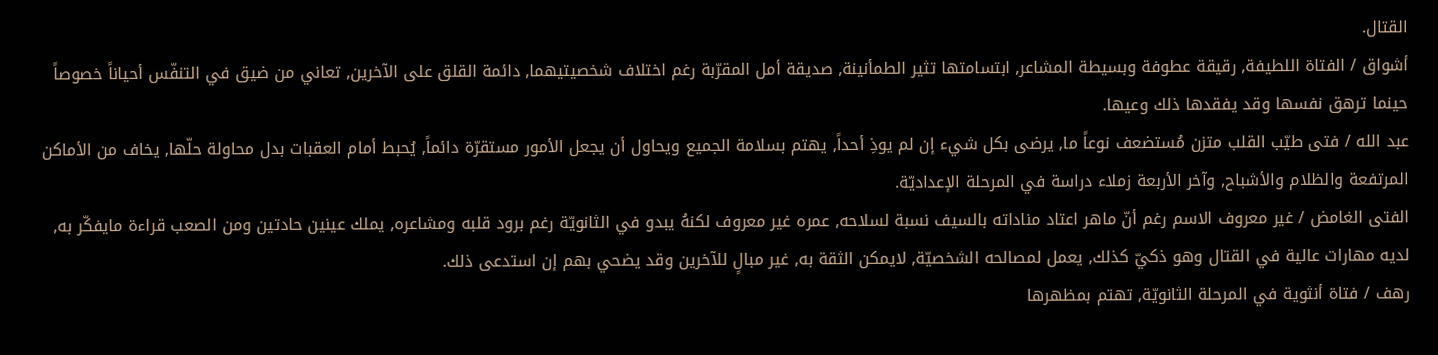القتال.
أشواق / الفتاة اللطيفة, رقيقة عطوفة وبسيطة المشاعر, ابتسامتها تثير الطمأنينة, صديقة أمل المقرّبة رغم اختلاف شخصيتيهما, دائمة القلق على الآخرين, تعاني من ضيق في التنفّس أحياناً خصوصاً حينما ترهق نفسها وقد يفقدها ذلك وعيها.
عبد الله / فتى طيّب القلب متزن مُستضعف نوعاً ما, يرضى بكل شيء إن لم يوذِ أحداً, يهتم بسلامة الجميع ويحاول أن يجعل الأمور مستقرّة دائماً, يُحبط أمام العقبات بدل محاولة حلّها, يخاف من الأماكن المرتفعة والظلام والأشباح, وآخر الأربعة زملاء دراسة في المرحلة الإعداديّة.
الفتى الغامض / غير معروف الاسم رغم أنّ ماهر اعتاد مناداته بالسيف نسبة لسلاحه, عمره غير معروف لكنهُ يبدو في الثانويّة رغم برود قلبه ومشاعره, يملك عينين حادتين ومن الصعب قراءة مايفكّر به, لديه مهارات عالية في القتال وهو ذكيّ كذلك, يعمل لمصالحه الشخصيّة, لايمكن الثقة به, غير مبالٍ للآخرين وقد يضحي بهم إن استدعى ذلك.
رهف / فتاة أنثوية في المرحلة الثانويّة, تهتم بمظهرها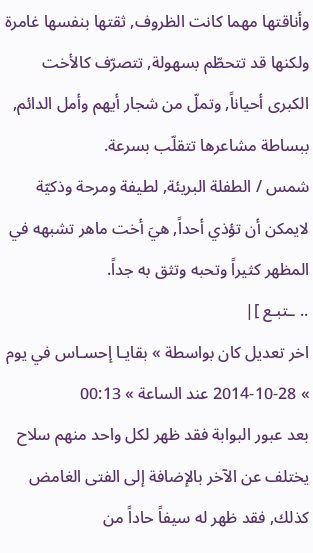وأناقتها مهما كانت الظروف, ثقتها بنفسها غامرة ولكنها قد تتحطّم بسهولة, تتصرّف كالأخت الكبرى أحياناً, وتملّ من شجار أيهم وأمل الدائم, ببساطة مشاعرها تتقلّب بسرعة.
شمس / الطفلة البريئة, لطيفة ومرحة وذكيّة لايمكن أن تؤذي أحداً, هيَ أخت ماهر تشبهه في المظهر كثيراً وتحبه وتثق به جداً.
.. ـتبـع ]|
اخر تعديل كان بواسطة » بقايـا إحسـاس في يوم » 28-10-2014 عند الساعة » 00:13
بعد عبور البوابة فقد ظهر لكل واحد منهم سلاح يختلف عن الآخر بالإضافة إلى الفتى الغامض كذلك, فقد ظهر له سيفاً حاداً من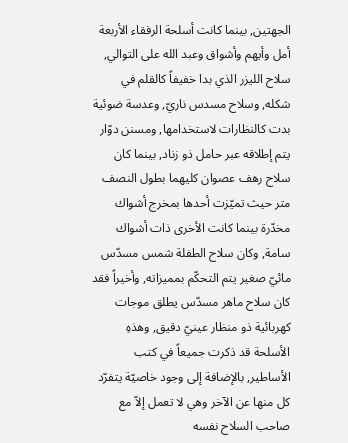الجهتين, بينما كانت أسلحة الرفقاء الأربعة أمل وأيهم وأشواق وعبد الله على التوالي, سلاح الليزر الذي بدا خفيفاً كالقلم في شكله, وسلاح مسدس ناريّ, وعدسة ضوئية بدت كالنظارات لاستخدامها, ومسنن دوّار يتم إطلاقه عبر حامل ذو زناد, بينما كان سلاح رهف عصوان كليهما بطول النصف متر حيث تميّزت أحدها بمخرج أشواك مخدّرة بينما كانت الأخرى ذات أشواك سامة, وكان سلاح الطفلة شمس مسدّس مائيّ صغير يتم التحكّم بمميزاته, وأخيراً فقد كان سلاح ماهر مسدّس يطلق موجات كهربائية ذو منظار عينيّ دقيق, وهذهِ الأسلحة قد ذكرت جميعاً في كتب الأساطير, بالإضافة إلى وجود خاصيّة يتفرّد كل منها عن الآخر وهي لا تعمل إلاّ مع صاحب السلاح نفسه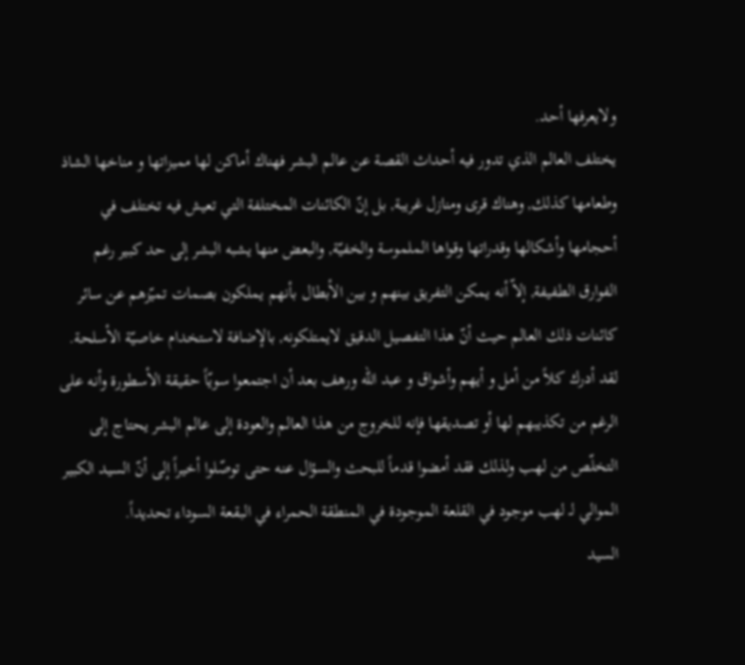ولايعرفها أحد.
يختلف العالم الذي تدور فيه أحداث القصة عن عالم البشر فهناك أماكن لها مميزاتها و مناخها الشاذ وطعامها كذلك, وهناك قرى ومنازل غريبة, بل إنّ الكائنات المختلفة التي تعيش فيه تختلف في أحجامها وأشكالها وقدراتها وقواها الملموسة والخفيّة, والبعض منها يشبه البشر إلى حد كبير رغم الفوارق الطفيفة, إلاّ أنه يمكن التفريق بينهم و بين الأبطال بأنهم يملكون بصمات تميّزهم عن سائر كائنات ذلك العالم حيث أنّ هذا التفصيل الدقيق لايمتلكونه, بالإضافة لاستخدام خاصيّة الأسلحة.
لقد أدرك كلاً من أمل و أيهم وأشواق و عبد الله ورهف بعد أن اجتمعوا سويّاً حقيقة الأسطورة وأنه على الرغم من تكذيبهم لها أو تصديقها فإنه للخروج من هذا العالم والعودة إلى عالم البشر يحتاج إلى التخلّص من لهب ولذلك فقد أمضوا قدماً للبحث والسؤال عنه حتى توصّلوا أخيراً إلى أنّ السيد الكبير الموالي لـ لهب موجود في القلعة الموجودة في المنطقة الحمراء في البقعة السوداء تحديداً.
السيد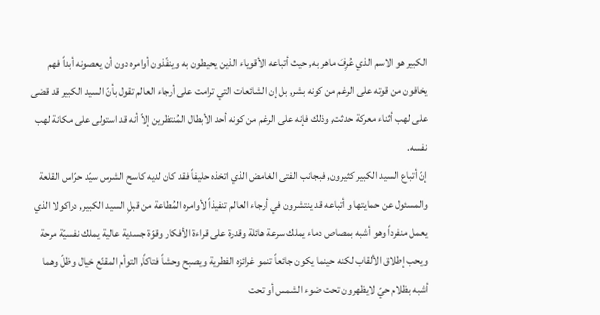الكبير هو الاسم الذي عُرِفَ ماهر به, حيث أتباعه الأقوياء الذين يحيطون به وينفّذون أوامره دون أن يعصونه أبداً فهم يخافون من قوته على الرغم من كونه بشر, بل إن الشائعات التي ترامت على أرجاء العالم تقول بأنّ السيد الكبير قد قضى على لهب أثناء معركة حدثت, وذلك فإنه على الرغم من كونه أحد الأبطال المُنتظرين إلاّ أنه قد استولى على مكانة لهب نفسه.
إنّ أتباع السيد الكبير كثيرون, فبجانب الفتى الغامض الذي اتخذه حليفاً فقد كان لديه كاسح الشرس سيّد حرّاس القلعة والمسئول عن حمايتها و أتباعه قد ينتشرون في أرجاء العالم تنفيذاً لأوامره المُطاعة من قبلِ السيد الكبير, دراكولا الذي يعمل منفرداً وهو أشبه بمصاص دماء يملك سرعة هائلة وقدرة على قراءة الأفكار وقوّة جسدية عالية يملك نفسيّة مرحة ويحب إطلاق الألقاب لكنه حينما يكون جائعاً تنمو غرائزه الفطرية ويصبح وحشاً فتاكاً, التوأم المقنّع خيال وظلّ وهما أشبه بظلام حيّ لايظهرون تحت ضوء الشمس أو تحت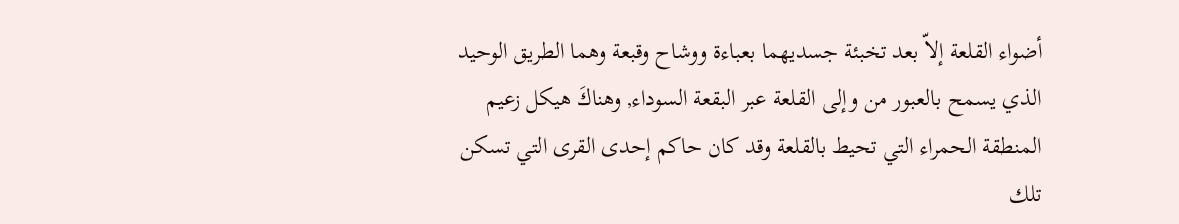أضواء القلعة إلاّ بعد تخبئة جسديهما بعباءة ووشاح وقبعة وهما الطريق الوحيد الذي يسمح بالعبور من وإلى القلعة عبر البقعة السوداء, وهناكَ هيكل زعيم المنطقة الحمراء التي تحيط بالقلعة وقد كان حاكم إحدى القرى التي تسكن تلك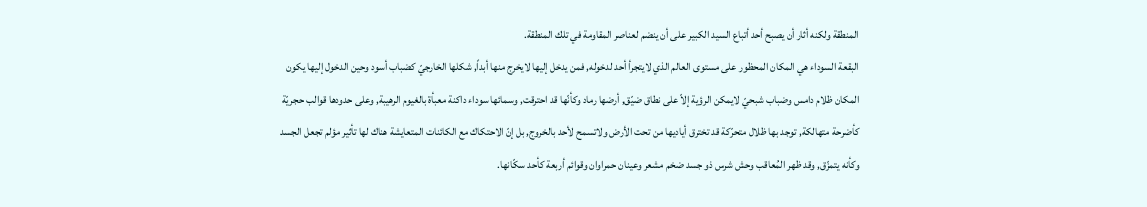المنطقة ولكنه أثار أن يصبح أحد أتباع السيد الكبير على أن ينضم لعناصر المقاومة في تلك المنطقة.
البقعة السوداء هي المكان المحظور على مستوى العالم الذي لايتجرأ أحد لدخوله, فمن يدخل إليها لايخرج منها أبداً, شكلها الخارجيّ كضباب أسود وحين الدخول إليها يكون المكان ظلام دامس وضباب شبحيّ لايمكن الرؤية إلاّ على نطاق ضيّق, أرضها رماد وكأنّها قد احترقت, وسمائها سوداء داكنة معبأة بالغيوم الرهيبة, وعلى حدودها قوالب حجريّة كأضرحة متهالكة, توجد بها ظلال متحرّكة قد تخترق أياديها من تحت الأرض ولاتسمح لأحد بالخروج, بل إنّ الاحتكاك مع الكائنات المتعايشة هناك لها تأثير مؤلم تجعل الجسد وكأنه يتمزّق, وقد ظهر المُعاقب وحش شرس ذو جسد ضخم مشعر وعينان حمراوان وقوائم أربعة كأحد سكّانها.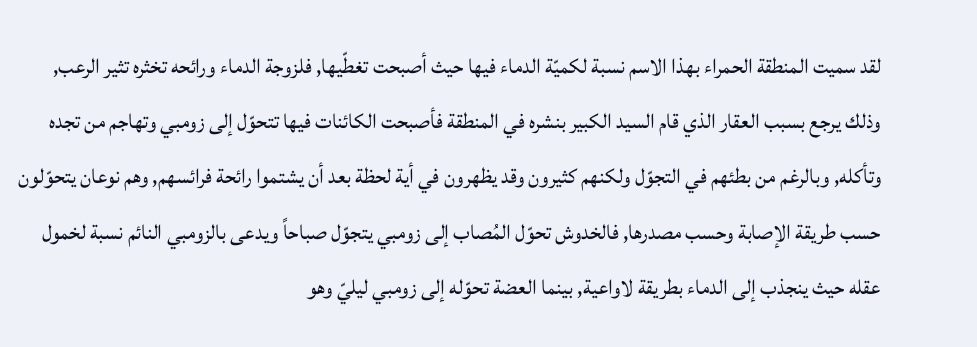لقد سميت المنطقة الحمراء بهذا الاسم نسبة لكميّة الدماء فيها حيث أصبحت تغطّيها, فلزوجة الدماء ورائحه تخثره تثير الرعب, وذلك يرجع بسبب العقار الذي قام السيد الكبير بنشره في المنطقة فأصبحت الكائنات فيها تتحوّل إلى زومبي وتهاجم من تجده وتأكله, وبالرغم من بطئهم في التجوّل ولكنهم كثيرون وقد يظهرون في أية لحظة بعد أن يشتموا رائحة فرائسهم, وهم نوعان يتحوّلون حسب طريقة الإصابة وحسب مصدرها, فالخدوش تحوّل المُصاب إلى زومبي يتجوّل صباحاً ويدعى بالزومبي النائم نسبة لخمول عقله حيث ينجذب إلى الدماء بطريقة لاواعية, بينما العضة تحوّله إلى زومبي ليليّ وهو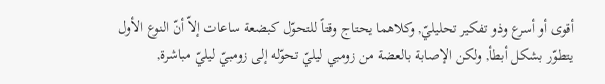أقوى أو أسرع وذو تفكير تحليليّ, وكلاهما يحتاج وقتاً للتحوّل كبضعة ساعات إلاّ أنّ النوع الأول يتطوّر بشكل أبطأ, ولكن الإصابة بالعضة من زومبي ليليّ تحوّله إلى زومبيّ ليليّ مباشرة,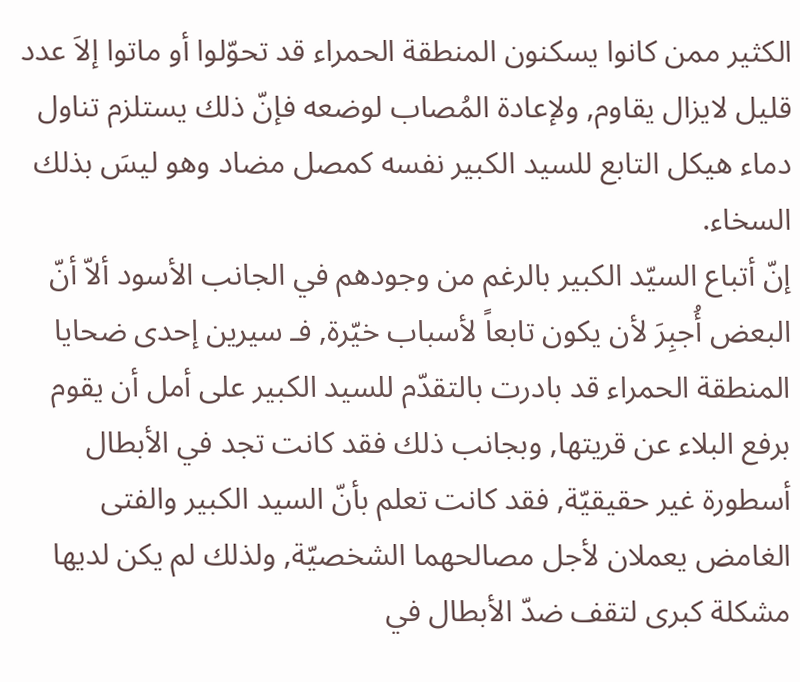الكثير ممن كانوا يسكنون المنطقة الحمراء قد تحوّلوا أو ماتوا إلاَ عدد قليل لايزال يقاوم, ولإعادة المُصاب لوضعه فإنّ ذلك يستلزم تناول دماء هيكل التابع للسيد الكبير نفسه كمصل مضاد وهو ليسَ بذلك السخاء.
إنّ أتباع السيّد الكبير بالرغم من وجودهم في الجانب الأسود ألاّ أنّ البعض أُجبِرَ لأن يكون تابعاً لأسباب خيّرة, فـ سيرين إحدى ضحايا المنطقة الحمراء قد بادرت بالتقدّم للسيد الكبير على أمل أن يقوم برفع البلاء عن قريتها, وبجانب ذلك فقد كانت تجد في الأبطال أسطورة غير حقيقيّة, فقد كانت تعلم بأنّ السيد الكبير والفتى الغامض يعملان لأجل مصالحهما الشخصيّة, ولذلك لم يكن لديها مشكلة كبرى لتقف ضدّ الأبطال في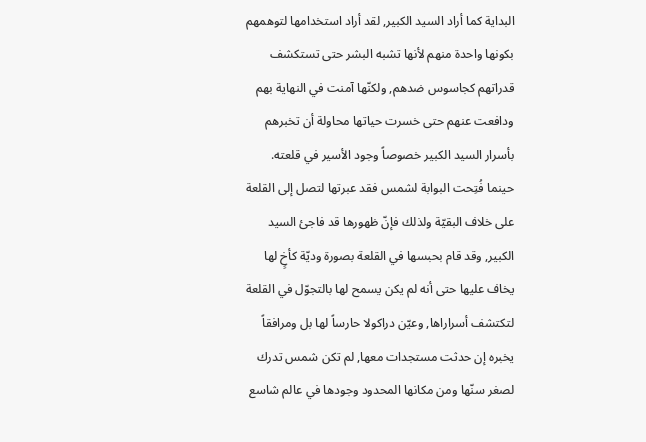البداية كما أراد السيد الكبير, لقد أراد استخدامها لتوهمهم بكونها واحدة منهم لأنها تشبه البشر حتى تستكشف قدراتهم كجاسوس ضدهم, ولكنّها آمنت في النهاية بهم ودافعت عنهم حتى خسرت حياتها محاولة أن تخبرهم بأسرار السيد الكبير خصوصاً وجود الأسير في قلعته.
حينما فُتِحت البوابة لشمس فقد عبرتها لتصل إلى القلعة على خلاف البقيّة ولذلك فإنّ ظهورها قد فاجئ السيد الكبير, وقد قام بحبسها في القلعة بصورة وديّة كأخٍ لها يخاف عليها حتى أنه لم يكن يسمح لها بالتجوّل في القلعة لتكتشف أسراراها, وعيّن دراكولا حارساً لها بل ومرافقاً يخبره إن حدثت مستجدات معها, لم تكن شمس تدرك لصغر سنّها ومن مكانها المحدود وجودها في عالم شاسع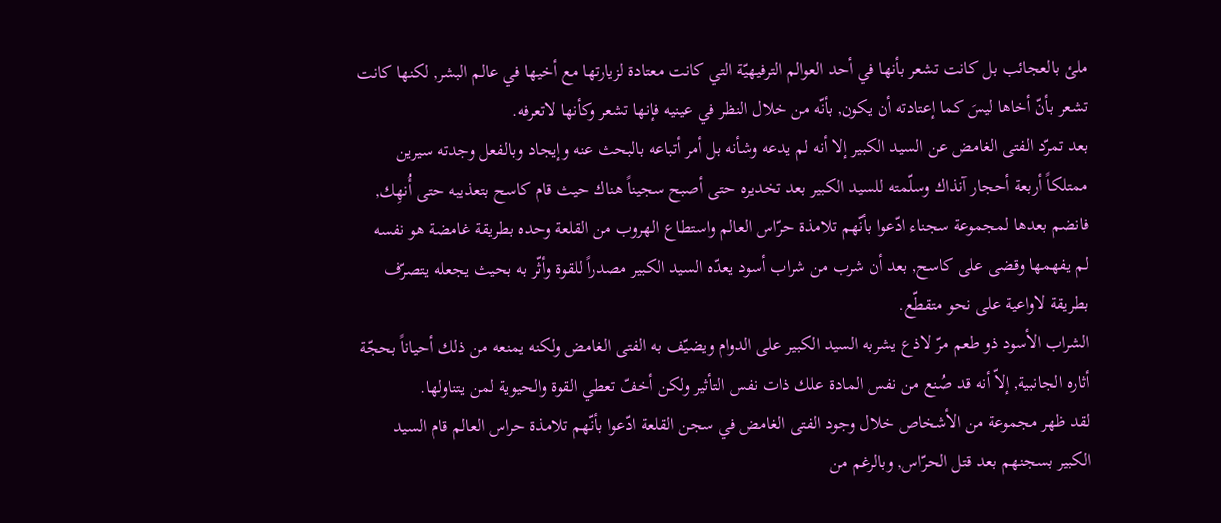ملئ بالعجائب بل كانت تشعر بأنها في أحد العوالم الترفيهيّة التي كانت معتادة لزيارتها مع أخيها في عالم البشر, لكنها كانت تشعر بأنّ أخاها ليسَ كما إعتادته أن يكون, بأنّه من خلال النظر في عينيه فإنها تشعر وكأنها لاتعرفه.
بعد تمرّد الفتى الغامض عن السيد الكبير إلا أنه لم يدعه وشأنه بل أمر أتباعه بالبحث عنه وإيجاد وبالفعل وجدته سيرين ممتلكاً أربعة أحجار آنذاك وسلّمته للسيد الكبير بعد تخديره حتى أصبح سجيناً هناك حيث قام كاسح بتعذيبه حتى أُنهِك, فانضم بعدها لمجموعة سجناء ادّعوا بأنّهم تلامذة حرّاس العالم واستطاع الهروب من القلعة وحده بطريقة غامضة هو نفسه لم يفهمها وقضى على كاسح, بعد أن شرب من شراب أسود يعدّه السيد الكبير مصدراً للقوة وأثّر به بحيث يجعله يتصرّف بطريقة لاواعية على نحو متقطّع.
الشراب الأسود ذو طعم مرّ لاذع يشربه السيد الكبير على الدوام ويضيّف به الفتى الغامض ولكنه يمنعه من ذلك أحياناً بحجّة أثاره الجانبية, إلاّ أنه قد صُنع من نفس المادة علك ذات نفس التأثير ولكن أخفّ تعطي القوة والحيوية لمن يتناولها.
لقد ظهر مجموعة من الأشخاص خلال وجود الفتى الغامض في سجن القلعة ادّعوا بأنّهم تلامذة حراس العالم قام السيد الكبير بسجنهم بعد قتل الحرّاس, وبالرغم من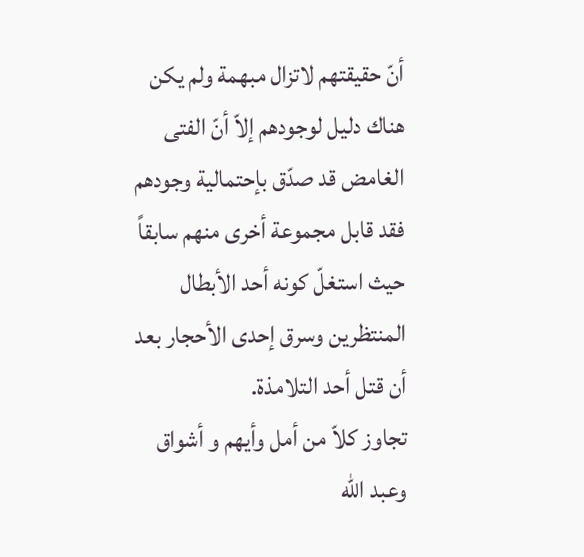أنّ حقيقتهم لاتزال مبهمة ولم يكن هناك دليل لوجودهم إلاّ أنّ الفتى الغامض قد صدّق بإحتمالية وجودهم فقد قابل مجموعة أخرى منهم سابقاً حيث استغلّ كونه أحد الأبطال المنتظرين وسرق إحدى الأحجار بعد أن قتل أحد التلامذة.
تجاوز كلاّ من أمل وأيهم و أشواق وعبد الله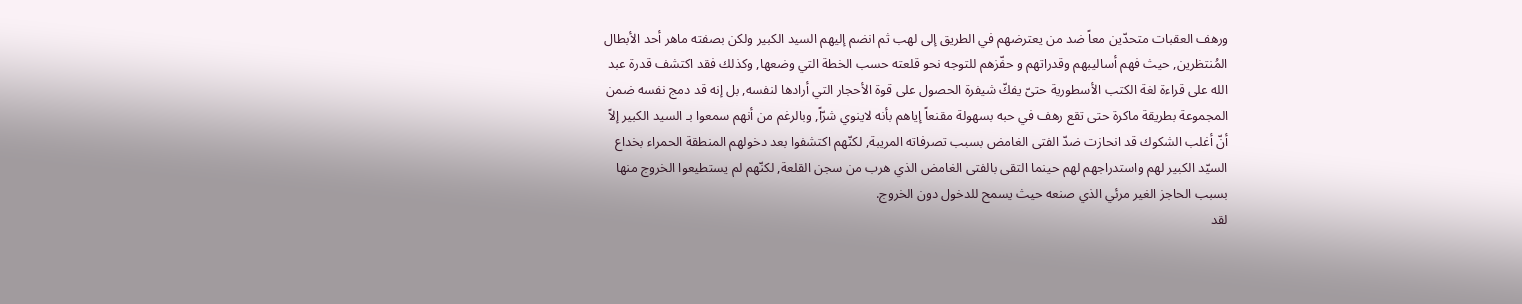ورهف العقبات متحدّين معاً ضد من يعترضهم في الطريق إلى لهب ثم انضم إليهم السيد الكبير ولكن بصفته ماهر أحد الأبطال المُنتظرين, حيث فهم أساليبهم وقدراتهم و حفّزهم للتوجه نحو قلعته حسب الخطة التي وضعها, وكذلك فقد اكتشف قدرة عبد الله على قراءة لغة الكتب الأسطورية حتىّ يفكّ شيفرة الحصول على قوة الأحجار التي أرادها لنفسه, بل إنه قد دمج نفسه ضمن المجموعة بطريقة ماكرة حتى تقع رهف في حبه بسهولة مقنعاً إياهم بأنه لاينوي شرّاً, وبالرغم من أنهم سمعوا بـ السيد الكبير إلاً أنّ أغلب الشكوك قد انحازت ضدّ الفتى الغامض بسبب تصرفاته المريبة, لكنّهم اكتشفوا بعد دخولهم المنطقة الحمراء بخداع السيّد الكبير لهم واستدراجهم لهم حينما التقى بالفتى الغامض الذي هرب من سجن القلعة, لكنّهم لم يستطيعوا الخروج منها بسبب الحاجز الغير مرئي الذي صنعه حيث يسمح للدخول دون الخروج.
لقد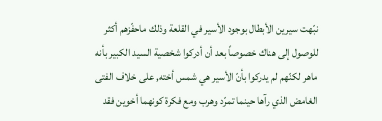نبّهت سيرين الأبطال بوجود الأسير في القلعة وذلك ماحفّزهم أكثر للوصول إلى هناك خصوصاً بعد أن أدركوا شخصية السيد الكبير بأنه ماهر لكنّهم لم يدركوا بأنّ الأسير هي شمس أخته, على خلاف الفتى الغامض الذي رآها حينما تمرّد وهرب ومع فكرة كونهما أخوين فقد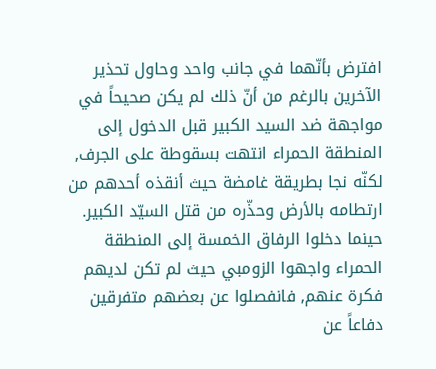افترض بأنّهما في جانب واحد وحاول تحذير الآخرين بالرغم من أنّ ذلك لم يكن صحيحاً في مواجهة ضد السيد الكبير قبل الدخول إلى المنطقة الحمراء انتهت بسقوطة على الجرف, لكنّه نجا بطريقة غامضة حيث أنقذه أحدهم من ارتطامه بالأرض وحذّره من قتل السيّد الكبير.
حينما دخلوا الرفاق الخمسة إلى المنطقة الحمراء واجهوا الزومبي حيث لم تكن لديهم فكرة عنهم, فانفصلوا عن بعضهم متفرقين دفاعاً عن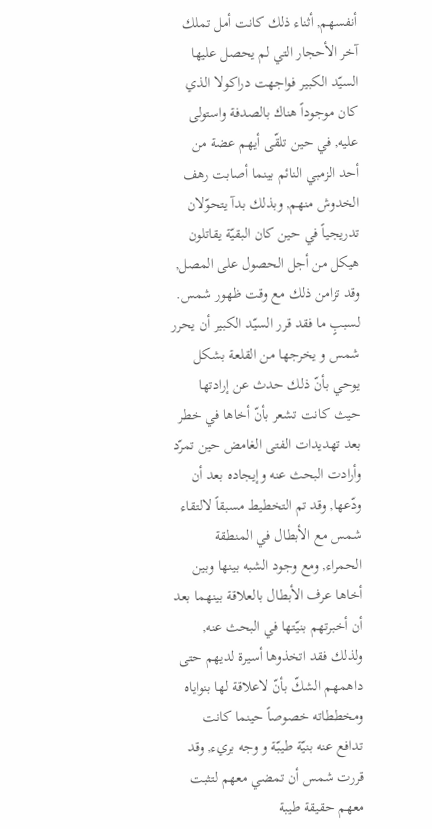أنفسهم, أثناء ذلك كانت أمل تملك آخر الأحجار التي لم يحصل عليها السيّد الكبير فواجهت دراكولا الذي كان موجوداً هناك بالصدفة واستولى عليه, في حين تلقّى أيهم عضة من أحد الزمبي النائم بينما أصابت رهف الخدوش منهم, وبذلك بدآ يتحوّلان تدريجياً في حين كان البقيّة يقاتلون هيكل من أجل الحصول على المصل, وقد تزامن ذلك مع وقت ظهور شمس.
لسببٍ ما فقد قرر السيّد الكبير أن يحرر شمس و يخرجها من القلعة بشكل يوحي بأنّ ذلك حدث عن إرادتها حيث كانت تشعر بأنّ أخاها في خطر بعد تهديدات الفتى الغامض حين تمرّد وأرادت البحث عنه وإيجاده بعد أن ودّعها, وقد تم التخطيط مسبقاً لالتقاء شمس مع الأبطال في المنطقة الحمراء, ومع وجود الشبه بينها وبين أخاها عرف الأبطال بالعلاقة بينهما بعد أن أخبرتهم بنيّتها في البحث عنه, ولذلك فقد اتخذوها أسيرة لديهم حتى داهمهم الشكّ بأنّ لاعلاقة لها بنواياه ومخططاته خصوصاً حينما كانت تدافع عنه بنيّة طيبّة و وجه بريء, وقد قررت شمس أن تمضي معهم لتثبت معهم حقيقة طيبة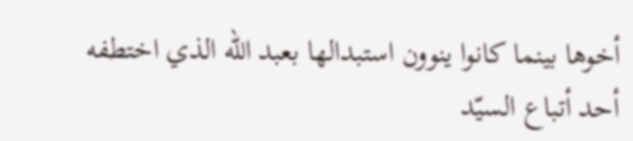أخوها بينما كانوا ينوون استبدالها بعبد الله الذي اختطفه أحد أتباع السيّد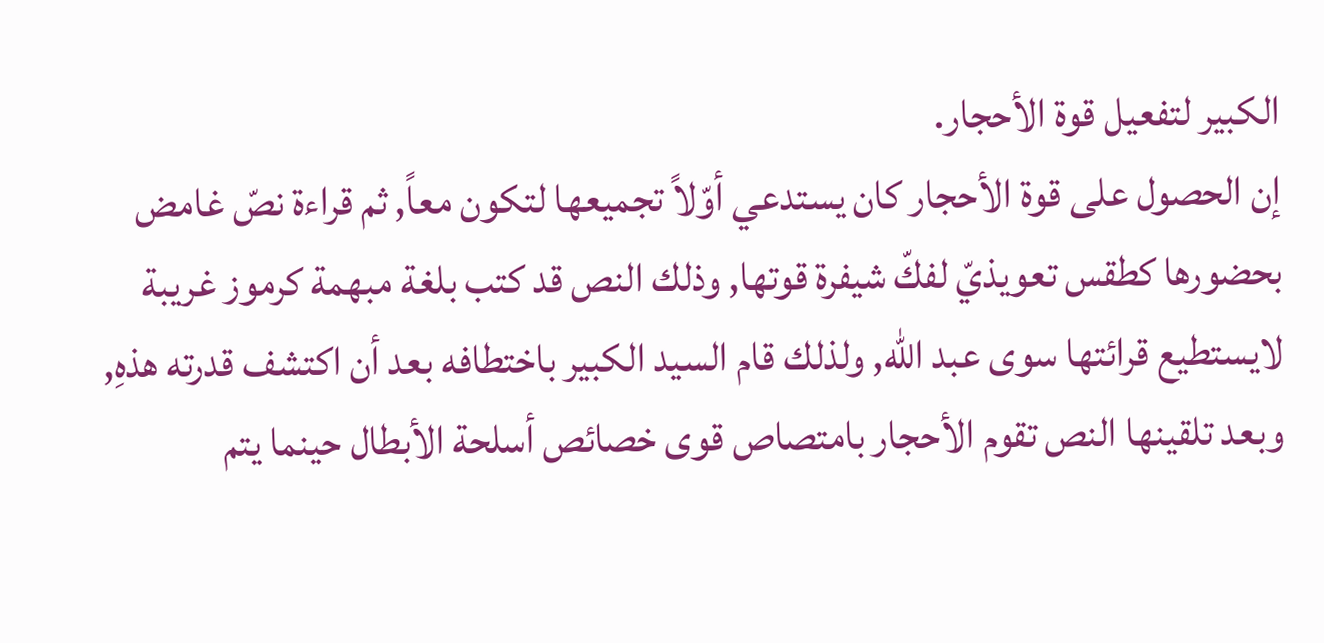الكبير لتفعيل قوة الأحجار.
إن الحصول على قوة الأحجار كان يستدعي أوّلاً تجميعها لتكون معاً, ثم قراءة نصّ غامض بحضورها كطقس تعويذيّ لفكّ شيفرة قوتها, وذلك النص قد كتب بلغة مبهمة كرموز غريبة لايستطيع قرائتها سوى عبد الله, ولذلك قام السيد الكبير باختطافه بعد أن اكتشف قدرته هذهِ, وبعد تلقينها النص تقوم الأحجار بامتصاص قوى خصائص أسلحة الأبطال حينما يتم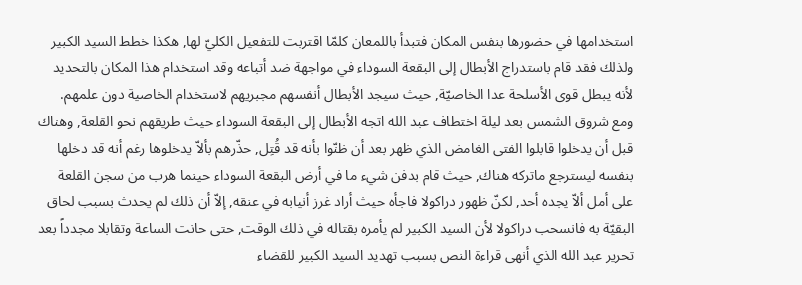استخدامها في حضورها بنفس المكان فتبدأ باللمعان كلمّا اقتربت للتفعيل الكليّ لها, هكذا خطط السيد الكبير ولذلك فقد قام باستدراج الأبطال إلى البقعة السوداء في مواجهة ضد أتباعه وقد استخدام هذا المكان بالتحديد لأنه يبطل قوى الأسلحة عدا الخاصيّة, حيث سيجد الأبطال أنفسهم مجبريهم لاستخدام الخاصية دون علمهم.
ومع شروق الشمس بعد ليلة اختطاف عبد الله اتجه الأبطال إلى البقعة السوداء حيث طريقهم نحو القلعة, وهناك قبل أن يدخلوا قابلوا الفتى الغامض الذي ظهر بعد أن ظنّوا بأنه قد قُتِل, حذّرهم بألاّ يدخلوها رغم أنه قد دخلها بنفسه ليسترجع ماتركه هناك, حيث قام بدفن شيء ما في أرض البقعة السوداء حينما هرب من سجن القلعة على أمل ألاّ يجده أحد, لكنّ ظهور دراكولا فاجأه حيث أراد غرز أنيابه في عنقه, إلاّ أن ذلك لم يحدث بسبب لحاق البقيّة به فانسحب دراكولا لأن السيد الكبير لم يأمره بقتاله في ذلك الوقت, حتى حانت الساعة وتقابلا مجدداً بعد تحرير عبد الله الذي أنهى قراءة النص بسبب تهديد السيد الكبير للقضاء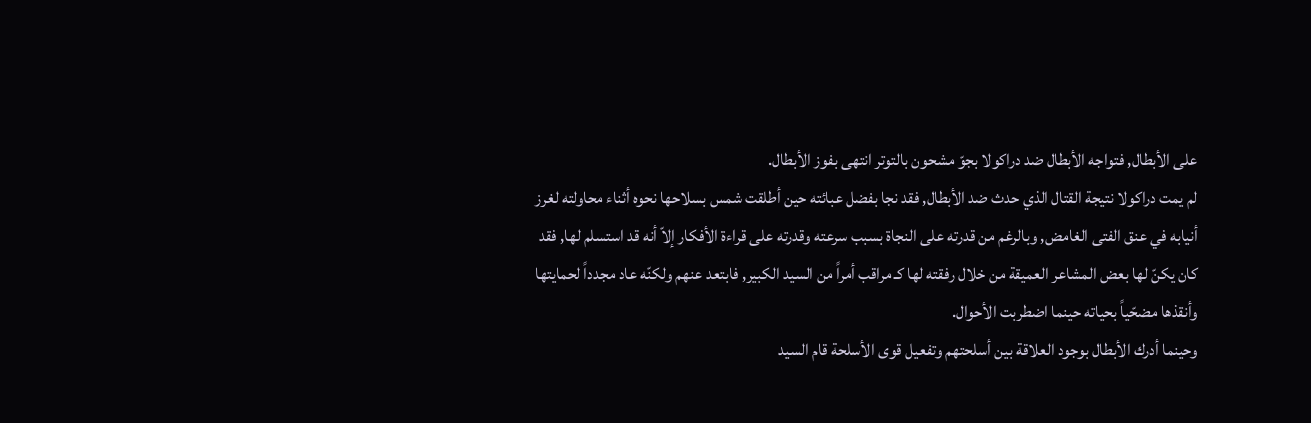على الأبطال, فتواجه الأبطال ضد دراكولا بجوّ مشحون بالتوتر انتهى بفوز الأبطال.
لم يمت دراكولا نتيجة القتال الذي حدث ضد الأبطال, فقد نجا بفضل عبائته حين أطلقت شمس بسلاحها نحوه أثناء محاولته لغرز أنيابه في عنق الفتى الغامض, وبالرغم من قدرته على النجاة بسبب سرعته وقدرته على قراءة الأفكار إلاّ أنه قد استسلم لها, فقد كان يكنّ لها بعض المشاعر العميقة من خلال رفقته لها كـ مراقب أمراً من السيد الكبير, فابتعد عنهم ولكنّه عاد مجدداً لحمايتها وأنقذها مضحّياً بحياته حينما اضطربت الأحوال.
وحينما أدرك الأبطال بوجود العلاقة بين أسلحتهم وتفعيل قوى الأسلحة قام السيد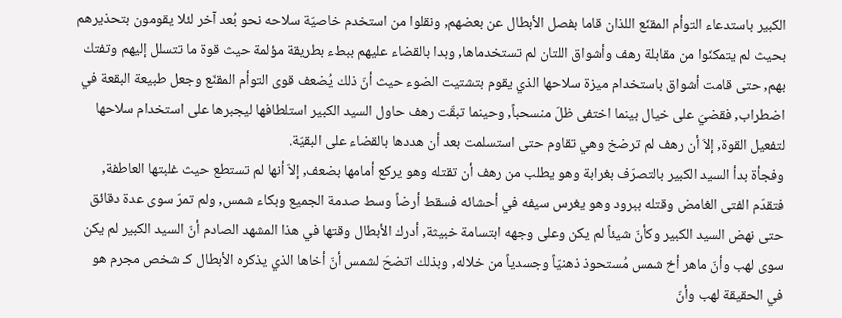الكبير باستدعاء التوأم المقنّع اللذان قاما بفصل الأبطال عن بعضهم, ونقلوا من استخدم خاصيّة سلاحه نحو بُعد آخر لئلا يقومون بتحذيرهم بحيث لم يتمكنّوا من مقابلة رهف وأشواق اللتان لم تستخدماها, وبدا بالقضاء عليهم ببطء بطريقة مؤلمة حيث قوة ما تتسلل إليهم وتفتك بهم, حتى قامت أشواق باستخدام ميزة سلاحها الذي يقوم بتشتيت الضوء حيث أنّ ذلك يُضعف قوى التوأم المقنّع وجعل طبيعة البقعة في اضطراب, فقضيَ على خيال بينما اختفى ظلّ منسحباً, وحينما تبقّت رهف حاول السيد الكبير استلطافها ليجبرها على استخدام سلاحها لتفعيل القوة, إلاَ أن رهف لم ترضخ وهي تقاوم حتى استسلمت بعد أن هددها بالقضاء على البقيّة.
وفجأة بدأ السيد الكبير بالتصرّف بغرابة وهو يطلب من رهف أن تقتله وهو يركع أمامها بضعف, إلاّ أنها لم تستطع حيث غلبتها العاطفة, فتقدّم الفتى الغامض وقتله ببرود وهو يغرس سيفه في أحشائه فسقط أرضاً وسط صدمة الجميع وبكاء شمس, ولم تمرّ سوى عدة دقائق حتى نهض السيد الكبير وكأنّ شيئاً لم يكن وعلى وجهه ابتسامة خبيثة, أدرك الأبطال وقتها في هذا المشهد الصادم أنّ السيد الكبير لم يكن سوى لهب وأنّ ماهر أخ شمس مُستحوذ ذهنيّاً وجسدياً من خلاله, وبذلك اتضحَ لشمس أنّ أخاها الذي يذكره الأبطال كـ شخص مجرم هو في الحقيقة لهب وأنّ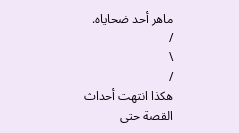ماهر أحد ضحاياه.
/
\
/
هكذا انتهت أحداث القصة حتى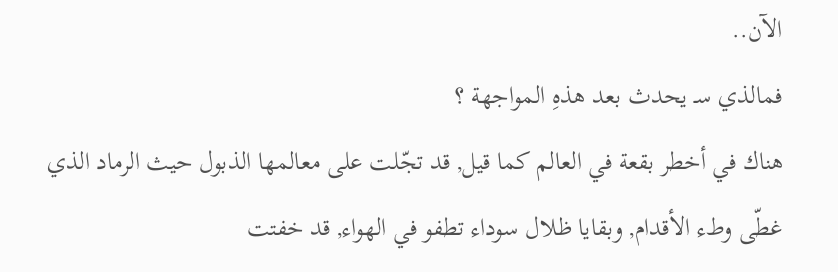الآن..
فمالذي سـ يحدث بعد هذهِ المواجهة ؟
هناك في أخطر بقعة في العالم كما قيل, قد تجّلت على معالمها الذبول حيث الرماد الذي غطّى وطء الأقدام, وبقايا ظلال سوداء تطفو في الهواء, قد خفتت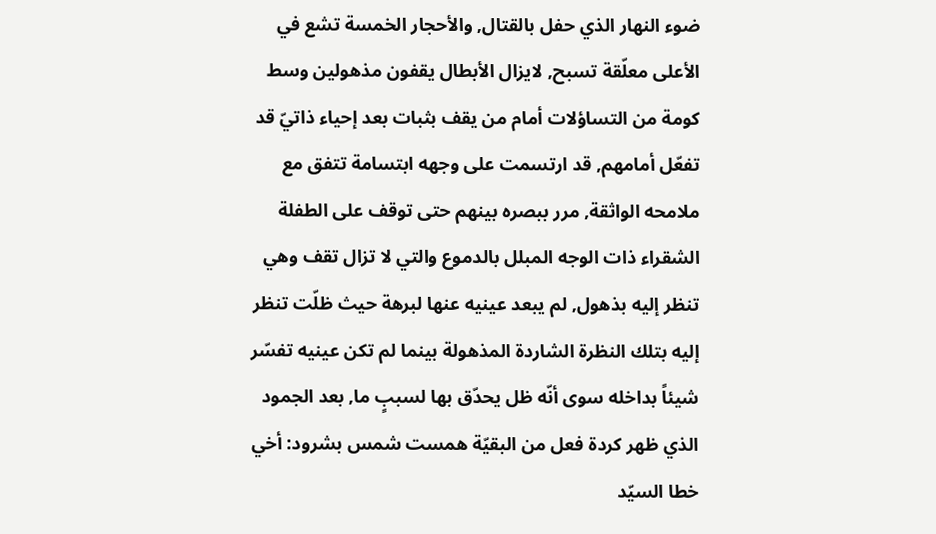ضوء النهار الذي حفل بالقتال, والأحجار الخمسة تشع في الأعلى معلّقة تسبح, لايزال الأبطال يقفون مذهولين وسط كومة من التساؤلات أمام من يقف بثبات بعد إحياء ذاتيّ قد تفعّل أمامهم, قد ارتسمت على وجهه ابتسامة تتفق مع ملامحه الواثقة, مرر ببصره بينهم حتى توقف على الطفلة الشقراء ذات الوجه المبلل بالدموع والتي لا تزال تقف وهي تنظر إليه بذهول, لم يبعد عينيه عنها لبرهة حيث ظلّت تنظر إليه بتلك النظرة الشاردة المذهولة بينما لم تكن عينيه تفسّر شيئاً بداخله سوى أنّه ظل يحدّق بها لسببٍ ما, بعد الجمود الذي ظهر كردة فعل من البقيّة همست شمس بشرود: أخي
خطا السيّد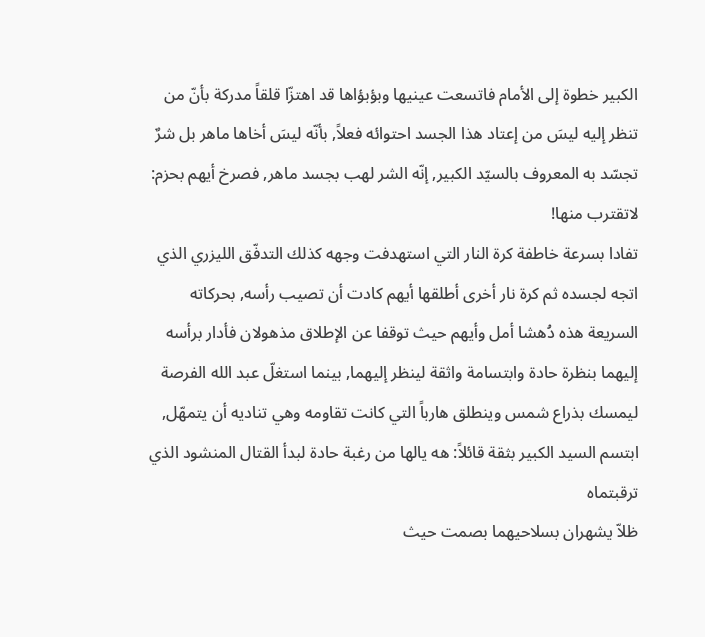الكبير خطوة إلى الأمام فاتسعت عينيها وبؤبؤاها قد اهتزّا قلقاً مدركة بأنّ من تنظر إليه ليسَ من إعتاد هذا الجسد احتوائه فعلاً, بأنّه ليسَ أخاها ماهر بل شرٌ تجسّد به المعروف بالسيّد الكبير, إنّه الشر لهب بجسد ماهر, فصرخ أيهم بحزم: لاتقترب منها!
تفادا بسرعة خاطفة كرة النار التي استهدفت وجهه كذلك التدفّق الليزري الذي اتجه لجسده ثم كرة نار أخرى أطلقها أيهم كادت أن تصيب رأسه, بحركاته السريعة هذه دُهشا أمل وأيهم حيث توقفا عن الإطلاق مذهولان فأدار برأسه إليهما بنظرة حادة وابتسامة واثقة لينظر إليهما, بينما استغلّ عبد الله الفرصة ليمسك بذراع شمس وينطلق هارباً التي كانت تقاومه وهي تناديه أن يتمهّل, ابتسم السيد الكبير بثقة قائلاً: هه يالها من رغبة حادة لبدأ القتال المنشود الذي ترقبتماه
ظلاّ يشهران بسلاحيهما بصمت حيث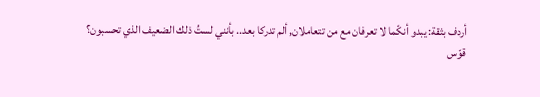أردف بثقة: يبدو أنكّما لا تعرفان مع من تتعاملان, ألم تدركا بعد.. بأنني لستُ ذلك الضعيف الذي تحسبون؟
قوّس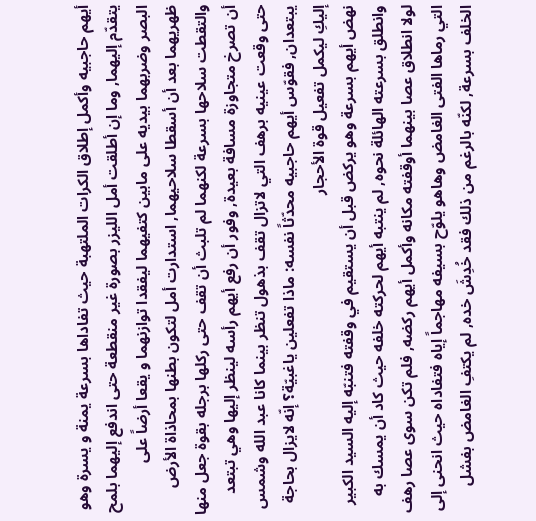أيهم حاجبيه وأكمل إطلاق الكرات الملتهبة حيث تفاداها بسرعة يمنة و يسرة وهو يتقدّم إليهما, وما إن أطلقت أمل الليزر بصورة غير منقطعة حتى اندفع إليهما بلمح البصر وضربهما بيديه على مابين كتفيهما ليفقدا توازنهما و يقعا أرضاً على ظهريهما بعد أن أسقطا سلاحيهما, استدارت أمل لتكون بطنها بمحاذاة الأرض والتقطت سلاحها بسرعة لكنهما لم تلبث أن تقف حتى ركلها برجله بقوة جعل منها أن تصرخ متجاوزة مسافة بعيدة, وفور أن رفع أيهم رأسه لينظر إليها وهي تبتعد حتى وقعت عينيه برهف التي لاتزال تقف بذهول تنظر بينما كانا عبد الله وشمس يبتعدان, فقوّس أيهم حاجبيه محدّثاً نفسه: ماذا تفعلين ياغبيّة؟ إنّه لايزال بحاجة إليكِ ليكمل تفعيل قوة الأحجار
نهض أيهم بسرعة وهو يركض قبل أن يستقيم في وقفته فتنبّه إليه السيد الكبير وانطلق بسرعته الهائلة نحوه, لم ينتبه أيهم لحركته خلفه حيث كاد أن يمسك به لولا انطلاق عصا بينهما أوقفته مكانه وأكمل أيهم ركضه, فلم تكن سوى عصا رهف التي رماها الفتى الغامض وهاهو يلوّح بسيفه مهاجماً إياه فتفاداه حيث انحنى إلى الخلف بسرعة, لكنّه بالرغم من ذلك فقد خُدِشَ خده, لم يكتفِ الغامض بفشل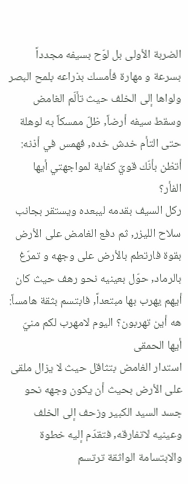الضربة الأولى بل لوّح بسيفه مجدداً بسرعة و مهارة فأمسك بذراعه بلمح البصر ولواها إلى الخلف حيث تألّم الغامض وسقط سيفه أرضاً, ظلّ ممسكاً به لوهلة حتى التأم خدش خده, فهمس في أذنه: أتظن بأنّك قويّ كفاية لمواجهتي أيها الفأر؟
ركل السيف بقدمه ليبعده ويستقر بجانب سلاح الليزر, ثم دفع الغامض على الأرض بقوة فارتطم بالأرض على وجهه و تمرّغ بالرماد, حوّل بعينيه نحو رهف حيث كان أيهم يهرب بها مبتعداً, فابتسم بثقة هامساً: هه أين تهربون؟ اليوم لامهرب لكم منيّ أيها الحمقى
استدار الغامض بتثاقل حيث لا يزال ملقى على الأرض بحيث أن يكون وجهه نحو جسد السيد الكبير وزحف إلى الخلف وعينيه لاتفارقه, فتقدّم إليه خطوة والابتسامة الواثقة ترتسم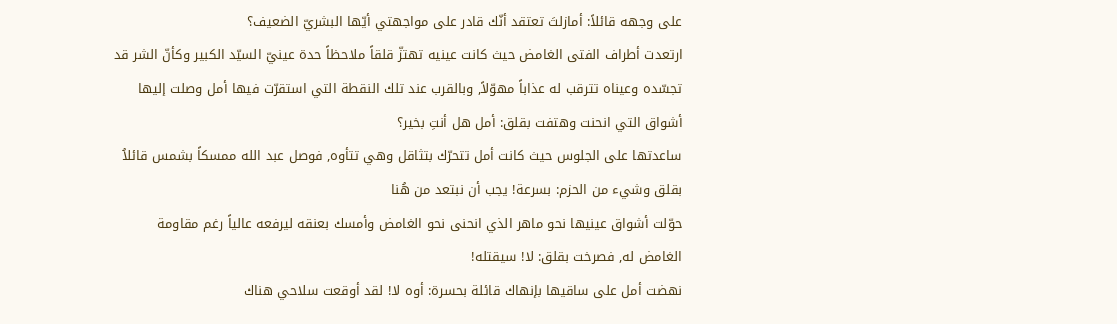على وجهه قائلاً: أمازلتَ تعتقد أنّك قادر على مواجهتي أيّها البشريّ الضعيف؟
ارتعدت أطراف الفتى الغامض حيث كانت عينيه تهتزّ قلقاً ملاحظاً حدة عينيّ السيّد الكبير وكأنّ الشر قد تجسّده وعيناه تترقب له عذاباً مهوّلاً, وبالقرب عند تلك النقطة التي استقرّت فيها أمل وصلت إليها أشواق التي انحنت وهتفت بقلق: أمل هل أنتِ بخير؟
ساعدتها على الجلوس حيث كانت أمل تتحرّك بتثاقل وهي تتأوه, فوصل عبد الله ممسكاً بشمس قائلاُ بقلق وشيء من الحزم: بسرعة! يجب أن نبتعد من هُنا
حوّلت أشواق عينيها نحو ماهر الذي انحنى نحو الغامض وأمسك بعنقه ليرفعه عالياً رغم مقاومة الغامض له, فصرخت بقلق: لا! سيقتله!
نهضت أمل على ساقيها بإنهاك قائلة بحسرة: أوه لا! لقد أوقعت سلاحي هناك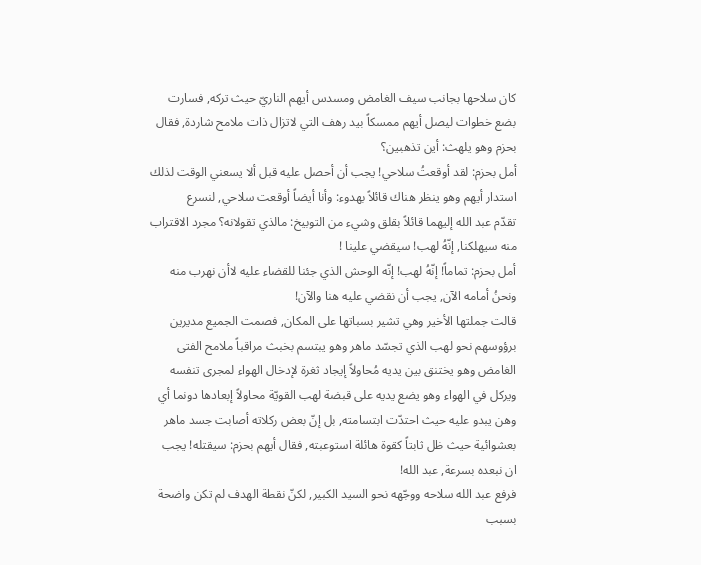كان سلاحها بجانب سيف الغامض ومسدس أيهم الناريّ حيث تركه, فسارت بضع خطوات ليصل أيهم ممسكاً بيد رهف التي لاتزال ذات ملامح شاردة, فقال بحزم وهو يلهث: أين تذهبين؟
أمل بحزم: لقد أوقعتُ سلاحي! يجب أن أحصل عليه قبل ألا يسعني الوقت لذلك
استدار أيهم وهو ينظر هناك قائلاً بهدوء: وأنا أيضاً أوقعت سلاحي, لنسرع
تقدّم عبد الله إليهما قائلاً بقلق وشيء من التوبيخ: مالذي تقولانه؟ مجرد الاقتراب منه سيهلكنا, إنّهُ لهب! سيقضي علينا !
أمل بحزم: تماماً! إنّهُ لهب! إنّه الوحش الذي جئنا للقضاء عليه لاأن نهرب منه ونحنُ أمامه الآن, يجب أن نقضي عليه هنا والآن!
قالت جملتها الأخير وهي تشير بسباتها على المكان, فصمت الجميع مديرين برؤوسهم نحو لهب الذي تجسّد ماهر وهو يبتسم بخبث مراقباً ملامح الفتى الغامض وهو يختنق بين يديه مُحاولاً إيجاد ثغرة لإدخال الهواء لمجرى تنفسه ويركل في الهواء وهو يضع يديه على قبضة لهب القويّة محاولاً إبعادها دونما أي وهن يبدو عليه حيث احتدّت ابتسامته, بل إنّ بعض ركلاته أصابت جسد ماهر بعشوائية حيث ظل ثابتاً كقوة هائلة استوعبته, فقال أيهم بحزم: سيقتله! يجب ان نبعده بسرعة, عبد الله!
فرفع عبد الله سلاحه ووجّهه نحو السيد الكبير, لكنّ نقطة الهدف لم تكن واضحة بسبب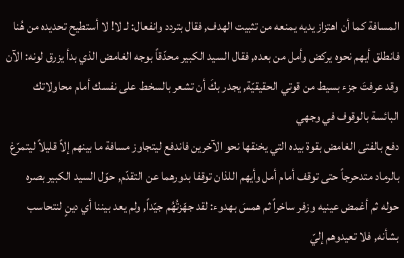المسافة كما أن اهتزاز يديه يمنعه من تثبيت الهدف, فقال بتردد وانفعال: لـ لا! لا أستطيح تحديده من هُنا
فانطلق أيهم نحوه يركض وأمل من بعده, فقال السيد الكبير محدّقاً بوجه الغامض الذي بدأ يزرق لونه: الآن وقد عرفتَ جزء بسيط من قوتي الحقيقيّة, يجدر بكَ أن تشعر بالسخط على نفسك أمام محاولاتك البائسة بالوقوف في وجهي
دفع بالفتى الغامض بقوة بيده التي يخنقها نحو الآخرين فاندفع ليتجاوز مسافة ما بينهم إلاً قليلاً ليتمرّغ بالرماد متدحرجاً حتى توقف أمام أمل وأيهم اللذان توقفا بدورهما عن التقدّم, حوّل السيد الكبير بصره حوله ثم أغمض عينيه وزفر ساخراً ثم همسَ بهدوء: لقد جهّزتُهُم جيّداً, ولم يعد بيننا أي دينٍ لنتحاسب بشأنه, فلا تعيدوهم إليّ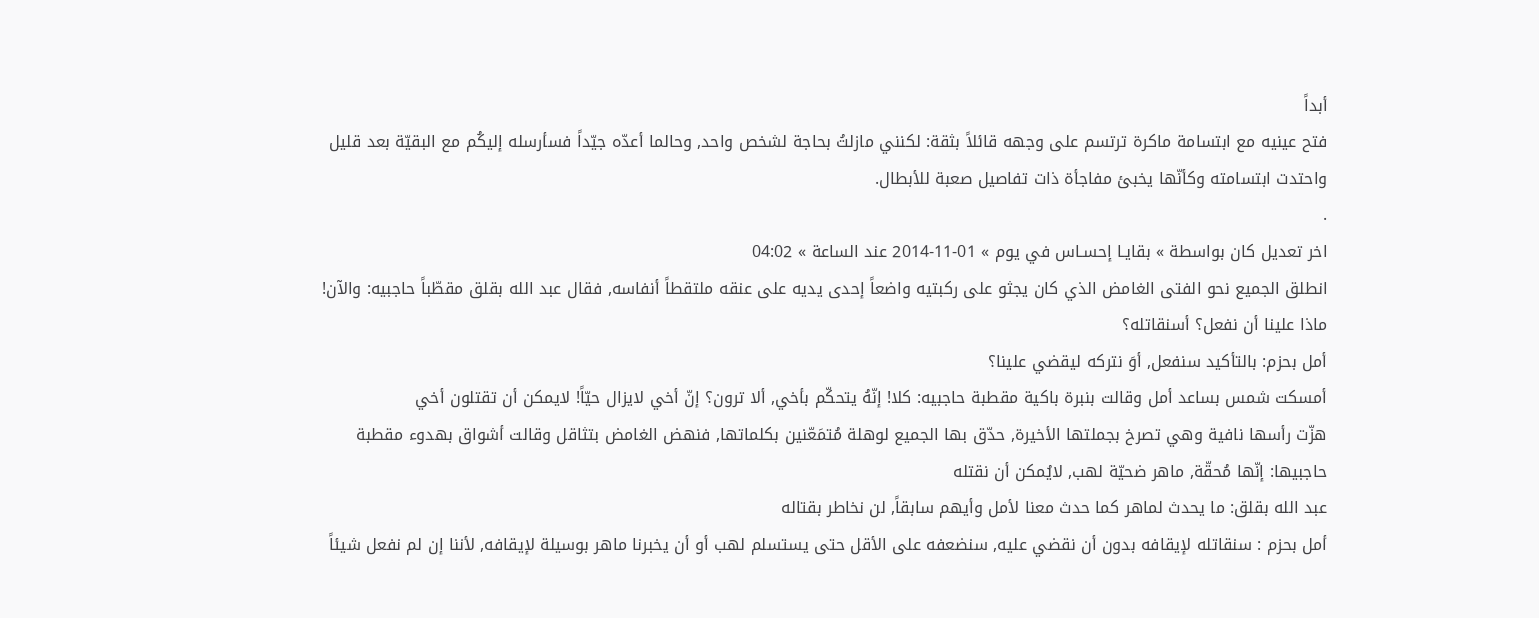أبداً
فتح عينيه مع ابتسامة ماكرة ترتسم على وجهه قائلاً بثقة: لكنني مازلتُ بحاجة لشخص واحد, وحالما أعدّه جيّداً فسأرسله إليكُم مع البقيّة بعد قليل
واحتدت ابتسامته وكأنّها يخبئ مفاجأة ذات تفاصيل صعبة للأبطال.
.
اخر تعديل كان بواسطة » بقايـا إحسـاس في يوم » 01-11-2014 عند الساعة » 04:02
انطلق الجميع نحو الفتى الغامض الذي كان يجثو على ركبتيه واضعاً إحدى يديه على عنقه ملتقطاً أنفاسه, فقال عبد الله بقلق مقطّباً حاجبيه: والآن! ماذا علينا أن نفعل؟ أسنقاتله؟
أمل بحزم: بالتأكيد سنفعل, أوَ نتركه ليقضي علينا؟
أمسكت شمس بساعد أمل وقالت بنبرة باكية مقطبة حاجبيه: كلا! إنّهُ يتحكّم بأخي, ألا ترون؟ إنّ أخي لايزال حيّاً! لايمكن أن تقتلون أخي
هزّت رأسها نافية وهي تصرخ بجملتها الأخيرة, حدّق بها الجميع لوهلة مُتمَعّنين بكلماتها, فنهض الغامض بتثاقل وقالت أشواق بهدوء مقطبة حاجبيها: إنّها مُحقّة, ماهر ضحيّة لهب, لايُمكن أن نقتله
عبد الله بقلق: ما يحدث لماهر كما حدث معنا لأمل وأيهم سابقاً, لن نخاطر بقتاله
أمل بحزم : سنقاتله لإيقافه بدون أن نقضي عليه, سنضعفه على الأقل حتى يستسلم لهب أو أن يخبرنا ماهر بوسيلة لإيقافه, لأننا إن لم نفعل شيئاً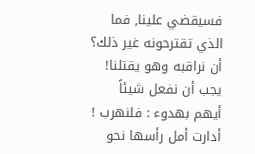فسيقضي علينا, فما الذي تقترحونه غير ذلك؟ أن نراقبه وهو يقتلنا! يجب أن نفعل شيئاً
أيهم بهدوء : فلنهرب !
أدارت أمل رأسها نحو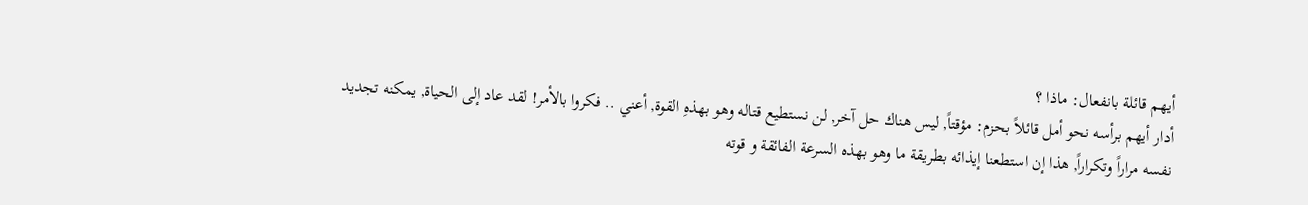أيهم قائلة بانفعال: ماذا ؟
أدار أيهم برأسه نحو أمل قائلاً بحزم: مؤقتاً, ليس هناك حل آخر, لن نستطيع قتاله وهو بهذهِ القوة, أعني .. فكروا بالأمر! لقد عاد إلى الحياة, يمكنه تجديد نفسه مراراً وتكراراً, هذا إن استطعنا إيذائه بطريقة ما وهو بهذه السرعة الفائقة و قوته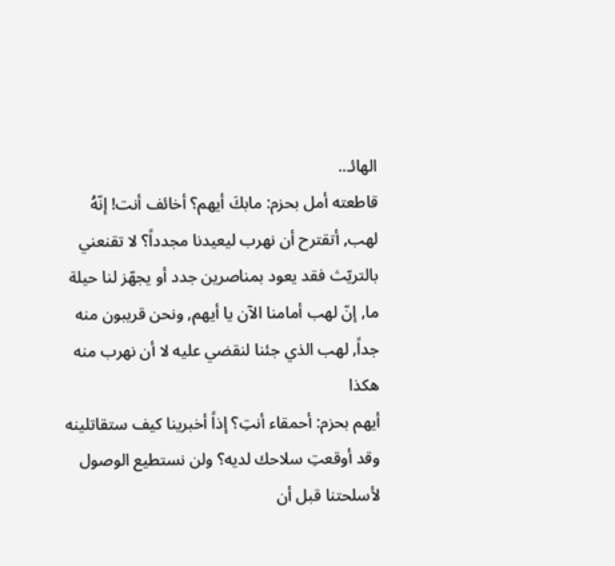الهائـ..
قاطعته أمل بحزم: مابكَ أيهم؟ أخائف أنت! إنّهُ لهب, أتقترح أن نهرب ليعيدنا مجدداً؟ لا تقنعني بالتريّث فقد يعود بمناصرين جدد أو يجهّز لنا حيلة ما, إنّ لهب أمامنا الآن يا أيهم, ونحن قريبون منه جداً, لهب الذي جئنا لنقضي عليه لا أن نهرب منه هكذا
أيهم بحزم: أحمقاء أنتِ؟ إذاً أخبرينا كيف ستقاتلينه وقد أوقعتِ سلاحك لديه؟ ولن نستطيع الوصول لأسلحتنا قبل أن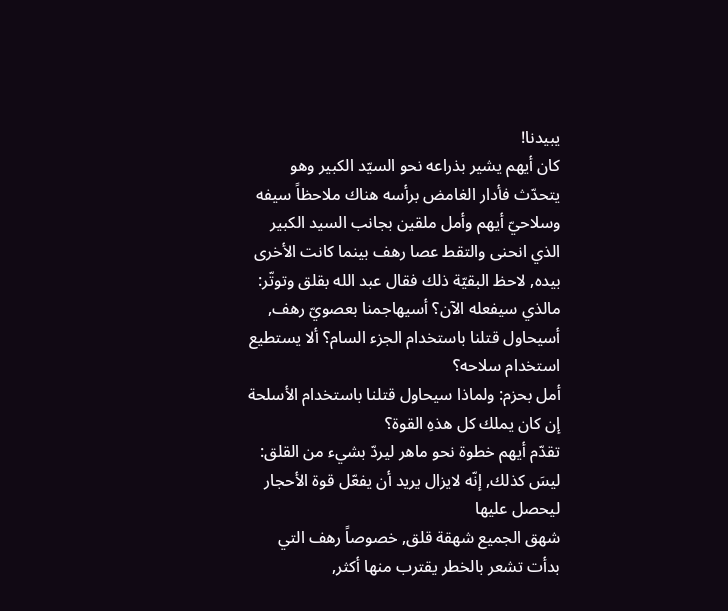يبيدنا!
كان أيهم يشير بذراعه نحو السيّد الكبير وهو يتحدّث فأدار الغامض برأسه هناك ملاحظاً سيفه وسلاحيّ أيهم وأمل ملقين بجانب السيد الكبير الذي انحنى والتقط عصا رهف بينما كانت الأخرى بيده, لاحظ البقيّة ذلك فقال عبد الله بقلق وتوتّر: مالذي سيفعله الآن؟ أسيهاجمنا بعصويّ رهف, أسيحاول قتلنا باستخدام الجزء السام؟ ألا يستطيع استخدام سلاحه؟
أمل بحزم: ولماذا سيحاول قتلنا باستخدام الأسلحة إن كان يملك كل هذهِ القوة؟
تقدّم أيهم خطوة نحو ماهر ليردّ بشيء من القلق: ليسَ كذلك, إنّه لايزال يريد أن يفعّل قوة الأحجار ليحصل عليها
شهق الجميع شهقة قلق, خصوصاً رهف التي بدأت تشعر بالخطر يقترب منها أكثر,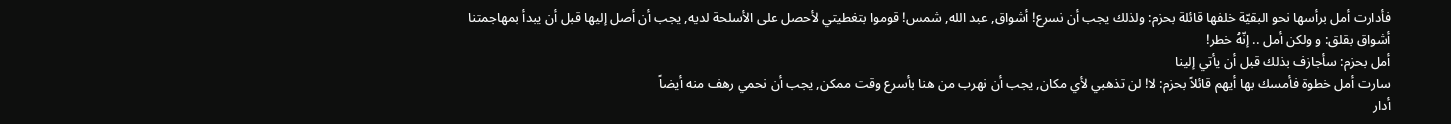فأدارت أمل برأسها نحو البقيّة خلفها قائلة بحزم: ولذلك يجب أن نسرع! أشواق, عبد الله, شمس! قوموا بتغطيتي لأحصل على الأسلحة لديه, يجب أن أصل إليها قبل أن يبدأ بمهاجمتنا
أشواق بقلق: و ولكن أمل .. إنّهُ خطر!
أمل بحزم: سأجازف بذلك قبل أن يأتي إلينا
سارت أمل خطوة فأمسك بها أيهم قائلاً بحزم: لا! لن تذهبي لأي مكان, يجب أن نهرب من هنا بأسرع وقت ممكن, يجب أن نحمي رهف منه أيضاً
أدار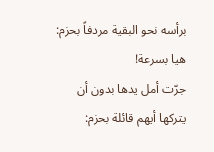برأسه نحو البقية مردفاً بحزم: هيا بسرعة!
جرّت أمل يدها بدون أن يتركها أيهم قائلة بحزم: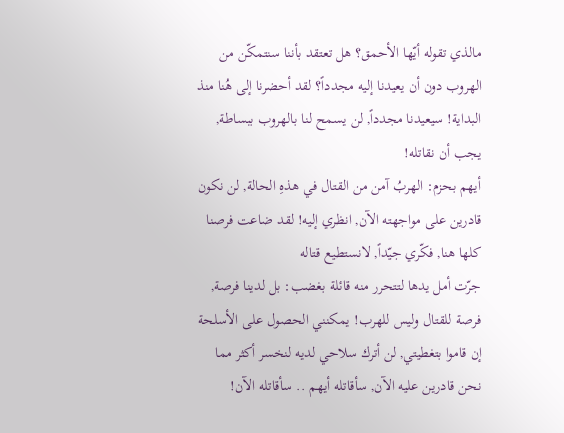مالذي تقوله أيّها الأحمق؟ هل تعتقد بأننا سنتمكّن من الهروب دون أن يعيدنا إليه مجدداً؟ لقد أحضرنا إلى هُنا منذ البداية! سيعيدنا مجدداً, لن يسمح لنا بالهروب ببساطة, يجب أن نقاتله!
أيهم بحزم: الهربُ آمن من القتال في هذهِ الحالة, لن نكون قادرين على مواجهته الآن, انظري إليه! لقد ضاعت فرصنا كلها هنا, فكّري جيّداً, لانستطيع قتاله
جرّت أمل يدها لتتحرر منه قائلة بغضب: بل لدينا فرصة, فرصة للقتال وليس للهرب! يمكنني الحصول على الأسلحة إن قاموا بتغطيتي, لن أترك سلاحي لديه لنخسر أكثر مما نحن قادرين عليه الآن, سأقاتله أيهم .. سأقاتله الآن!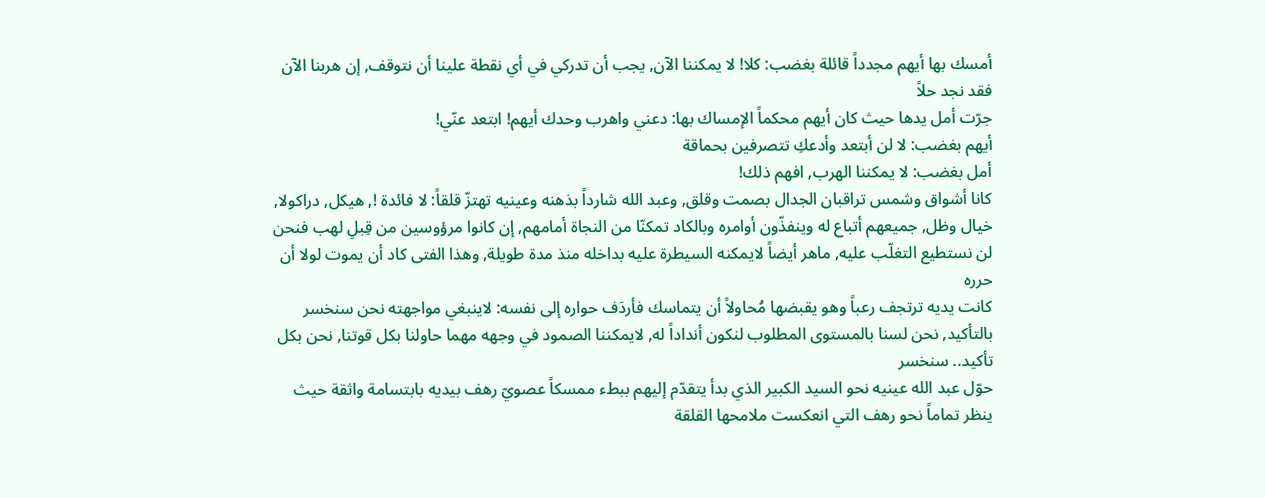أمسك بها أيهم مجدداً قائلة بغضب: كلا! لا يمكننا الآن, يجب أن تدركي في أي نقطة علينا أن نتوقف, إن هربنا الآن فقد نجد حلاً
جرّت أمل يدها حيث كان أيهم محكماً الإمساك بها: دعني واهرب وحدك أيهم! ابتعد عنّي!
أيهم بغضب: لا لن أبتعد وأدعكِ تتصرفين بحماقة
أمل بغضب: لا يمكننا الهرب, افهم ذلك!
كانا أشواق وشمس تراقبان الجدال بصمت وقلق, وعبد الله شارداً بذهنه وعينيه تهتزّ قلقاً: لا فائدة !, هيكل, دراكولا, خيال وظل, جميعهم أتباع له وينفذّون أوامره وبالكاد تمكنّا من النجاة أمامهم, إن كانوا مرؤوسين من قِبلِ لهب فنحن لن نستطيع التغلّب عليه, ماهر أيضاً لايمكنه السيطرة عليه بداخله منذ مدة طويلة, وهذا الفتى كاد أن يموت لولا أن حرره
كانت يديه ترتجف رعباً وهو يقبضها مُحاولاً أن يتماسك فأردَف حواره إلى نفسه: لاينبغي مواجهته نحن سنخسر بالتأكيد, نحن لسنا بالمستوى المطلوب لنكون أنداداً له, لايمكننا الصمود في وجهه مهما حاولنا بكل قوتنا, نحن بكل تأكيد.. سنخسر
حوّل عبد الله عينيه نحو السيد الكبير الذي بدأ يتقدّم إليهم ببطء ممسكاً عصويّ رهف بيديه بابتسامة واثقة حيث ينظر تماماً نحو رهف التي انعكست ملامحها القلقة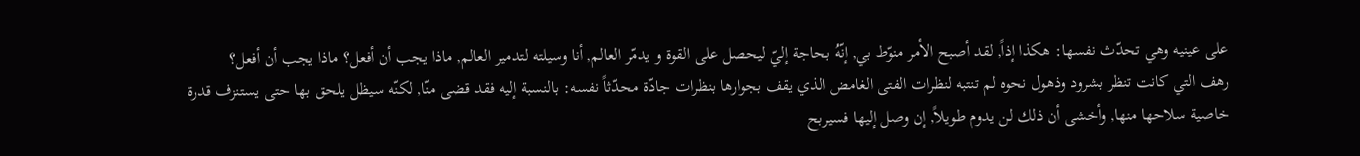على عينيه وهي تحدّث نفسها: هكذا إذاً, لقد أصبح الأمر منوّط بي, إنّهُ بحاجة إليّ ليحصل على القوة و يدمّر العالم, أنا وسيلته لتدمير العالم, ماذا يجب أن أفعل؟ ماذا يجب أن أفعل؟
رهف التي كانت تنظر بشرود وذهول نحوه لم تنتبه لنظرات الفتى الغامض الذي يقف بجوارها بنظرات جادّة محدّثاً نفسه: بالنسبة إليه فقد قضى منّا, لكنّه سيظل يلحق بها حتى يستنزف قدرة خاصية سلاحها منها, وأخشى أن ذلك لن يدوم طويلاً, إن وصل إليها فسيربح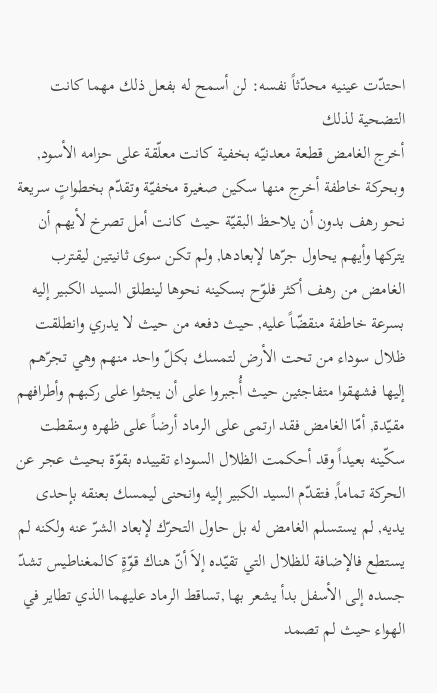احتدّت عينيه محدّثاً نفسه: لن أسمح له بفعل ذلك مهما كانت التضحية لذلك
أخرج الغامض قطعة معدنيّه بخفية كانت معلّقة على حزامه الأسود, وبحركة خاطفة أخرج منها سكين صغيرة مخفيّة وتقدّم بخطواتٍ سريعة نحو رهف بدون أن يلاحظ البقيّة حيث كانت أمل تصرخ لأيهم أن يتركها وأيهم يحاول جرّها لإبعادها, ولم تكن سوى ثانيتين ليقترب الغامض من رهف أكثر فلوّح بسكينه نحوها لينطلق السيد الكبير إليه بسرعة خاطفة منقضّاً عليه, حيث دفعه من حيث لا يدري وانطلقت ظلال سوداء من تحت الأرض لتمسك بكلّ واحد منهم وهي تجرّهم إليها فشهقوا متفاجئين حيث أُجبروا على أن يجثوا على ركبهم وأطرافهم مقيّدة, أمّا الغامض فقد ارتمى على الرماد أرضاً على ظهره وسقطت سكّينه بعيداً وقد أحكمت الظلال السوداء تقييده بقوّة بحيث عجر عن الحركة تماماً, فتقدّم السيد الكبير إليه وانحنى ليمسك بعنقه بإحدى يديه, لم يستسلم الغامض له بل حاول التحرّك لإبعاد الشرّ عنه ولكنه لم يستطع فالإضافة للظلال التي تقيّده إلاَ أنّ هناك قوّةٍ كالمغناطيس تشدّ جسده إلى الأسفل بدأ يشعر بها ,تساقط الرماد عليهما الذي تطاير في الهواء حيث لم تصمد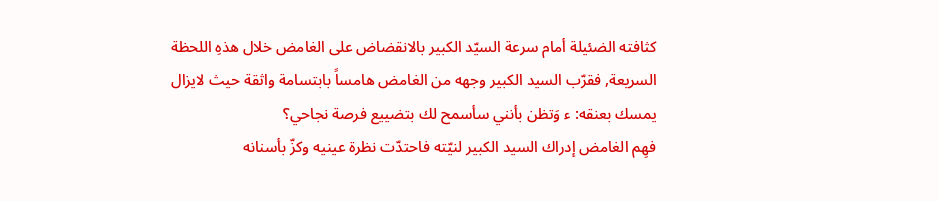كثافته الضئيلة أمام سرعة السيّد الكبير بالانقضاض على الغامض خلال هذهِ اللحظة السريعة, فقرّب السيد الكبير وجهه من الغامض هامساً بابتسامة واثقة حيث لايزال يمسك بعنقه: ء وَتظن بأنني سأسمح لك بتضييع فرصة نجاحي؟
فهِم الغامض إدراك السيد الكبير لنيّته فاحتدّت نظرة عينيه وكزّ بأسنانه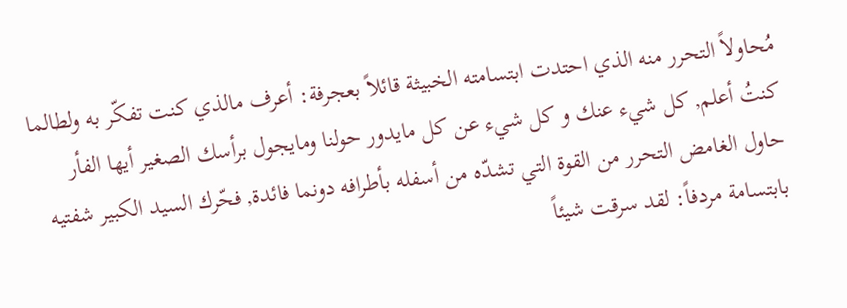مُحاولاً التحرر منه الذي احتدت ابتسامته الخبيثة قائلاً بعجرفة: أعرف مالذي كنت تفكّر به ولطالما كنتُ أعلم, كل شيء عنك و كل شيء عن كل مايدور حولنا ومايجول برأسك الصغير أيها الفأر
حاول الغامض التحرر من القوة التي تشدّه من أسفله بأطرافه دونما فائدة, فحّرك السيد الكبير شفتيه بابتسامة مردفاً: لقد سرقت شيئاً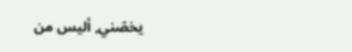يخصّني, أليس من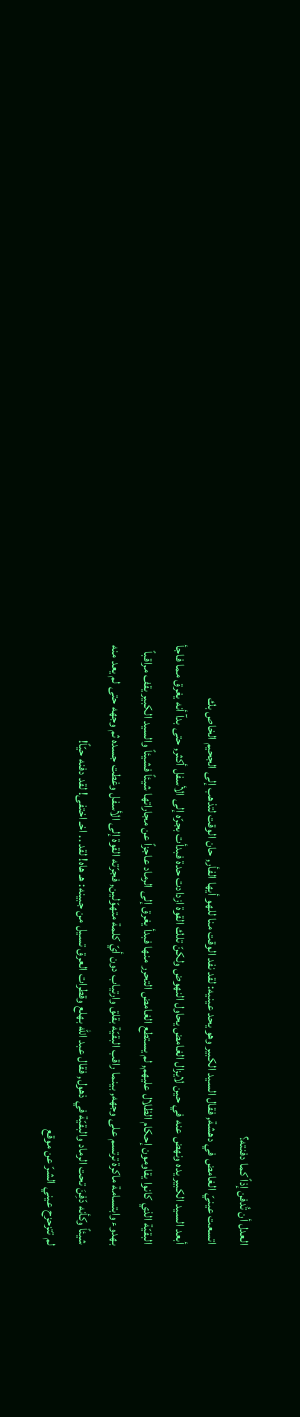العدل أن تُدفن إذاً كما دفنته؟
اتسعت عينيّ الغامض في دهشة, فقال السيد الكبير وهو يحد عينيه: لقد نفد الوقت منا للهو أيها الفأر, حان الوقت لتذهب إلى الجحيم الخاص بك
أبعد السيد الكبير يده ونهض عنه في حين لايزال الغامض يحاول النهوض ولكنّ تلك القوة ازدادت حدة فبدأت بجرّه إلى الأسفل أكثر, حتى بدآ أنه يغرق مما فاجأ البقيّة الذي كانوا يقاومون إحكام الظلال عليهم, لم يستطع الغامض التحرر منها فبدأ يغرق إلى الرماد عاجزاً عن مجاراتها شيئاً فشيئاً والسيد الكبير يقف مراقباً بهدوء وابتسامة ماكرة ترتسم على وجهه, بينما راقب البقيّة بقلق وارتياب دون أيّ كلمة متهوّلين, فجرّته القوة إلى الأسفل وغطت جسده ثم وجهه حتى لم يعد منه شيئاً وكأنه دّفِنَ تحت الرماد والبقيّة في ذهول, فقال عبد الله بهلع وقطرات العرق تسيل من جبينه: هـ هاه! لقد .. اخـ اختفى! لقد دفنه حيّاً!
لم تتزحزح عيني الشرّ عن موقع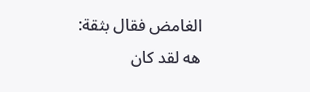الغامض فقال بثقة: هه لقد كان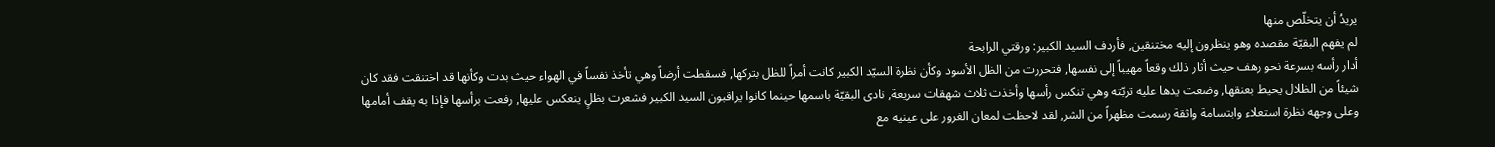يريدُ أن يتخلّص منها
لم يفهم البقيّة مقصده وهو ينظرون إليه مختنقين, فأردف السيد الكبير: ورقتي الرابحة
أدار رأسه بسرعة نحو رهف حيث أثار ذلك وقعاً مهيباً إلى نفسها, فتحررت من الظل الأسود وكأن نظرة السيّد الكبير كانت أمراً للظل بتركها, فسقطت أرضاً وهي تأخذ نفساً في الهواء حيث بدت وكأنها قد اختنقت فقد كان شيئاً من الظلال يحيط بعنقها, وضعت يدها عليه تربّته وهي تنكس رأسها وأخذت ثلاث شهقات سريعة, نادى البقيّة باسمها حينما كانوا يراقبون السيد الكبير فشعرت بظلٍ ينعكس عليها, رفعت برأسها فإذا به يقف أمامها وعلى وجهه نظرة استعلاء وابتسامة واثقة رسمت مظهراً من الشر, لقد لاحظت لمعان الغرور على عينيه مع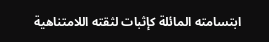ابتسامته المائلة كإثبات لثقته اللامتناهية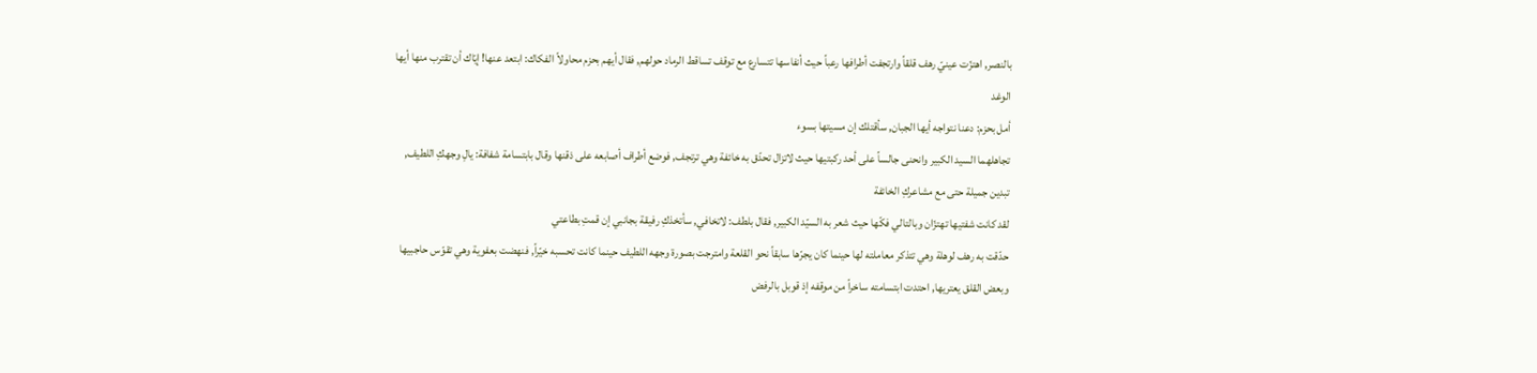بالنصر, اهتزّت عينيّ رهف قلقاً وارتجفت أطرافها رعباً حيث أنفاسها تتسارع مع توقف تساقط الرماد حولهم, فقال أيهم بحزم محاولاً الفكاك: ابتعد عنها! إيّاك أن تقترب منها أيها الوغد
أمل بحزم: دعنا نتواجه أيها الجبان, سأقتلك إن مسيتها بسوء
تجاهلهما السيد الكبير وانحنى جالساً على أحد ركبتيها حيث لاتزال تحدّق به خائفة وهي ترتجف, فوضع أطراف أصابعه على ذقنها وقال بابتسامة شفافة: يالِ وجهكِ اللطيف, تبدين جميلة حتى مع مشاعركِ الخائفة
لقد كانت شفتيها تهتزّان وبالتالي فكّها حيث شعر به السيّد الكبير, فقال بلطف: لاتخافي, سأتخذكِ رفيقة بجانبي إن قمتِ بطاعتي
حدّقت به رهف لوهلة وهي تتذكر معاملته لها حينما كان يجرّها سابقاً نحو القلعة وامترجت بصورة وجهه اللطيف حينما كانت تحسبه خيّراً, فنهضت بعفوية وهي تقوّس حاجبيها وبعض القلق يعتريها, احتدت ابتسامته ساخراً من موقفه إذ قوبل بالرفض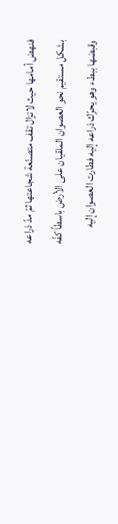فنهض أمامها حيث لاتزال تقف متصنّعة شجاعتها ثمّ مدّ ذراعه بشكل مستقيم نحو العصوان الملقيان على الأرض باسطاً كفّه وقبضها ببطء وهو يحرّك ذراعه إليه فطارت العصوان إليه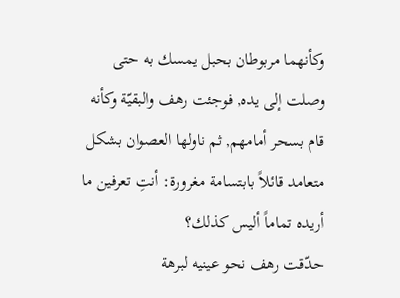وكأنهما مربوطان بحبل يمسك به حتى وصلت إلى يده, فوجئت رهف والبقيّة وكأنه قام بسحر أمامهم, ثم ناولها العصوان بشكل متعامد قائلاً بابتسامة مغرورة: أنتِ تعرفين ما أريده تماماً أليس كذلك؟
حدّقت رهف نحو عينيه لبرهة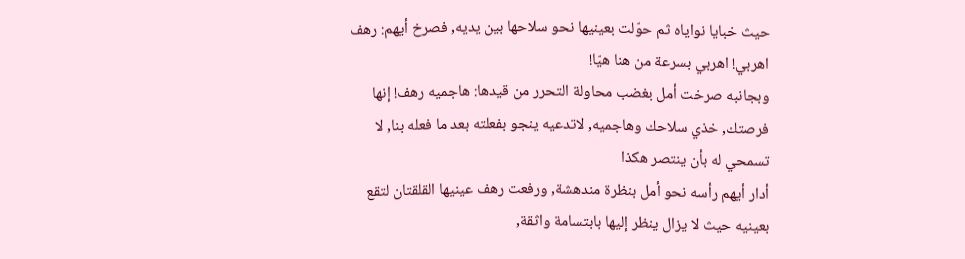حيث خبايا نواياه ثم حوّلت بعينيها نحو سلاحها بين يديه, فصرخ أيهم: رهف اهربي! اهربي بسرعة من هنا هيّا!
وبجانبه صرخت أمل بغضب محاولة التحرر من قيدها: هاجميه رهف! إنها فرصتك, خذي سلاحك وهاجميه, لاتدعيه ينجو بفعلته بعد ما فعله بنا, لا تسمحي له بأن ينتصر هكذا
أدار أيهم رأسه نحو أمل بنظرة مندهشة, ورفعت رهف عينيها القلقتان لتقع بعينيه حيث لا يزال ينظر إليها بابتسامة واثقة,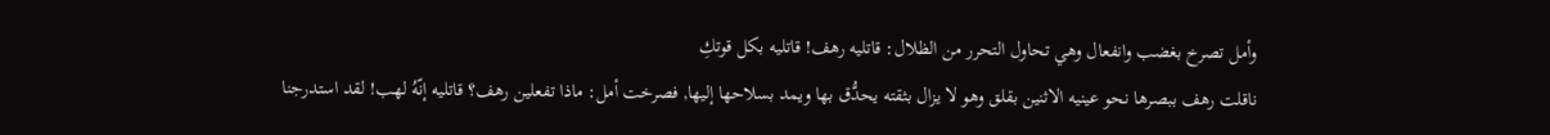وأمل تصرخ بغضب وانفعال وهي تحاول التحرر من الظلال: قاتليه رهف! قاتليه بكل قوتكِ
ناقلت رهف ببصرها نحو عينيه الاثنين بقلق وهو لا يزال بثقته يحدُّق بها ويمد بسلاحها إليها, فصرخت أمل: ماذا تفعلين رهف؟ قاتليه إنّهُ لهب! لقد استدرجنا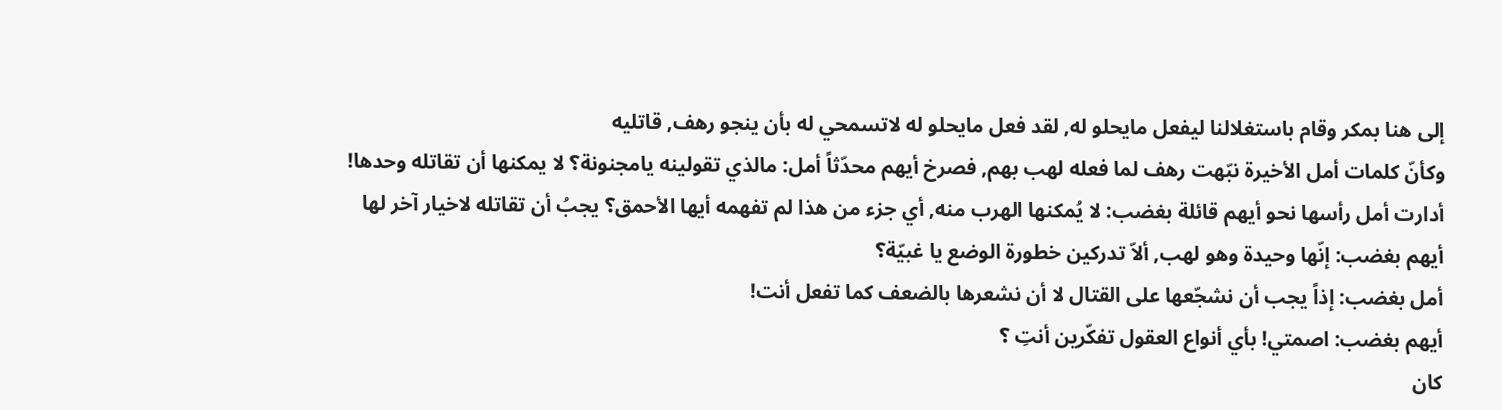إلى هنا بمكر وقام باستغلالنا ليفعل مايحلو له, لقد فعل مايحلو له لاتسمحي له بأن ينجو رهف, قاتليه
وكأنّ كلمات أمل الأخيرة نبّهت رهف لما فعله لهب بهم, فصرخ أيهم محدّثاً أمل: مالذي تقولينه يامجنونة؟ لا يمكنها أن تقاتله وحدها!
أدارت أمل رأسها نحو أيهم قائلة بغضب: لا يُمكنها الهرب منه, أي جزء من هذا لم تفهمه أيها الأحمق؟ يجبُ أن تقاتله لاخيار آخر لها
أيهم بغضب: إنّها وحيدة وهو لهب, ألاّ تدركين خطورة الوضع يا غبيّة؟
أمل بغضب: إذاً يجب أن نشجّعها على القتال لا أن نشعرها بالضعف كما تفعل أنت!
أيهم بغضب: اصمتي! بأي أنواع العقول تفكّرين أنتِ ؟
كان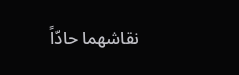نقاشهما حادّاً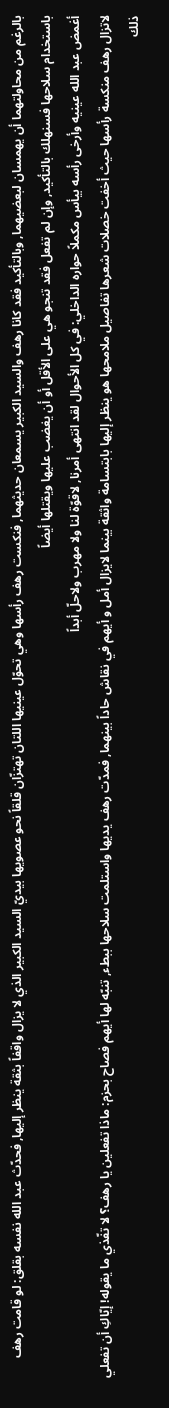بالرغم من محاولتهما أن يهمسان لبعضيهما, وبالتأكيد فقد كانا رهف والسيد الكبير يسمعان حديثهما, فنكست رهف رأسها وهي تحوّل عينيها اللتان تهتزّان قلقاً نحو عصويها بيديّ السيد الكبير الذي لا يزال واقفاً بثقة ينظر إليها, فحدّث عبد الله نفسه بقلق: لو قامت رهف باستخدام سلاحها فسنهلك بالتأكيد, وإن لم تفعل فقد تنجو هي على الأقل أو أن يغضب عليها ويقتلها أيضاً
أغمض عبد الله عينيه وأرخى رأسه بيأس مكملاً حواره الداخلي: في كل الأحوال لقد انتهى أمرنا, لاقوّة لنا ولا مهرب ولاحلّ أبداً
لاتزال رهف منكسة رأسها حيث أخفت خصلات شعرها تفاصيل ملامحها هو ينظر إليها بابتسامة واثقة بينما لايزال أمل و أيهم في نقاش حاداً بينهما, فمدّت رهف يديها واستلمت سلاحها ببطء, تنبّه لها أيهم فصاح بحزم: ماذا تفعلين يا رهف؟ لا تفّذي ما يقوله! إيّاكِ أن تفعلي ذلك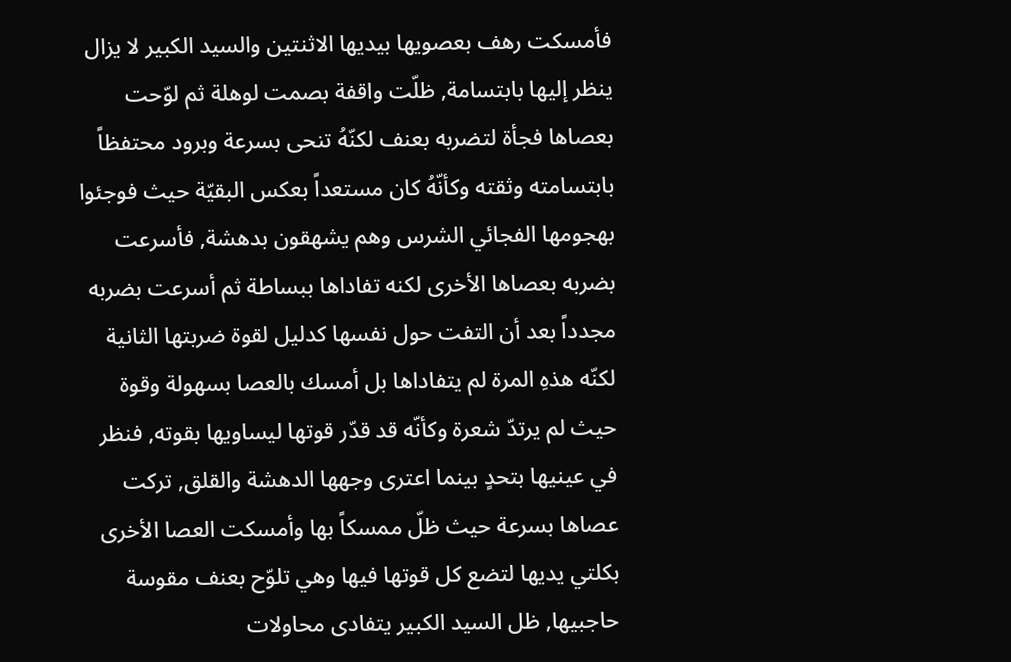فأمسكت رهف بعصويها بيديها الاثنتين والسيد الكبير لا يزال ينظر إليها بابتسامة, ظلّت واقفة بصمت لوهلة ثم لوّحت بعصاها فجأة لتضربه بعنف لكنّهُ تنحى بسرعة وبرود محتفظاً بابتسامته وثقته وكأنّهُ كان مستعداً بعكس البقيّة حيث فوجئوا بهجومها الفجائي الشرس وهم يشهقون بدهشة, فأسرعت بضربه بعصاها الأخرى لكنه تفاداها ببساطة ثم أسرعت بضربه مجدداً بعد أن التفت حول نفسها كدليل لقوة ضربتها الثانية لكنّه هذهِ المرة لم يتفاداها بل أمسك بالعصا بسهولة وقوة حيث لم يرتدّ شعرة وكأنّه قد قدّر قوتها ليساويها بقوته, فنظر في عينيها بتحدٍ بينما اعترى وجهها الدهشة والقلق, تركت عصاها بسرعة حيث ظلّ ممسكاً بها وأمسكت العصا الأخرى بكلتي يديها لتضع كل قوتها فيها وهي تلوّح بعنف مقوسة حاجبيها, ظل السيد الكبير يتفادى محاولات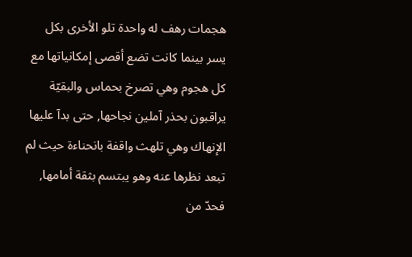هجمات رهف له واحدة تلو الأخرى بكل يسر بينما كانت تضع أقصى إمكانياتها مع كل هجوم وهي تصرخ بحماس والبقيّة يراقبون بحذر آملين نجاحها, حتى بدآ عليها الإنهاك وهي تلهث واقفة بانحناءة حيث لم تبعد نظرها عنه وهو يبتسم بثقة أمامها, فحدّ من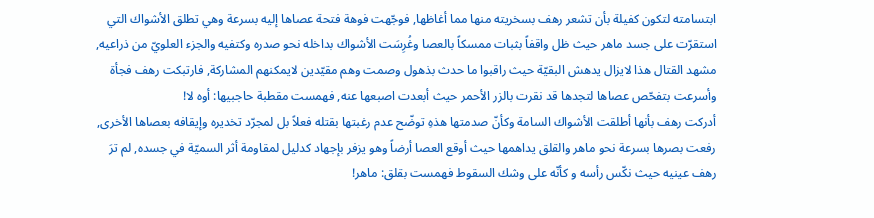ابتسامته لتكون كفيلة بأن تشعر رهف بسخريته منها مما أغاظها, فوجّهت فوهة فتحة عصاها إليه بسرعة وهي تطلق الأشواك التي استقرّت على جسد ماهر حيث ظل واقفاً بثبات ممسكاً بالعصا وغُرِسَت الأشواك بداخله نحو صدره وكتفيه والجزء العلويّ من ذراعيه, مشهد القتال هذا لايزال يدهش البقيّة حيث راقبوا ما حدث بذهول وصمت وهم مقيّدين لايمكنهم المشاركة, فارتبكت رهف فجأة وأسرعت بتفحّص عصاها لتجدها قد نقرت بالزر الأحمر حيث أبعدت اصبعها عنه, فهمست مقطبة حاجبيها: أوه لا!
أدركت رهف بأنها أطلقت الأشواك السامة وكأنّ صدمتها هذهِ توضّح عدم رغبتها بقتله فعلاً بل لمجرّد تخديره وإيقافه بعصاها الأخرى, رفعت بصرها بسرعة نحو ماهر والقلق يداهمها حيث أوقع العصا أرضاً وهو يزفر بإجهاد كدليل لمقاومة أثر السميّة في جسده, لم ترَ رهف عينيه حيث نكّس رأسه و كأنّه على وشك السقوط فهمست بقلق: ماهر!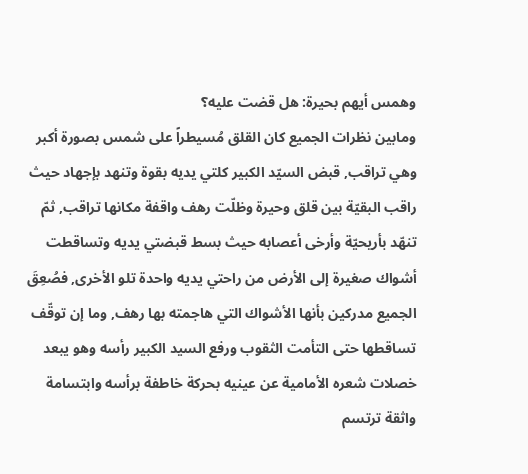وهمس أيهم بحيرة: هل قضت عليه؟
ومابين نظرات الجميع كان القلق مُسيطراً على شمس بصورة أكبر وهي تراقب, قبض السيّد الكبير كلتي يديه بقوة وتنهد بإجهاد حيث راقب البقيّة بين قلق وحيرة وظلّت رهف واقفة مكانها تراقب, ثمّ تنهّد بأريحيّة وأرخى أعصابه حيث بسط قبضتي يديه وتساقطت أشواك صغيرة إلى الأرض من راحتي يديه واحدة تلو الأخرى, فصُعِقَ الجميع مدركين بأنها الأشواك التي هاجمته بها رهف, وما إن توقّف تساقطها حتى التأمت الثقوب ورفع السيد الكبير رأسه وهو يبعد خصلات شعره الأمامية عن عينيه بحركة خاطفة برأسه وابتسامة واثقة ترتسم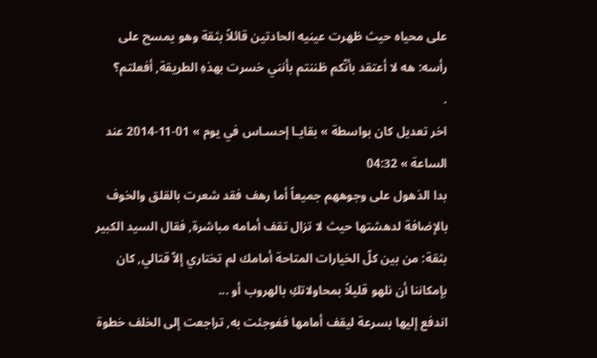على محياه حيث ظهرت عينيه الحادتين قائلاً بثقة وهو يمسح على رأسه: هه لا أعتقد بأنّكم ظننتم بأنني خسرت بهذهِ الطريقة, أفعلتم؟
.
اخر تعديل كان بواسطة » بقايـا إحسـاس في يوم » 01-11-2014 عند الساعة » 04:32
بدا الذهول على وجوههم جميعاً أما رهف فقد شعرت بالقلق والخوف بالإضافة لدهشتها حيث لا تزال تقف أمامه مباشرة, فقال السيد الكبير بثقة: من بين كلّ الخيارات المتاحة أمامك لم تختاري إلاّ قتالي, كان بإمكاننا أن نلهو قليلاً بمحاولاتكِ بالهروب أو ...
اندفع إليها بسرعة ليقف أمامها ففوجئت به, تراجعت إلى الخلف خطوة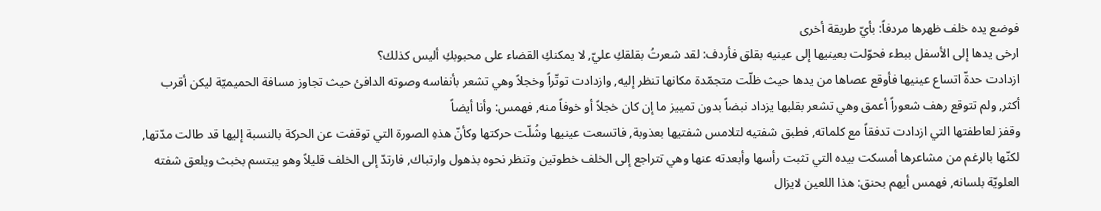فوضع يده خلف ظهرها مردفاً: بأيّ طريقة أخرى
ارخى يدها إلى الأسفل ببطء فحوّلت بعينيها إلى عينيه بقلق فأردف: لقد شعرتُ بقلقكِ عليّ, لا يمكنكِ القضاء على محبوبكِ أليس كذلك؟
ازدادت حدةّ اتساع عينيها فأوقع عصاها من يدها حيث ظلّت متجمّدة مكانها تنظر إليه, وازدادت توتّراً وخجلاً وهي تشعر بأنفاسه وصوته الدافئ حيث تجاوز مسافة الحميميّة ليكن أقرب أكثر, ولم تتوقع رهف شعوراً أعمق وهي تشعر بقلبها يزداد نبضاً بدون تمييز ما إن كان خجلاً أو خوفاً منه, فهمس: وأنا أيضاً
وقفز لعاطفتها التي ازدادت تدفقاً مع كلماته, فطبق شفتيه لتلامس شفتيها بعذوبة, فاتسعت عينيها وشُلّت حركتها وكأنّ هذهِ الصورة التي توقفت عن الحركة بالنسبة إليها قد طالت مدّتها, لكنّها بالرغم من مشاعرها أمسكت بيده التي تثبت رأسها وأبعدته عنها وهي تتراجع إلى الخلف خطوتين وتنظر نحوه بذهول وارتباك, فارتدّ إلى الخلف قليلاً وهو يبتسم بخبث ويلعق شفته العلويّة بلسانه, فهمس أيهم بحنق: هذا اللعين لايزال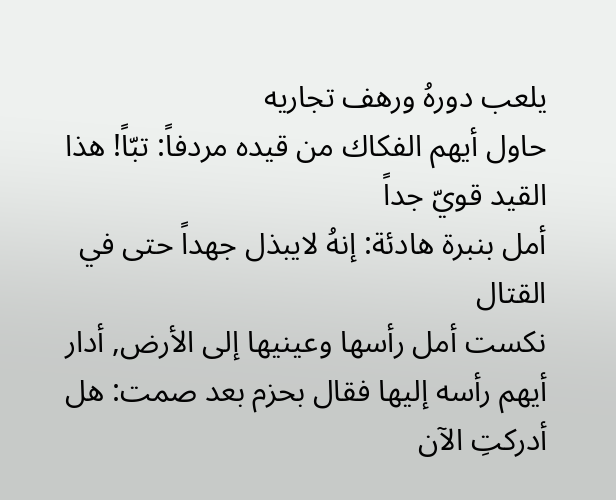يلعب دورهُ ورهف تجاريه
حاول أيهم الفكاك من قيده مردفاً: تبّاً! هذا القيد قويّ جداً
أمل بنبرة هادئة: إنهُ لايبذل جهداً حتى في القتال
نكست أمل رأسها وعينيها إلى الأرض, أدار أيهم رأسه إليها فقال بحزم بعد صمت: هل أدركتِ الآن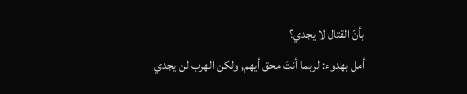بأنّ القتال لا يجدي؟
أمل بهدوء: لربما أنتَ محق أيهم, ولكن الهرب لن يجدي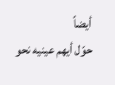أيضاً
حوّل أيهم عينيه نحو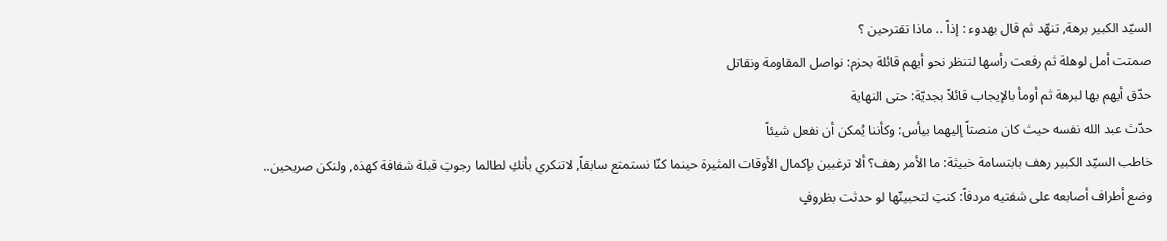السيّد الكبير برهة, تنهّد ثم قال بهدوء : إذاً .. ماذا تقترحين ؟
صمتت أمل لوهلة ثم رفعت رأسها لتنظر نحو أيهم قائلة بحزم: نواصل المقاومة ونقاتل
حدّق أيهم بها لبرهة ثم أومأ بالإيجاب قائلاً بجديّة: حتى النهاية
حدّث عبد الله نفسه حيث كان منصتاً إليهما بيأس: وكأننا يُمكن أن نفعل شيئاً
خاطب السيّد الكبير رهف بابتسامة خبيثة: ما الأمر رهف؟ ألا ترغبين بإكمال الأوقات المثيرة حينما كنّا نستمتع سابقاً, لاتنكري بأنكِ لطالما رجوتِ قبلة شفافة كهذه, ولنكن صريحين..
وضع أطراف أصابعه على شفتيه مردفاً: كنتِ لتحبينّها لو حدثت بظروفٍ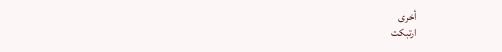أخرى
ارتبكت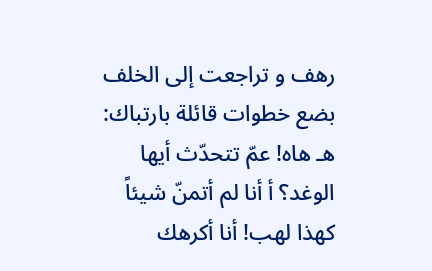رهف و تراجعت إلى الخلف بضع خطوات قائلة بارتباك: هـ هاه! عمّ تتحدّث أيها الوغد؟ أ أنا لم أتمنّ شيئاً كهذا لهب! أنا أكرهك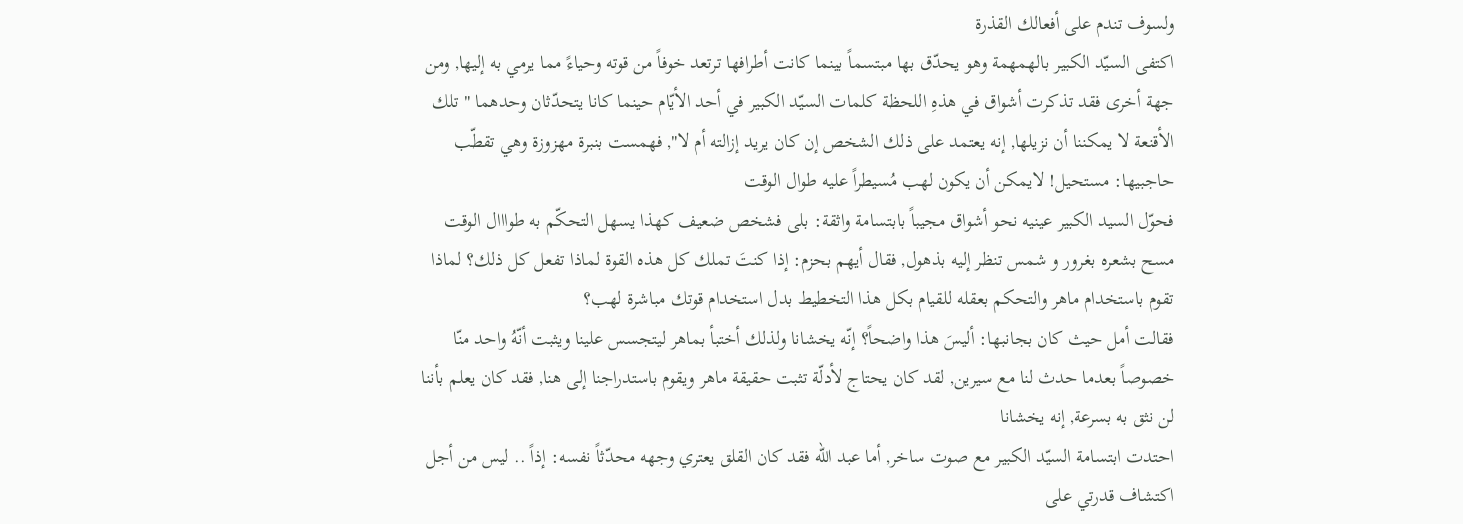ولسوف تندم على أفعالك القذرة
اكتفى السيّد الكبير بالهمهمة وهو يحدّق بها مبتسماً بينما كانت أطرافها ترتعد خوفاً من قوته وحياءً مما يرمي به إليها, ومن جهة أخرى فقد تذكرت أشواق في هذهِ اللحظة كلمات السيّد الكبير في أحد الأيّام حينما كانا يتحدّثان وحدهما " تلك الأقنعة لا يمكننا أن نزيلها, إنه يعتمد على ذلك الشخص إن كان يريد إزالته أم لا", فهمست بنبرة مهزوزة وهي تقطّب حاجبيها: مستحيل! لايمكن أن يكون لهب مُسيطراً عليه طوال الوقت
فحوّل السيد الكبير عينيه نحو أشواق مجيباً بابتسامة واثقة: بلى فشخص ضعيف كهذا يسهل التحكّم به طوااال الوقت
مسح بشعره بغرور و شمس تنظر إليه بذهول, فقال أيهم بحزم: إذا كنتَ تملك كل هذه القوة لماذا تفعل كل ذلك؟ لماذا تقوم باستخدام ماهر والتحكم بعقله للقيام بكل هذا التخطيط بدل استخدام قوتك مباشرة لهب؟
فقالت أمل حيث كان بجانبها: أليسَ هذا واضحاً؟ إنّه يخشانا ولذلك أختبأ بماهر ليتجسس علينا ويثبت أنّهُ واحد منّا خصوصاً بعدما حدث لنا مع سيرين, لقد كان يحتاج لأدلّة تثبت حقيقة ماهر ويقوم باستدراجنا إلى هنا, فقد كان يعلم بأننا لن نثق به بسرعة, إنه يخشانا
احتدت ابتسامة السيّد الكبير مع صوت ساخر, أما عبد الله فقد كان القلق يعتري وجهه محدّثاً نفسه: إذاً .. ليس من أجل اكتشاف قدرتي على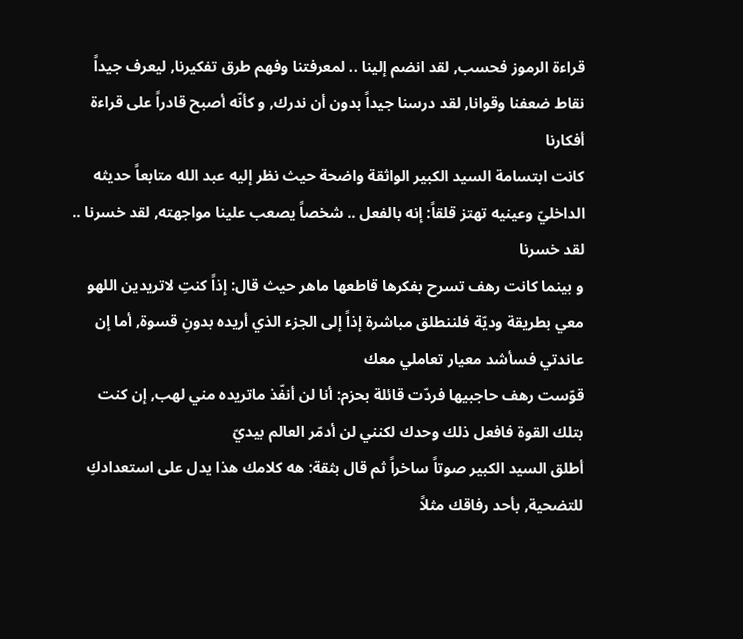قراءة الرموز فحسب, لقد انضم إلينا .. لمعرفتنا وفهم طرق تفكيرنا, ليعرف جيداً نقاط ضعفنا وقوانا, لقد درسنا جيداً بدون أن ندرك, و كأنّه أصبح قادراً على قراءة أفكارنا
كانت ابتسامة السيد الكبير الواثقة واضحة حيث نظر إليه عبد الله متابعاً حديثه الداخليّ وعينيه تهتز قلقاً: إنه بالفعل .. شخصاً يصعب علينا مواجهته, لقد خسرنا .. لقد خسرنا
و بينما كانت رهف تسرح بفكرها قاطعها ماهر حيث قال: إذاً كنتِ لاتريدين اللهو معي بطريقة وديّة فلننطلق مباشرة إذاً إلى الجزء الذي أريده بدونِ قسوة, أما إن عاندتي فسأشد معيار تعاملي معك
قوّست رهف حاجبيها فردّت قائلة بحزم: أنا لن أنفّذ ماتريده مني لهب, إن كنت بتلك القوة فافعل ذلك وحدك لكنني لن أدمّر العالم بيديّ
أطلق السيد الكبير صوتاً ساخراً ثم قال بثقة: هه كلامك هذا يدل على استعدادكِ للتضحية, بأحد رفاقك مثلاً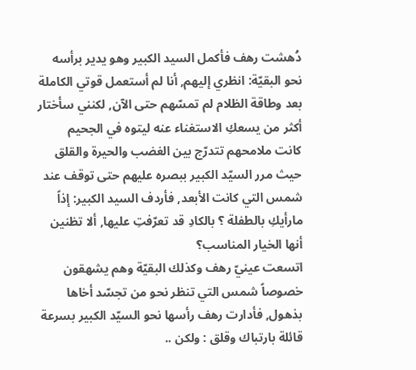دُهشت رهف فأكمل السيد الكبير وهو يدير برأسه نحو البقيّة: انظري إليهم, أنا لم أستعمل قوتي الكاملة بعد وطاقة الظلام لم تمسّهم حتى الآن, لكنني سأختار أكثر من يسعكِ الاستغناء عنه ليتوه في الجحيم
كانت ملامحهم تتدرّج بين الغضب والحيرة والقلق حيث مرر السيّد الكبير ببصره عليهم حتى توقف عند شمس التي كانت الأبعد, فأردف السيد الكبير: إذاً مارأيكِ بالطفلة ؟ بالكادِ قد تعرّفتِ عليها, ألا تظنين أنها الخيار المناسب؟
اتسعت عينيّ رهف وكذلك البقيّة وهم يشهقون خصوصاً شمس التي تنظر نحو من تجسّد أخاها بذهول, فأدارت رهف رأسها نحو السيّد الكبير بسرعة قائلة بارتباك وقلق : ولكن ..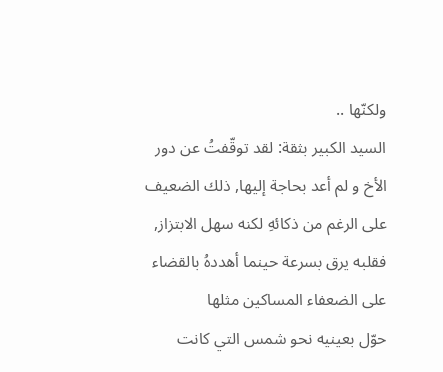ولكنّها ..
السيد الكبير بثقة: لقد توقّفتُ عن دور الأخ و لم أعد بحاجة إليها, ذلك الضعيف على الرغم من ذكائهِ لكنه سهل الابتزاز, فقلبه يرق بسرعة حينما أهددهُ بالقضاء على الضعفاء المساكين مثلها
حوّل بعينيه نحو شمس التي كانت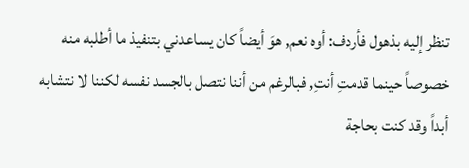تنظر إليه بذهول فأردف: أوه نعم, هوَ أيضاً كان يساعدني بتنفيذ ما أطلبه منه خصوصاً حينما قدمتِ أنتِ, فبالرغم من أننا نتصل بالجسد نفسه لكننا لا نتشابه أبداً وقد كنت بحاجة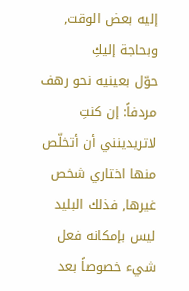إليه بعض الوقت, وبحاجة إليكِ
حوّل بعينيه نحو رهف مردفاً: إن كنتِ لاتريدينني أن أتخلّص منها اختاري شخص غيرها, فذلك البليد ليس بإمكانه فعل شيء خصوصاً بعد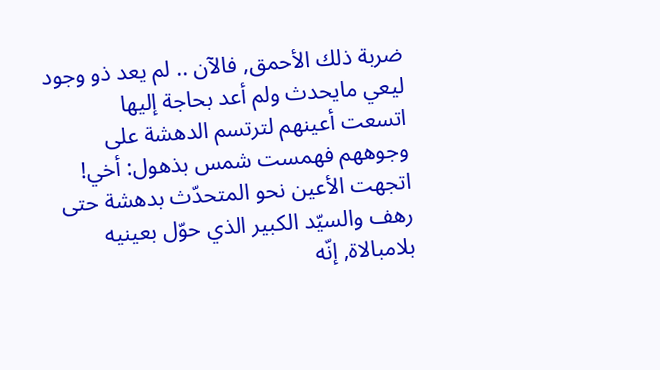ضربة ذلك الأحمق, فالآن .. لم يعد ذو وجود ليعي مايحدث ولم أعد بحاجة إليها
اتسعت أعينهم لترتسم الدهشة على وجوههم فهمست شمس بذهول: أخي!
اتجهت الأعين نحو المتحدّث بدهشة حتى رهف والسيّد الكبير الذي حوّل بعينيه بلامبالاة, إنّه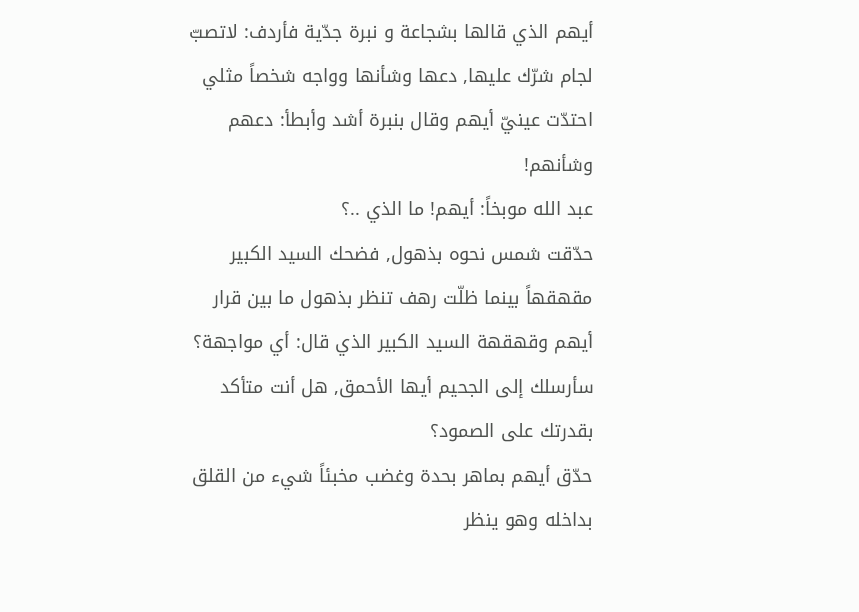أيهم الذي قالها بشجاعة و نبرة جدّية فأردف: لاتصبّ لجام شرّك عليها, دعها وشأنها وواجه شخصاً مثلي
احتدّت عينيّ أيهم وقال بنبرة أشد وأبطأ: دعهم وشأنهم!
عبد الله موبخاً: أيهم! ما الذي ..؟
حدّقت شمس نحوه بذهول, فضحك السيد الكبير مقهقهاً بينما ظلّت رهف تنظر بذهول ما بين قرار أيهم وقهقهة السيد الكبير الذي قال: أي مواجهة؟ سأرسلك إلى الجحيم أيها الأحمق, هل أنت متأكد بقدرتك على الصمود؟
حدّق أيهم بماهر بحدة وغضب مخبئاً شيء من القلق بداخله وهو ينظر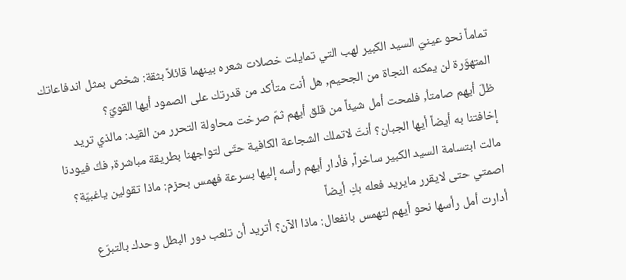تماماً نحو عينيّ السيد الكبير لهب التي تمايلت خصلات شعره بينهما قائلاً بثقة: شخص بمثل اندفاعاتك المتهوّرة لن يمكنه النجاة من الجحيم, هل أنت متأكد من قدرتك على الصمود أيها القويّ؟
ظلّ أيهم صامتاُ, فلمحت أمل شيئاً من قلق أيهم ثمّ صرخت محاولة التحرر من القيد: مالذي تريد إخافتنا به أيضاً أيها الجبان؟ أنتَ لاتملك الشجاعة الكافية حتّى لتواجهنا بطريقة مباشرة, فكّ فيودنا
مالت ابتسامة السيد الكبير ساخراً, فأدار أيهم رأسه إليها بسرعة فهمس بحزم: ماذا تقولين ياغبيّة؟ اصمتي حتى لايقرر مايريد فعله بكِ أيضاً
أدارت أمل رأسها نحو أيهم لتهمس بانفعال: ماذا الآن؟ أتريد أن تلعب دور البطل وحدك بالتبرّع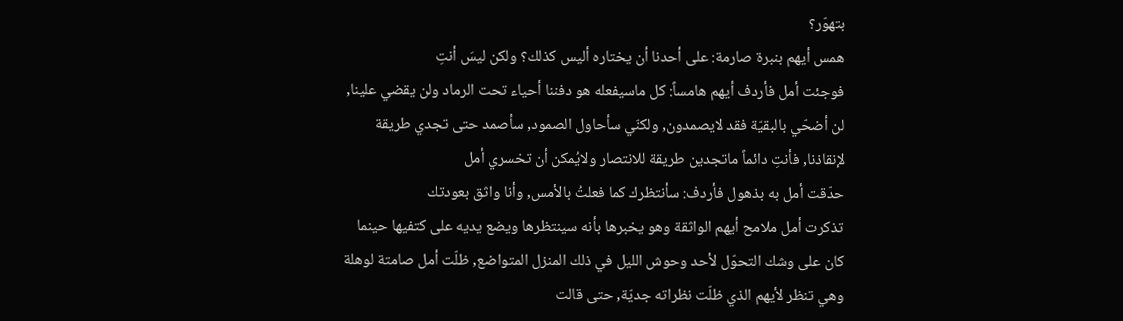بتهوّر؟
همس أيهم بنبرة صارمة: على أحدنا أن يختاره أليس كذلك؟ ولكن ليسَ أنتِ
فوجئت أمل فأردف أيهم هامساً: كل ماسيفعله هو دفننا أحياء تحت الرماد ولن يقضي علينا, لن أضحّي بالبقيّة فقد لايصمدون, ولكنّي سأحاول الصمود, سأصمد حتى تجدي طريقة لإنقاذنا, فأنتِ دائماً ماتجدين طريقة للانتصار ولايُمكن أن تخسري أمل
حدّقت أمل به بذهول فأردف: سأنتظرك كما فعلتُ بالأمس, وأنا واثق بعودتك
تذكرت أمل ملامح أيهم الواثقة وهو يخبرها بأنه سينتظرها ويضع يديه على كتفيها حينما كان على وشك التحوّل لأحد وحوش الليل في ذلك المنزل المتواضع, ظلّت أمل صامتة لوهلة وهي تنظر لأيهم الذي ظلّت نظراته جديّة, حتى قالت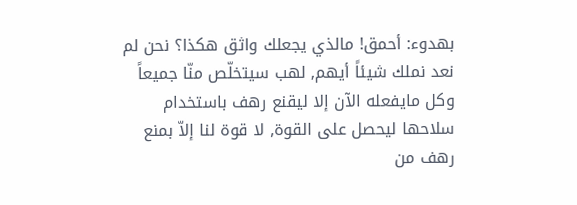بهدوء: أحمق! مالذي يجعلك واثق هكذا؟ نحن لم نعد نملك شيئاً أيهم, لهب سيتخلّص منّا جميعاً وكل مايفعله الآن إلا ليقنع رهف باستخدام سلاحها ليحصل على القوة, لا قوة لنا إلاّ بمنع رهف من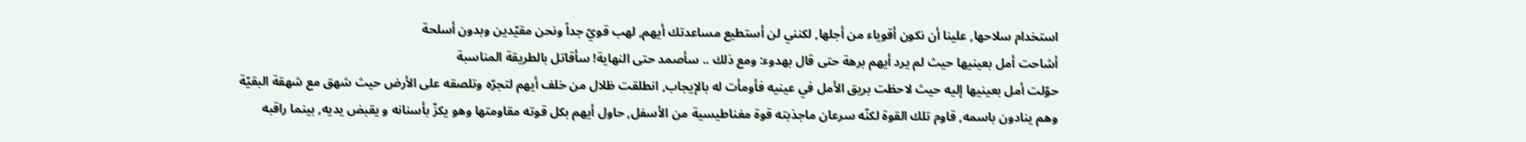استخدام سلاحها, علينا أن نكون أقوياء من أجلها, لكنني لن أستطيع مساعدتك أيهم, لهب قويّ جداً ونحن مقيّدين وبدون أسلحة
أشاحت أمل بعينيها حيث لم يرد أيهم برهة حتى قال بهدوء: ومع ذلك .. سأصمد حتى النهاية! سأقاتل بالطريقة المناسبة
حوّلت أمل بعينيها إليه حيث لاحظت بريق الأمل في عينيه فأومأت له بالإيجاب, انطلقت ظلال من خلف أيهم لتجرّه وتلصقه على الأرض حيث شهق مع شهقة البقيّة وهم ينادون باسمه, قاوم تلك القوة لكنّه سرعان ماجذبته قوة مغناطيسية من الأسفل, حاول أيهم بكل قوته مقاومتها وهو يكزّ بأسنانه و يقبض يديه, بينما راقبه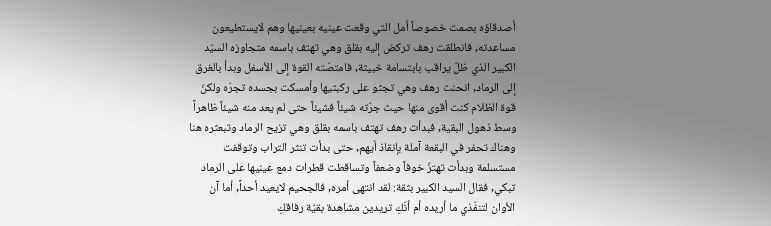أصدقاؤه بصمت خصوصاً أمل التي وقعت عينيه بعينيها وهم لايستطيعون مساعدته, فانطلقت رهف تركض إليه بقلق وهي تهتف باسمه متجاوزه السيّد الكبير الذي ظلّ يراقب بابتسامة خبيثة, فامتصّته القوة إلى الأسفل وبدأ بالغرق إلى الرماد, انحنت رهف وهي تجثو على ركبتيها وأمسكت بجسده تجرّه ولكنّ قوة الظلام كنت أقوى منها حيث جرّته شيئاً فشيئاً حتى لم يعد منه شيئاً ظاهراً وسط ذهول البقية, فبدأت رهف تهتف باسمه بقلق وهي تزيح الرماد وتبعثره هنا وهناك تحفر في البقعة آملة بإنقاذ أيهم, حتى بدأت تنثر التراب وتوقفت مستسلمة وبدأت تهتزّ خوفاً وضعفاً وتساقطت قطرات دمع عينيها على الرماد تبكي, فقال السيد الكبير بثقة: لقد انتهى أمره, فالجحيم لايعيد أحداً, أما آن الأوان لتنفّذي ما أريده أم أنّكِ تريدين مشاهدة بقيّة رفاقكِ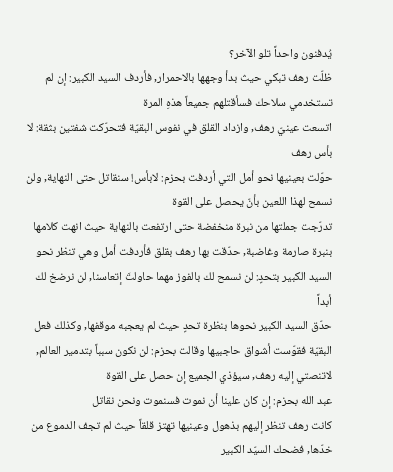يُدفنون واحداً تلو الآخر؟
ظلّت رهف تبكي حيث بدأ وجهها بالاحمرار, فأردف السيد الكبير: إن لم تستخدمي سلاحك فسأقتلهم جميعاً هذهِ المرة
اتسعت عينيّ رهف, وازداد القلق في نفوس البقيّة فتحرّكت شفتين بثقة: لا بأس رهف
حوّلت بعينيها نحو أمل التي أردفت بحزم: لابأس! سنقاتل حتى النهاية, ولن نسمح لهذا اللعين بأنّ يحصل على القوة
تدرّجت جملتها من نبرة منخفضة حتى ارتفعت بالنهاية حيث انهت كلامها بنبرة صارمة وغاضبة, حدّقت بها رهف بقلق فأردفت أمل وهي تنظر نحو السيد الكبير بتحدٍ: لن نسمح لك بالفوز مهما حاولتَ إتعاسنا, لن نرضخ لك أبداً
حدّق السيد الكبير نحوها بنظرة تحدٍ حيث لم يعجبه موقفها, وكذلك فعل البقيّة فقوّست أشواق حاجبيها وقالت بحزم: لن نكون سبباً بتدمير العالم, لاتنصتي إليه رهف, سيؤذي الجميع إن حصل على القوة
عبد الله بحزم: إن كان علينا أن نموت فسنموت ونحن نقاتل
كانت رهف تنظر إليهم بذهول وعينيها تهتز قلقاً حيث لم تجف الدموع من خدّها, فضحك السيّد الكبير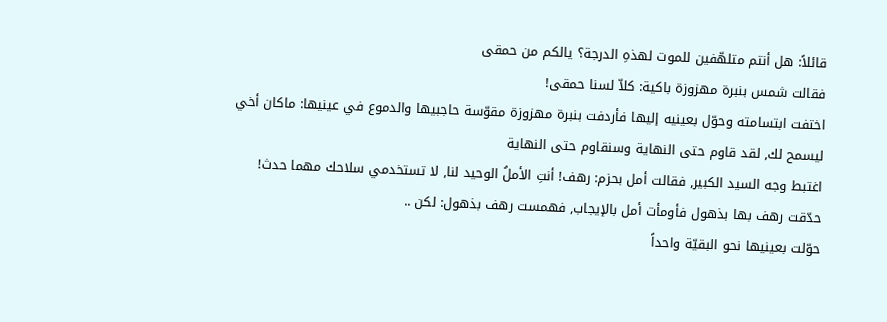قائلاً: هل أنتم متلهّفين للموت لهذهِ الدرجة؟ يالكم من حمقى
فقالت شمس بنبرة مهزوزة باكية: كلاّ لسنا حمقى!
اختفت ابتسامته وحوّل بعينيه إليها فأردفت بنبرة مهزوزة مقوّسة حاجبيها والدموع في عينيها: ماكان أخي ليسمح لك, لقد قاوم حتى النهاية وسنقاوم حتى النهاية
اغتبط وجه السيد الكبير, فقالت أمل بحزم: رهف! أنتِ الأملُ الوحيد لنا, لا تستخدمي سلاحك مهما حدث!
حدّقت رهف بها بذهول فأومأت أمل بالإيجاب, فهمست رهف بذهول: لكن ..
حوّلت بعينيها نحو البقيّة واحداً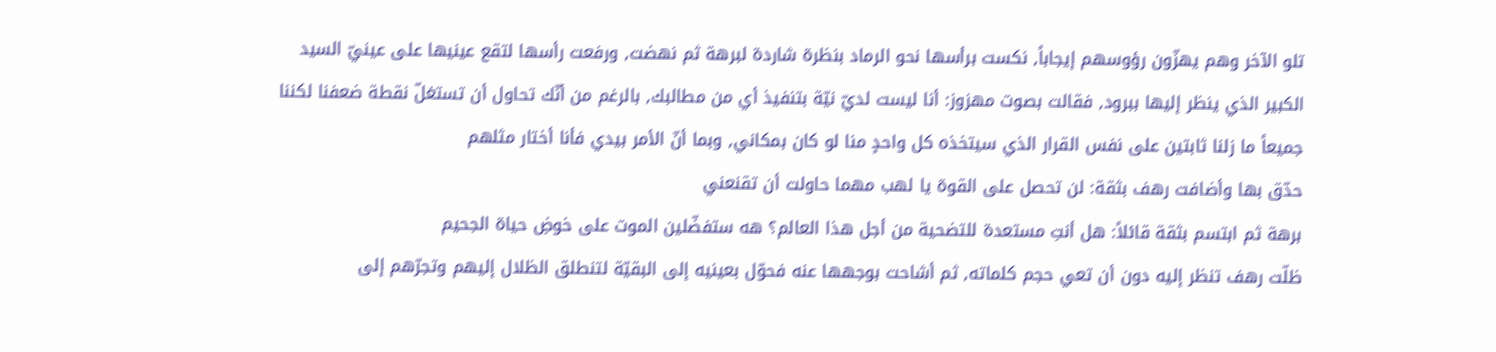تلو الآخر وهم يهزّون رؤوسهم إيجاباً, نكست برأسها نحو الرماد بنظرة شاردة لبرهة ثم نهضت, ورفعت رأسها لتقع عينيها على عينيّ السيد الكبير الذي ينظر إليها ببرود, فقالت بصوت مهزوز: أنا ليست لديّ نيّة بتنفيذ أي من مطالبك, بالرغم من أنّك تحاول أن تستغلّ نقطة ضعفنا لكننا جميعاً ما زلنا ثابتين على نفس القرار الذي سيتخذه كل واحدٍ منا لو كان بمكاني, وبما أنّ الأمر بيدي فأنا أختار مثلهم
حدّق بها وأضافت رهف بثقة: لن تحصل على القوة يا لهب مهما حاولت أن تقنعني
برهة ثم ابتسم بثقة قائلاً: هل أنتِ مستعدة للتضحية من أجل هذا العالم؟ هه ستفضّلين الموت على خوضِ حياة الجحيم
ظلّت رهف تنظر إليه دون أن تعي حجم كلماته, ثم أشاحت بوجهها عنه فحوّل بعينيه إلى البقيّة لتنطلق الظلال إليهم وتجرّهم إلى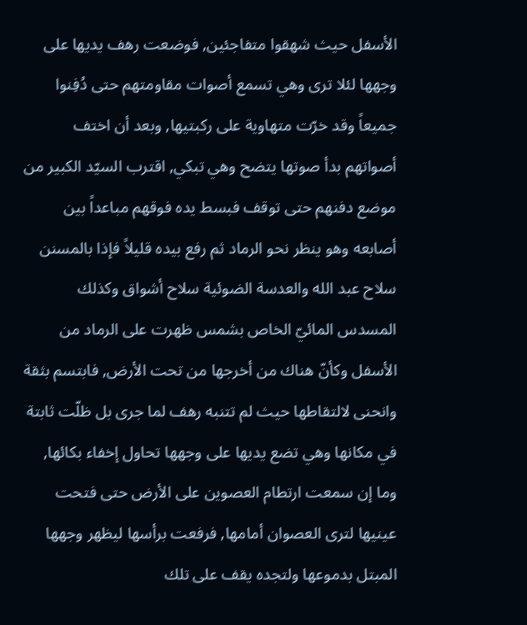الأسفل حيث شهقوا متفاجئين, فوضعت رهف يديها على وجهها لئلا ترى وهي تسمع أصوات مقاومتهم حتى دُفِنوا جميعاً وقد خرّت متهاوية على ركبتيها, وبعد أن اختف أصواتهم بدأ صوتها يتضح وهي تبكي, اقترب السيّد الكبير من موضع دفنهم حتى توقف فبسط يده فوقهم مباعداً بين أصابعه وهو ينظر نحو الرماد ثم رفع بيده قليلاً فإذا بالمسنن سلاح عبد الله والعدسة الضوئية سلاح أشواق وكذلك المسدس المائيّ الخاص بشمس ظهرت على الرماد من الأسفل وكأنّ هناك من أخرجها من تحت الأرض, فابتسم بثقة وانحنى لالتقاطها حيث لم تتنبه رهف لما جرى بل ظلّت ثابتة في مكانها وهي تضع يديها على وجهها تحاول إخفاء بكائها, وما إن سمعت ارتطام العصوين على الأرض حتى فتحت عينيها لترى العصوان أمامها, فرفعت برأسها ليظهر وجهها المبتل بدموعها ولتجده يقف على تلك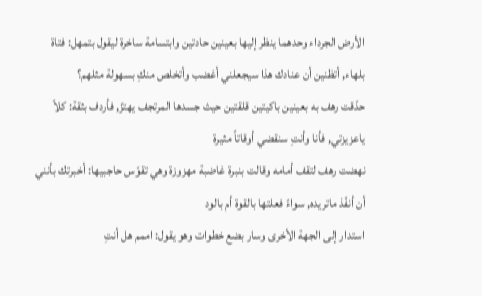الأرض الجرداء وحدهما ينظر إليها بعينين حادتين وابتسامة ساخرة ليقول بتمهل: فتاة بلهاء, أتظنين أن عنادك هذا سيجعلني أغضب وأتخلص منكِ بسهولة مثلهم؟
حدّقت رهف به بعينين باكيتين قلقتين حيث جسدها المرتجف يهتزّ, فأردف بثقة: كلاّ ياعزيزتي, فأنا وأنتِ سنقضي أوقاتاً مثيرة
نهضت رهف لتقف أمامه وقالت بنبرة غاضبة مهزوزة وهي تقوّس حاجبيها: أخبرتك بأنني أن أنفّذ ماتريده, سواءً فعلتها بالقوة أم بالود
استدار إلى الجهة الأخرى وسار بضع خطوات وهو يقول: اممم هل أنتِ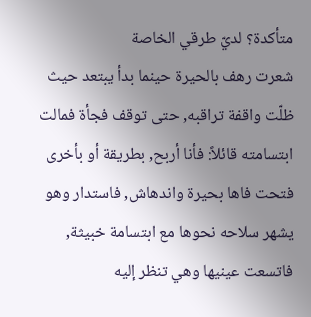متأكدة؟ لديّ طرقي الخاصة
شعرت رهف بالحيرة حينما بدأ يبتعد حيث ظلّت واقفة تراقبه, حتى توقف فجأة فمالت ابتسامته قائلاً: فأنا أربح, بطريقة أو بأخرى
فتحت فاها بحيرة واندهاش, فاستدار وهو يشهر سلاحه نحوها مع ابتسامة خبيثة, فاتسعت عينيها وهي تنظر إليه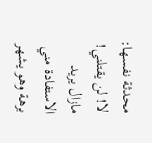محدثة نفسها: لا! لن يقتلني! مازال يريد الاستفادة مني
برهة وهو يشهر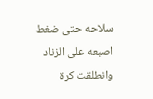سلاحه حتى ضغط اصبعه على الزناد وانطلقت كرة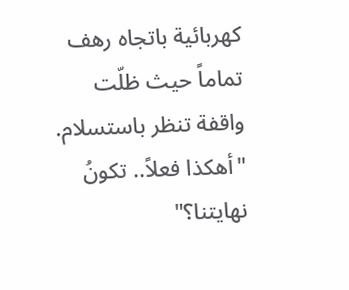كهربائية باتجاه رهف تماماً حيث ظلّت واقفة تنظر باستسلام.
"أهكذا فعلاً.. تكونُ نهايتنا؟"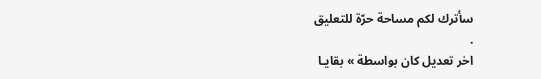سأترك لكم مساحة حرّة للتعليق
.
اخر تعديل كان بواسطة » بقايـا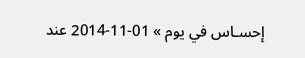إحسـاس في يوم » 01-11-2014 عند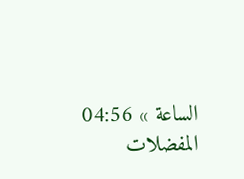الساعة » 04:56
المفضلات